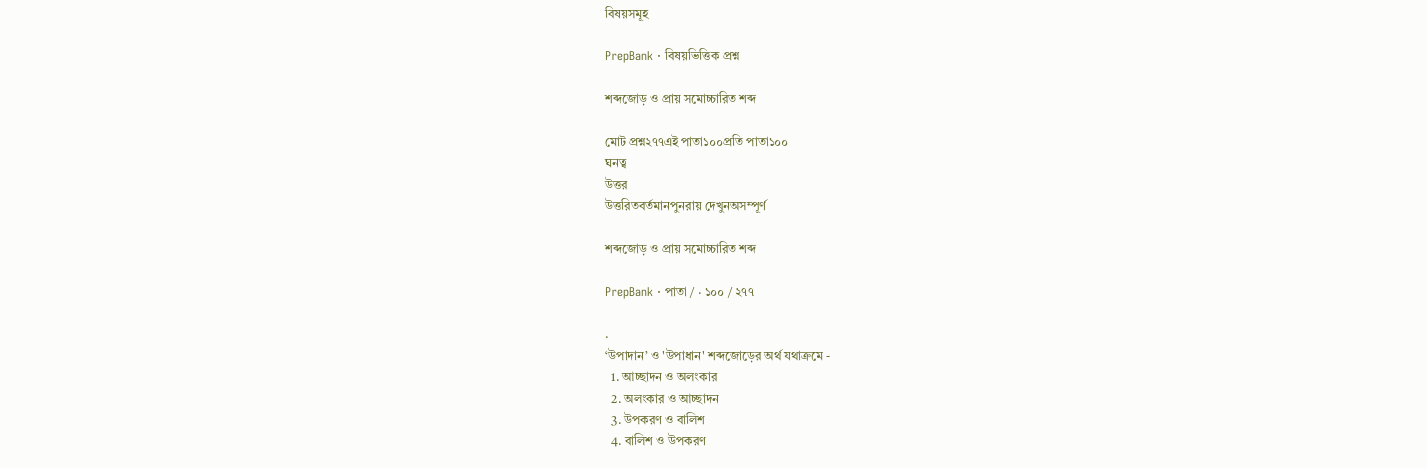বিষয়সমূহ

PrepBank · বিষয়ভিত্তিক প্রশ্ন

শব্দজোড় ও প্রায় সমোচ্চারিত শব্দ

মোট প্রশ্ন২৭৭এই পাতা১০০প্রতি পাতা১০০
ঘনত্ব
উত্তর
উত্তরিতবর্তমানপুনরায় দেখুনঅসম্পূর্ণ

শব্দজোড় ও প্রায় সমোচ্চারিত শব্দ

PrepBank · পাতা / · ১০০ / ২৭৭

.
‘উপাদান’ ও 'উপাধান' শব্দজোড়ের অর্থ যথাক্রমে -
  1. আচ্ছাদন ও অলংকার
  2. অলংকার ও আচ্ছাদন
  3. উপকরণ ও বালিশ
  4. বালিশ ও উপকরণ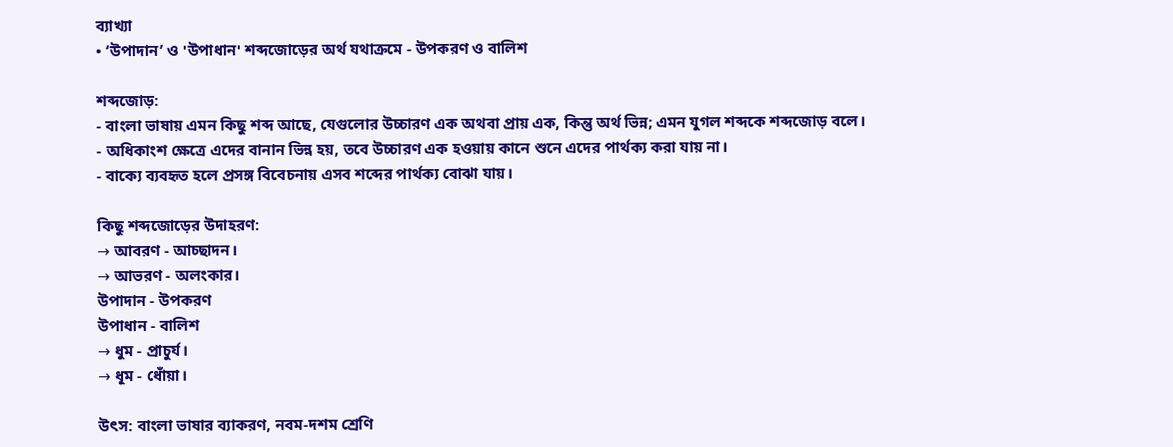ব্যাখ্যা
• ‘উপাদান’ ও 'উপাধান' শব্দজোড়ের অর্থ যথাক্রমে - উপকরণ ও বালিশ

শব্দজোড়:
- বাংলা ভাষায় এমন কিছু শব্দ আছে, যেগুলোর উচ্চারণ এক অথবা প্রায় এক, কিন্তু অর্থ ভিন্ন; এমন যুগল শব্দকে শব্দজোড় বলে।
- অধিকাংশ ক্ষেত্রে এদের বানান ভিন্ন হয়, তবে উচ্চারণ এক হওয়ায় কানে শুনে এদের পার্থক্য করা যায় না।
- বাক্যে ব্যবহৃত হলে প্রসঙ্গ বিবেচনায় এসব শব্দের পার্থক্য বোঝা যায়।

কিছু শব্দজোড়ের উদাহরণ:
→ আবরণ - আচ্ছাদন।
→ আভরণ - অলংকার।
উপাদান - উপকরণ
উপাধান - বালিশ
→ ধুম - প্রাচুর্য।
→ ধূম - ধোঁয়া।

উৎস: বাংলা ভাষার ব্যাকরণ, নবম-দশম শ্রেণি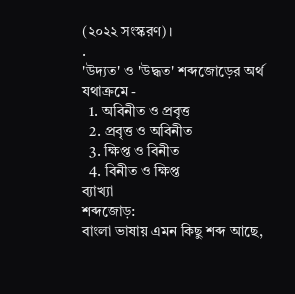(২০২২ সংস্করণ)।
.
'উদ্যত' ও 'উদ্ধত' শব্দজোড়ের অর্থ যথাক্রমে -
  1. অবিনীত ও প্রবৃত্ত
  2. প্রবৃত্ত ও অবিনীত
  3. ক্ষিপ্ত ও বিনীত
  4. বিনীত ও ক্ষিপ্ত
ব্যাখ্যা
শব্দজোড়:
বাংলা ভাষায় এমন কিছু শব্দ আছে,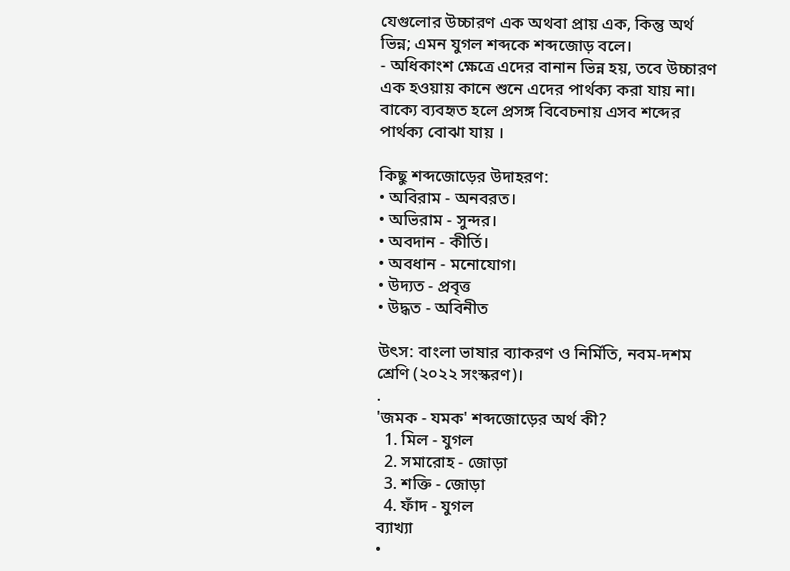যেগুলোর উচ্চারণ এক অথবা প্রায় এক, কিন্তু অর্থ ভিন্ন; এমন যুগল শব্দকে শব্দজোড় বলে।
- অধিকাংশ ক্ষেত্রে এদের বানান ভিন্ন হয়, তবে উচ্চারণ এক হওয়ায় কানে শুনে এদের পার্থক্য করা যায় না। বাক্যে ব্যবহৃত হলে প্রসঙ্গ বিবেচনায় এসব শব্দের পার্থক্য বোঝা যায় ।

কিছু শব্দজোড়ের উদাহরণ:
• অবিরাম - অনবরত।
• অভিরাম - সুন্দর।
• অবদান - কীর্তি।
• অবধান - মনোযোগ।
• উদ্যত - প্রবৃত্ত
• উদ্ধত - অবিনীত

উৎস: বাংলা ভাষার ব্যাকরণ ও নির্মিতি, নবম-দশম শ্রেণি (২০২২ সংস্করণ)।
.
'জমক - যমক' শব্দজোড়ের অর্থ কী?
  1. মিল - যুগল
  2. সমারোহ - জোড়া
  3. শক্তি - জোড়া
  4. ফাঁদ - যুগল
ব্যাখ্যা
•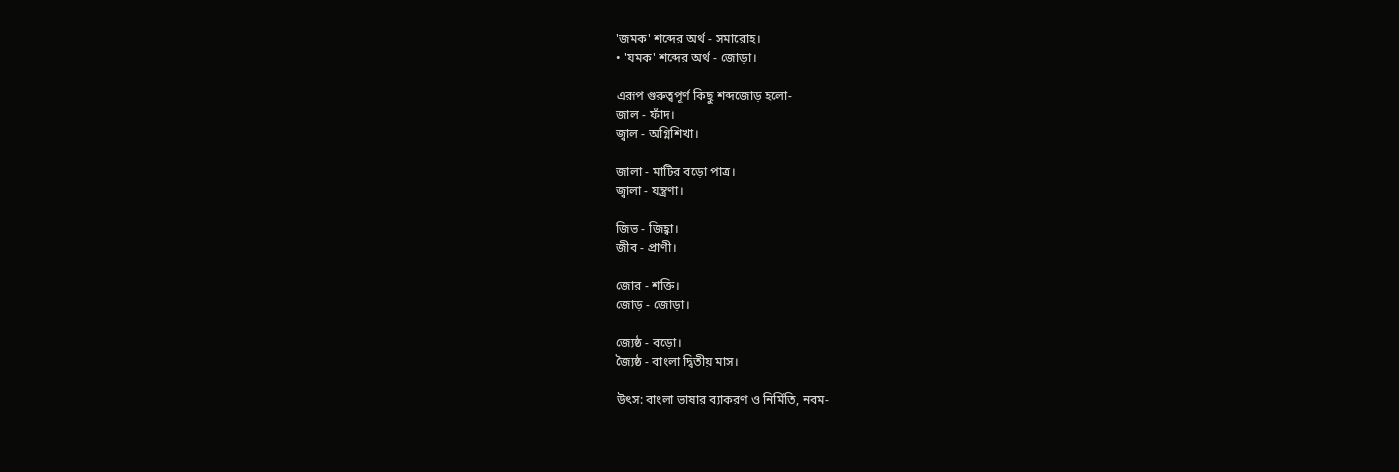'জমক' শব্দের অর্থ - সমারোহ।
• 'যমক' শব্দের অর্থ - জোড়া।

এরূপ গুরুত্বপূর্ণ কিছু শব্দজোড় হলো-
জাল - ফাঁদ।
জ্বাল - অগ্নিশিখা।

জালা - মাটির বড়ো পাত্র।
জ্বালা - যন্ত্রণা।

জিভ - জিহ্বা।
জীব - প্রাণী।

জোর - শক্তি।
জোড় - জোড়া।

জ্যেষ্ঠ - বড়ো।
জ্যৈষ্ঠ - বাংলা দ্বিতীয় মাস।

উৎস: বাংলা ভাষার ব্যাকরণ ও নির্মিতি, নবম-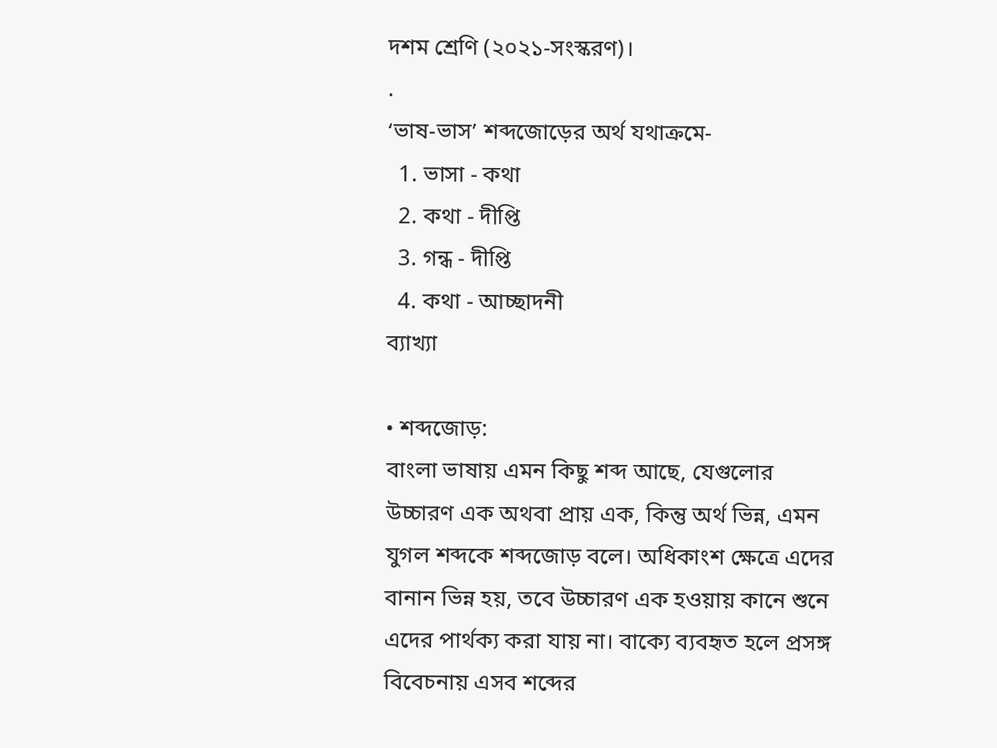দশম শ্রেণি (২০২১-সংস্করণ)।
.
‘ভাষ-ভাস’ শব্দজোড়ের অর্থ যথাক্রমে-
  1. ভাসা - কথা
  2. কথা - দীপ্তি
  3. গন্ধ - দীপ্তি
  4. কথা - আচ্ছাদনী
ব্যাখ্যা

• শব্দজোড়:
বাংলা ভাষায় এমন কিছু শব্দ আছে, যেগুলোর উচ্চারণ এক অথবা প্রায় এক, কিন্তু অর্থ ভিন্ন, এমন যুগল শব্দকে শব্দজোড় বলে। অধিকাংশ ক্ষেত্রে এদের বানান ভিন্ন হয়, তবে উচ্চারণ এক হওয়ায় কানে শুনে এদের পার্থক্য করা যায় না। বাক্যে ব্যবহৃত হলে প্রসঙ্গ বিবেচনায় এসব শব্দের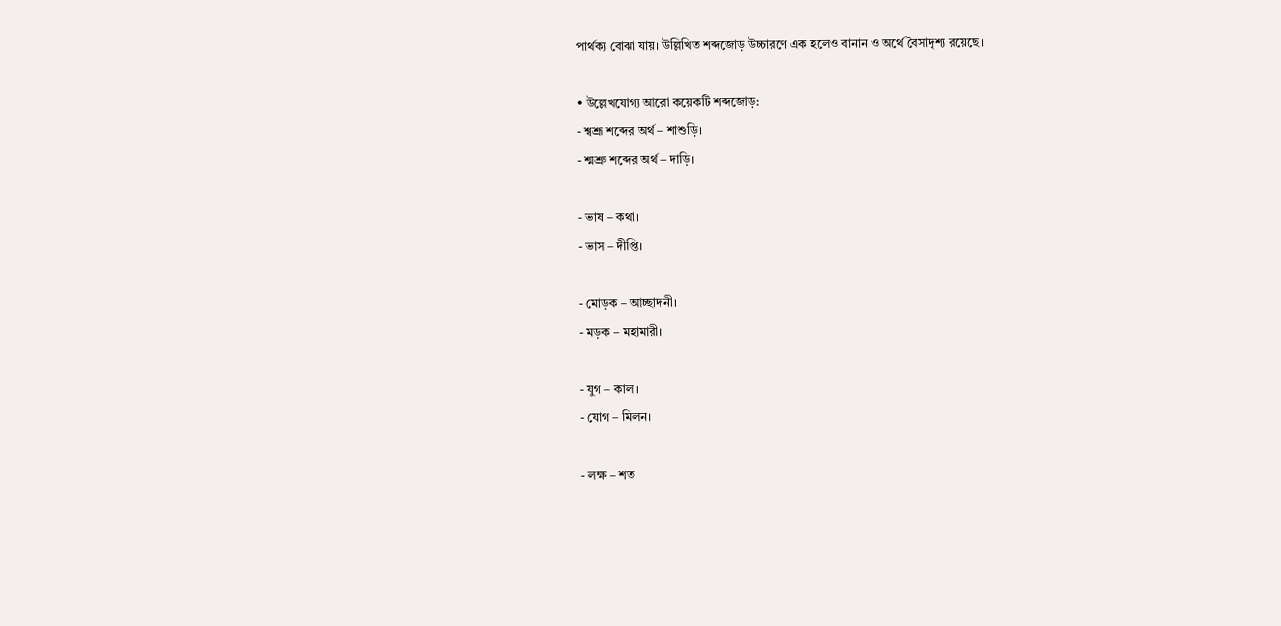পার্থক্য বোঝা যায়। উল্লিখিত শব্দজোড় উচ্চারণে এক হলেও বানান ও অর্থে বৈসাদৃশ্য রয়েছে।

• উল্লেখযোগ্য আরো কয়েকটি শব্দজোড়:
- শ্বশ্রূ শব্দের অর্থ – শাশুড়ি।
- শ্মশ্রু শব্দের অর্থ – দাড়ি।

- ভাষ – কথা।
- ভাস – দীপ্তি।

- মোড়ক – আচ্ছাদনী।
- মড়ক – মহামারী।

- যুগ – কাল।
- যোগ – মিলন।

- লক্ষ – শত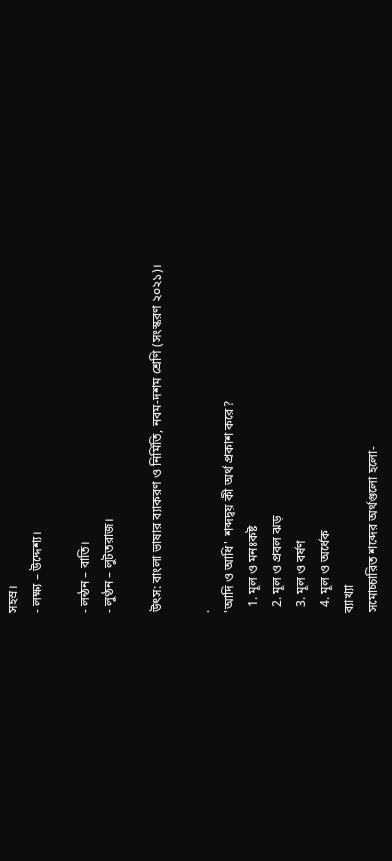সহস্র।
- লক্ষ্য – উদ্দেশ্য।

- লন্ঠন – বাতি।
- লুণ্ঠন – লুটতরাজ।

উৎস: বাংলা ভাষার ব্যাকরণ ও নির্মিতি, নবম-দশম শ্রেণি (সংস্করণ ২০২১)।

.
'আদি ও আধি' শব্দদ্বয় কী অর্থ প্রকাশ করে?
  1. মূল ও মনঃকষ্ট
  2. মূল ও প্রবল ঝড়
  3. মূল ও বর্ষণ
  4. মূল ও অর্ধেক
ব্যাখ্যা
সমোচ্চারিত শব্দের অর্থগুলো হলো-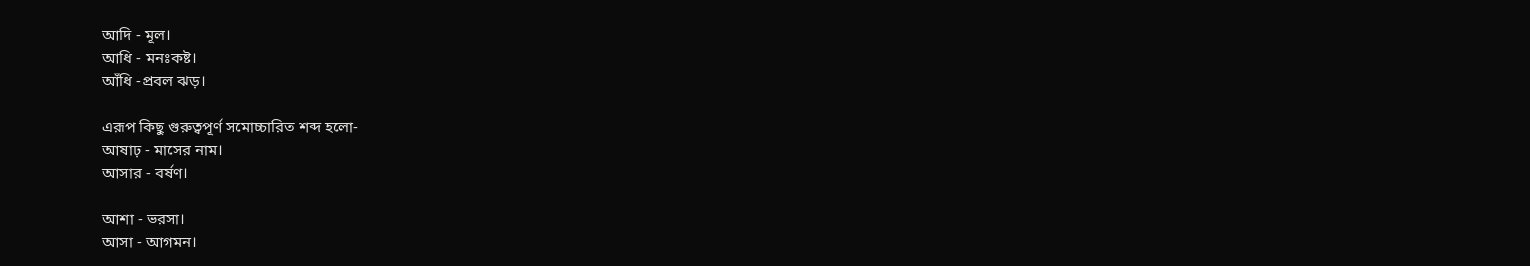আদি - মূল।
আধি - মনঃকষ্ট।
আঁধি -প্রবল ঝড়।

এরূপ কিছু গুরুত্বপূর্ণ সমোচ্চারিত শব্দ হলো-
আষাঢ় - মাসের নাম।
আসার - বর্ষণ।

আশা - ভরসা।
আসা - আগমন।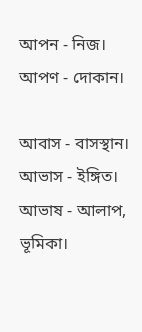আপন - নিজ।
আপণ - দোকান।

আবাস - বাসস্থান।
আভাস - ইঙ্গিত।
আভাষ - আলাপ, ভূমিকা।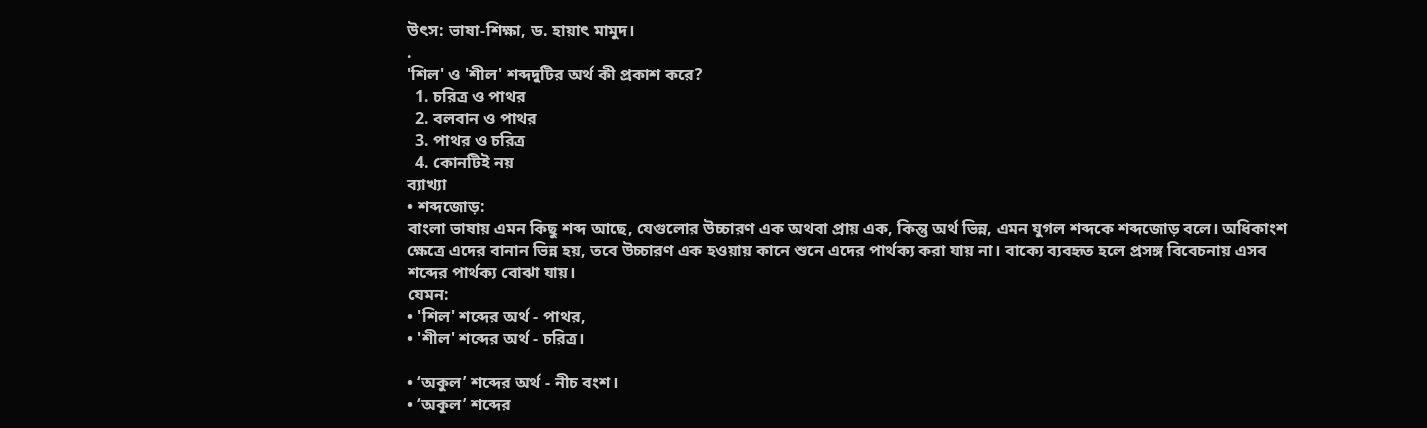উৎস: ভাষা-শিক্ষা, ড. হায়াৎ মামুদ।
.
'শিল' ও 'শীল' শব্দদুটির অর্থ কী প্রকাশ করে?
  1. চরিত্র ও পাথর
  2. বলবান ও পাথর
  3. পাথর ও চরিত্র
  4. কোনটিই নয়
ব্যাখ্যা
• শব্দজোড়:
বাংলা ভাষায় এমন কিছু শব্দ আছে, যেগুলোর উচ্চারণ এক অথবা প্রায় এক, কিন্তু অর্থ ভিন্ন, এমন যুগল শব্দকে শব্দজোড় বলে। অধিকাংশ ক্ষেত্রে এদের বানান ভিন্ন হয়, তবে উচ্চারণ এক হওয়ায় কানে শুনে এদের পার্থক্য করা যায় না। বাক্যে ব্যবহৃত হলে প্রসঙ্গ বিবেচনায় এসব শব্দের পার্থক্য বোঝা যায়।
যেমন:
• 'শিল' শব্দের অর্থ - পাথর,
• 'শীল' শব্দের অর্থ - চরিত্র।

• ‘অকুল’ শব্দের অর্থ - নীচ বংশ।
• ‘অকূল’ শব্দের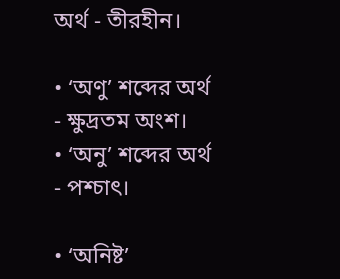অর্থ - তীরহীন।

• ‘অণু’ শব্দের অর্থ - ক্ষুদ্রতম অংশ।
• ‘অনু’ শব্দের অর্থ - পশ্চাৎ।

• ‘অনিষ্ট’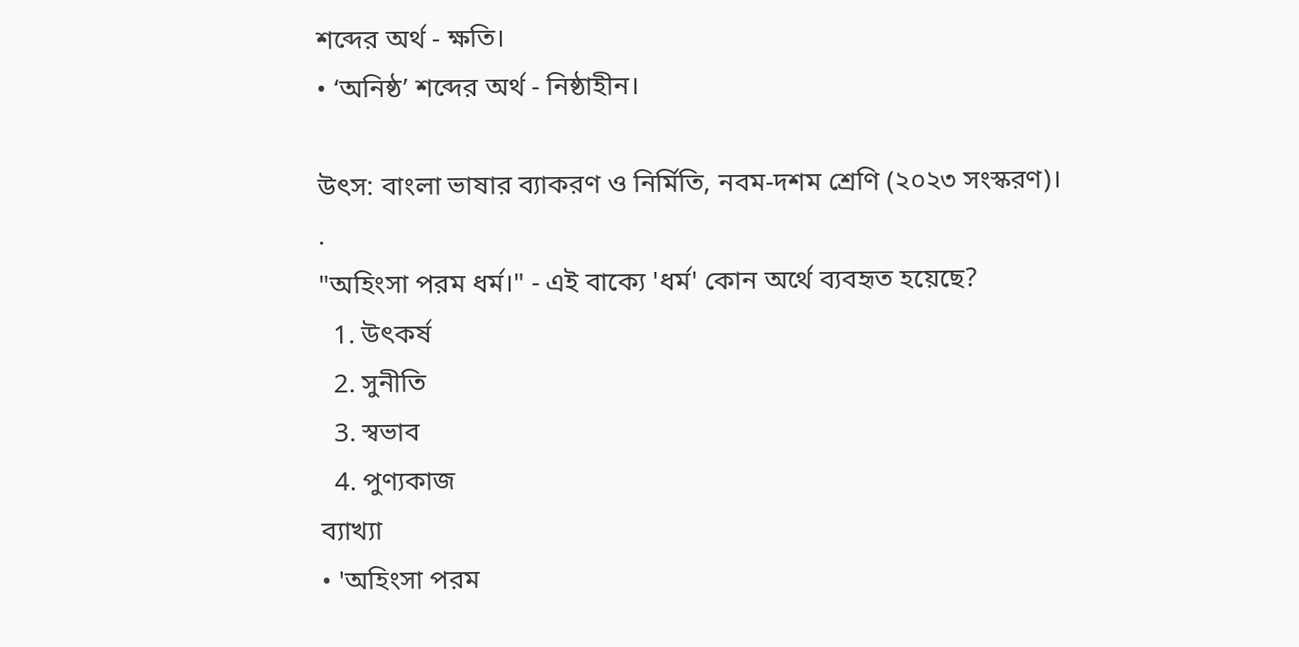শব্দের অর্থ - ক্ষতি।
• ‘অনিষ্ঠ’ শব্দের অর্থ - নিষ্ঠাহীন।

উৎস: বাংলা ভাষার ব্যাকরণ ও নির্মিতি, নবম-দশম শ্রেণি (২০২৩ সংস্করণ)।
.
"অহিংসা পরম ধর্ম।" - এই বাক্যে 'ধর্ম' কোন অর্থে ব্যবহৃত হয়েছে?
  1. উৎকর্ষ
  2. সুনীতি
  3. স্বভাব
  4. পুণ্যকাজ
ব্যাখ্যা
• 'অহিংসা পরম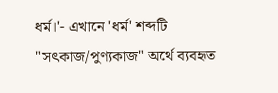ধর্ম।'- এখানে 'ধর্ম' শব্দটি "সৎকাজ/পুণ্যকাজ" অর্থে ব্যবহৃত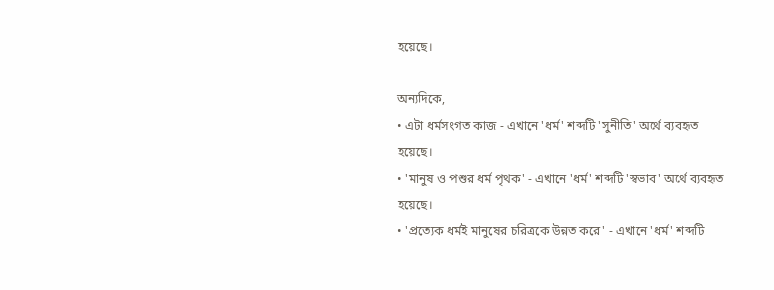হয়েছে।

অন্যদিকে,
• এটা ধর্মসংগত কাজ - এখানে 'ধর্ম' শব্দটি 'সুনীতি' অর্থে ব্যবহৃত হয়েছে।
• 'মানুষ ও পশুর ধর্ম পৃথক' - এখানে 'ধর্ম' শব্দটি 'স্বভাব' অর্থে ব্যবহৃত হয়েছে।
• 'প্রত্যেক ধর্মই মানুষের চরিত্রকে উন্নত করে' - এখানে 'ধর্ম' শব্দটি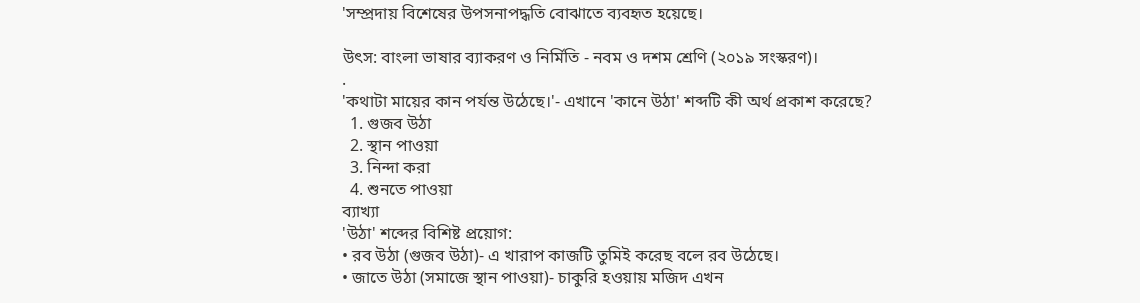'সম্প্রদায় বিশেষের উপসনাপদ্ধতি বোঝাতে ব্যবহৃত হয়েছে।

উৎস: বাংলা ভাষার ব্যাকরণ ও নির্মিতি - নবম ও দশম শ্রেণি (২০১৯ সংস্করণ)।
.
'কথাটা মায়ের কান পর্যন্ত উঠেছে।'- এখানে 'কানে উঠা' শব্দটি কী অর্থ প্রকাশ করেছে?
  1. গুজব উঠা
  2. স্থান পাওয়া
  3. নিন্দা করা
  4. শুনতে পাওয়া
ব্যাখ্যা
'উঠা' শব্দের বিশিষ্ট প্রয়োগ:
• রব উঠা (গুজব উঠা)- এ খারাপ কাজটি তুমিই করেছ বলে রব উঠেছে।
• জাতে উঠা (সমাজে স্থান পাওয়া)- চাকুরি হওয়ায় মজিদ এখন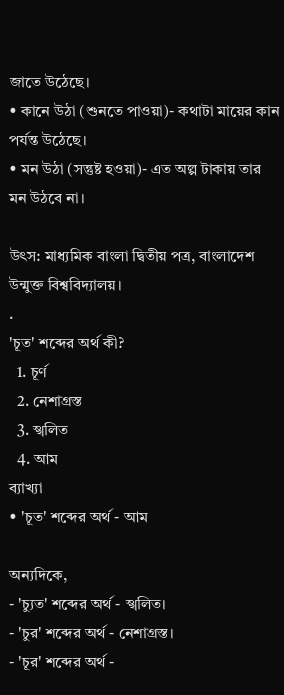জাতে উঠেছে।
• কানে উঠা (শুনতে পাওয়া)- কথাটা মায়ের কান পর্যন্ত উঠেছে।
• মন উঠা (সন্তুষ্ট হওয়া)- এত অল্প টাকায় তার মন উঠবে না।

উৎস: মাধ্যমিক বাংলা দ্বিতীয় পত্র, বাংলাদেশ উন্মুক্ত বিশ্ববিদ্যালয়।
.
'চূত' শব্দের অর্থ কী?
  1. চূর্ণ
  2. নেশাগ্রস্ত
  3. স্খলিত
  4. আম
ব্যাখ্যা
• 'চূত' শব্দের অর্থ - আম

অন্যদিকে,
- 'চ্যুত' শব্দের অর্থ - স্খলিত।
- 'চুর' শব্দের অর্থ - নেশাগ্রস্ত।
- 'চূর' শব্দের অর্থ -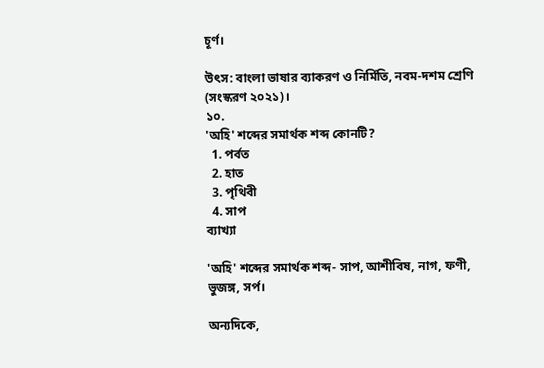চূর্ণ।

উৎস: বাংলা ভাষার ব্যাকরণ ও নির্মিতি, নবম-দশম শ্রেণি (সংস্করণ ২০২১)।
১০.
'অহি' শব্দের সমার্থক শব্দ কোনটি?
  1. পর্বত
  2. হাত
  3. পৃথিবী
  4. সাপ
ব্যাখ্যা

'অহি' শব্দের সমার্থক শব্দ- সাপ, আশীবিষ, নাগ, ফণী, ভুজঙ্গ, সর্প।

অন্যদিকে,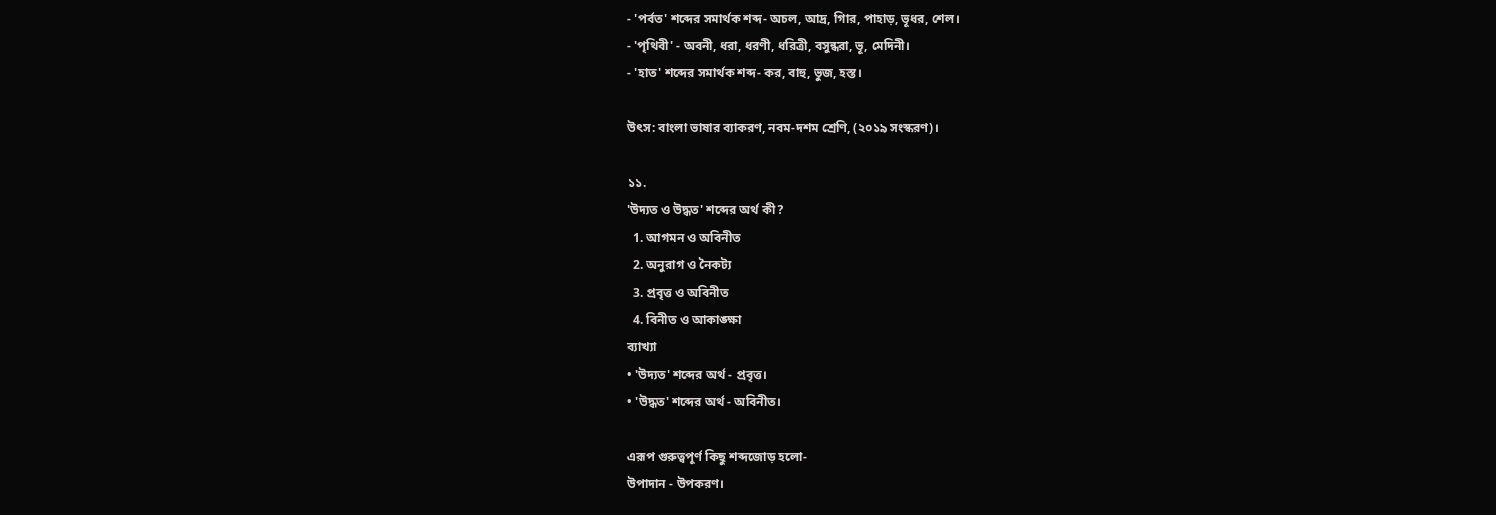- 'পর্বত' শব্দের সমার্থক শব্দ- অচল, আদ্র, গিার, পাহাড়, ভূধর, শেল।
- 'পৃথিবী' - অবনী, ধরা, ধরণী, ধরিত্রী, বসুন্ধরা, ভূ, মেদিনী।
- 'হাত' শব্দের সমার্থক শব্দ- কর, বাহু, ভুজ, হস্ত।

উৎস: বাংলা ভাষার ব্যাকরণ, নবম-দশম শ্রেণি, (২০১৯ সংস্করণ)।

১১.
'উদ্যত ও উদ্ধত' শব্দের অর্থ কী?
  1. আগমন ও অবিনীত
  2. অনুরাগ ও নৈকট্য
  3. প্রবৃত্ত ও অবিনীত
  4. বিনীত ও আকাঙ্ক্ষা
ব্যাখ্যা
• 'উদ্যত' শব্দের অর্থ - প্রবৃত্ত।
• 'উদ্ধত' শব্দের অর্থ - অবিনীত।

এরূপ গুরুত্বপূর্ণ কিছু শব্দজোড় হলো-
উপাদান - উপকরণ।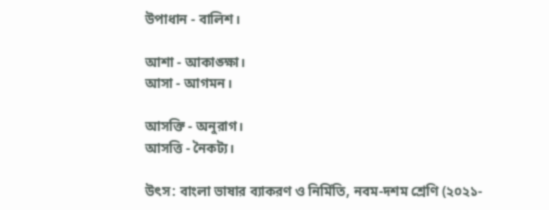উপাধান - বালিশ।

আশা - আকাঙ্ক্ষা।
আসা - আগমন।

আসক্তি - অনুরাগ।
আসত্তি - নৈকট্য।

উৎস: বাংলা ভাষার ব্যাকরণ ও নির্মিতি, নবম-দশম শ্রেণি (২০২১-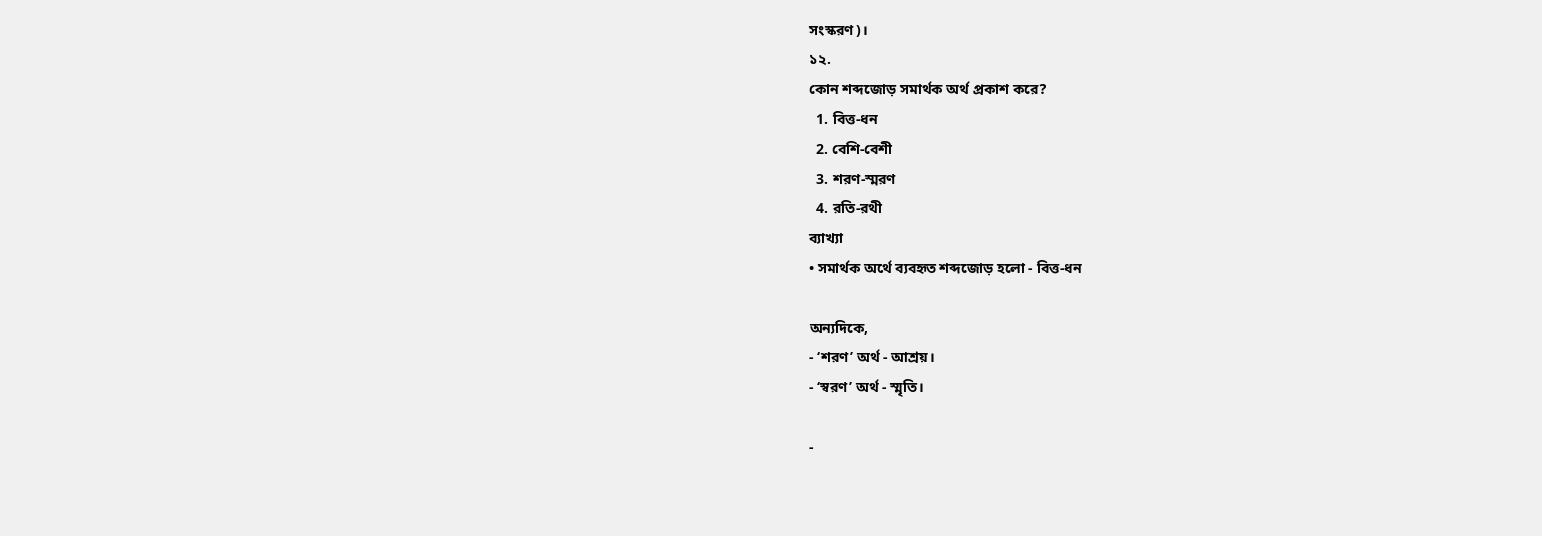সংস্করণ)।
১২.
কোন শব্দজোড় সমার্থক অর্থ প্রকাশ করে?
  1. বিত্ত-ধন
  2. বেশি-বেশী
  3. শরণ-স্মরণ
  4. রতি-রথী
ব্যাখ্যা
• সমার্থক অর্থে ব্যবহৃত শব্দজোড় হলো - বিত্ত-ধন

অন্যদিকে,
- ‘শরণ’ অর্থ - আশ্রয়।
- ‘স্বরণ’ অর্থ - স্মৃতি।

-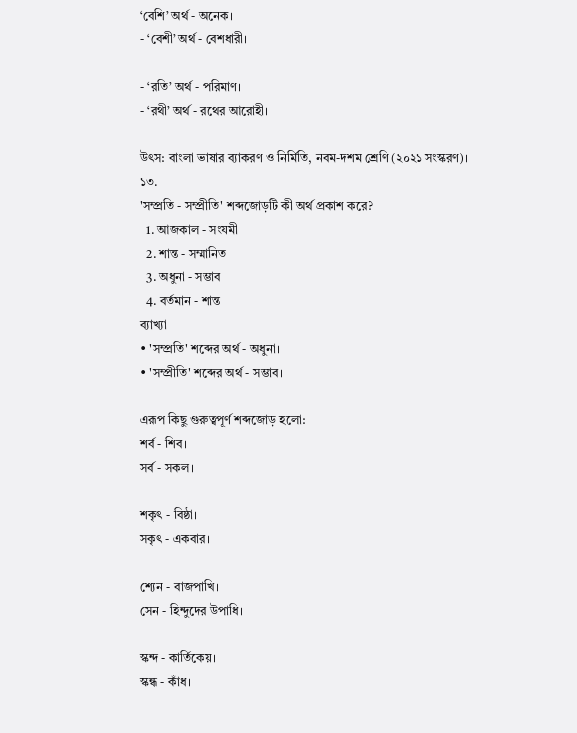‘বেশি’ অর্থ - অনেক।
- ‘বেশী’ অর্থ - বেশধারী।

- ‘রতি’ অর্থ - পরিমাণ।
- ‘রথী’ অর্থ - রথের আরোহী।

উৎস: বাংলা ভাষার ব্যাকরণ ও নির্মিতি, নবম-দশম শ্রেণি (২০২১ সংস্করণ)।
১৩.
'সম্প্রতি - সম্প্রীতি' শব্দজোড়টি কী অর্থ প্রকাশ করে?
  1. আজকাল - সংযমী
  2. শান্ত - সম্মানিত
  3. অধুনা - সম্ভাব
  4. বর্তমান - শান্ত
ব্যাখ্যা
• 'সম্প্রতি' শব্দের অর্থ - অধুনা।
• 'সম্প্রীতি' শব্দের অর্থ - সম্ভাব।

এরূপ কিছু গুরুত্বপূর্ণ শব্দজোড় হলো:
শর্ব - শিব।
সর্ব - সকল।

শকৃৎ - বিষ্ঠা।
সকৃৎ - একবার।

শ্যেন - বাজপাখি।
সেন - হিন্দুদের উপাধি।

স্কন্দ - কার্তিকেয়।
স্কন্ধ - কাঁধ।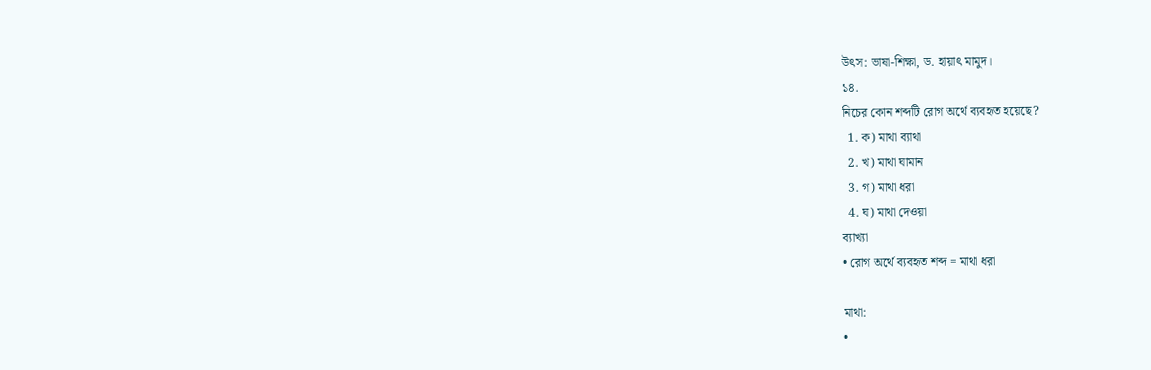উৎস: ভাষা-শিক্ষা, ড. হায়াৎ মামুদ।
১৪.
নিচের কোন শব্দটি রোগ অর্থে ব্যবহৃত হয়েছে?
  1. ক) মাথা ব্যাথা
  2. খ) মাথা ঘামান
  3. গ) মাথা ধরা
  4. ঘ) মাথা দেওয়া
ব্যাখ্যা
• রোগ অর্থে ব্যবহৃত শব্দ = মাথা ধরা

মাথা:
•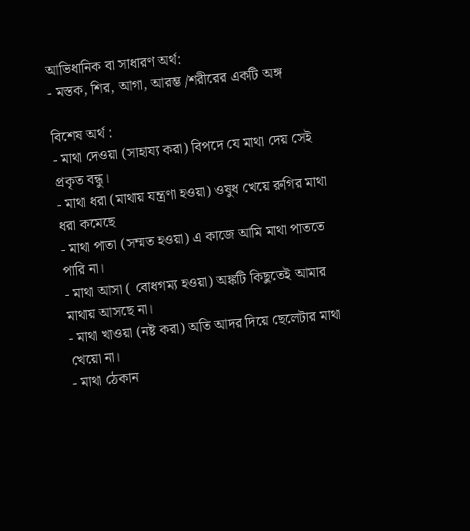আভিধানিক বা সাধারণ অর্থ:
- মস্তক, শির, আগা, আরম্ভ /শরীরের একটি অঙ্গ

বিশেষ অর্থ :
- মাথা দেওয়া (সাহায্য করা) বিপদে যে মাথা দেয় সেই প্রকৃত বন্ধু।
- মাথা ধরা (মাথায় যন্ত্রণা হওয়া) ওষুধ খেয়ে রুগির মাথা ধরা কমেছে
- মাথা পাতা (সম্মত হওয়া) এ কাজে আমি মাথা পাততে পারি না।
- মাথা আসা ( বোধগম্য হওয়া) অঙ্কটি কিছুতেই আমার মাথায় আসছে না।
- মাথা খাওয়া (নষ্ট করা) অতি আদর দিয়ে ছেলেটার মাথা খেয়ো না।
- মাথা ঠেকান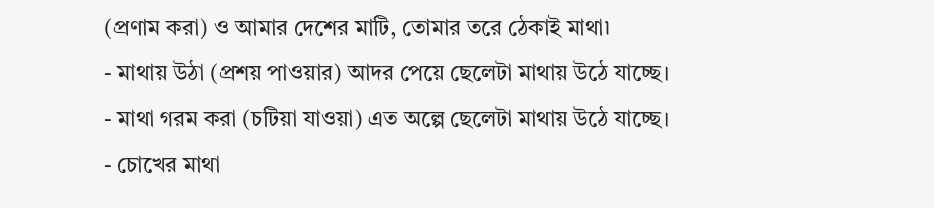(প্রণাম করা) ও আমার দেশের মাটি, তোমার তরে ঠেকাই মাথা৷
- মাথায় উঠা (প্রশয় পাওয়ার) আদর পেয়ে ছেলেটা মাথায় উঠে যাচ্ছে।
- মাথা গরম করা (চটিয়া যাওয়া) এত অল্পে ছেলেটা মাথায় উঠে যাচ্ছে।
- চোখের মাথা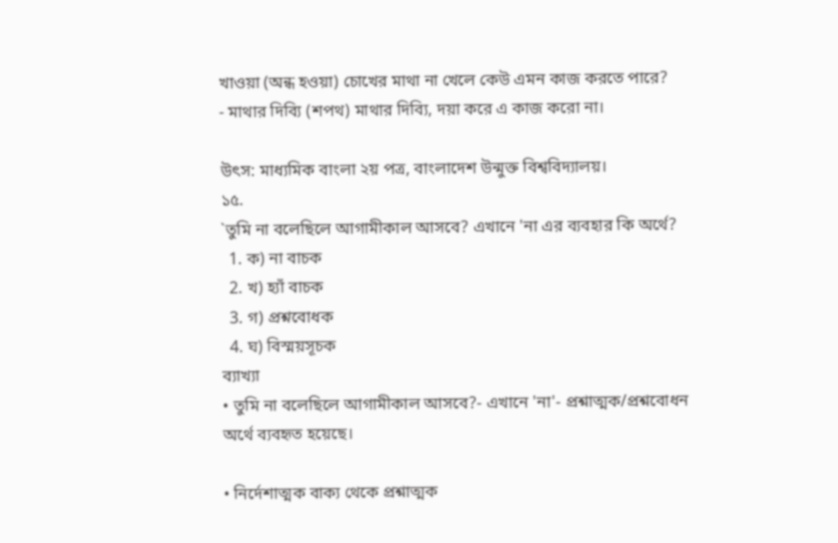খাওয়া (অন্ধ হওয়া) চোখের মাথা না খেলে কেউ এমন কাজ করতে পারে?
- মাথার দিব্যি (শপথ) মাথার দিব্যি, দয়া করে এ কাজ করো না।

উৎস: মাধ্যমিক বাংলা ২য় পত্র, বাংলাদেশ উন্মুক্ত বিশ্ববিদ্যালয়।
১৫.
`তুমি না বলেছিলে আগামীকাল আসবে? এখানে 'না এর ব্যবহার কি অর্থে?
  1. ক) না বাচক
  2. খ) হ্যাঁ বাচক
  3. গ) প্রশ্নবোধক
  4. ঘ) বিস্ময়সূচক
ব্যাখ্যা
• তুমি না বলেছিলে আগামীকাল আসবে?- এখানে 'না'- প্রশ্নাত্মক/প্রশ্নবোধন অর্থে ব্যবহৃত হয়েছে।

• নির্দেশাত্মক বাক্য থেকে প্রশ্নাত্মক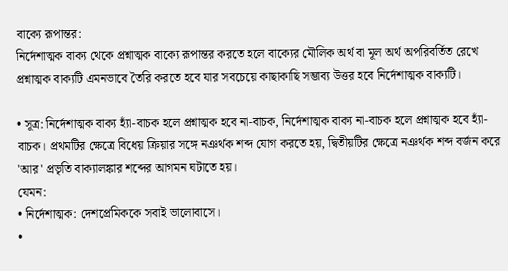বাক্যে রূপান্তর:
নির্দেশাত্মক বাক্য থেকে প্রশ্নাত্মক বাক্যে রূপান্তর করতে হলে বাক্যের মৌলিক অর্থ বা মূল অর্থ অপরিবর্তিত রেখে প্রশ্নাত্মক বাক্যটি এমনভাবে তৈরি করতে হবে যার সবচেয়ে কাছাকাছি সম্ভাব্য উত্তর হবে নির্দেশাত্মক বাক্যটি।

• সূত্র: নির্দেশাত্মক বাক্য হ্যাঁ-বাচক হলে প্রশ্নাত্মক হবে না-বাচক, নির্দেশাত্মক বাক্য না-বাচক হলে প্রশ্নাত্মক হবে হ্যাঁ-বাচক। প্রথমটির ক্ষেত্রে বিধেয় ক্রিয়ার সঙ্গে নঞর্থক শব্দ যোগ করতে হয়, দ্বিতীয়টির ক্ষেত্রে নঞর্থক শব্দ বর্জন করে 'আর' প্রভৃতি বাক্যালঙ্কার শব্দের আগমন ঘটাতে হয়।
যেমন:
• নির্দেশাত্মক: দেশপ্রেমিককে সবাই ভালোবাসে।
•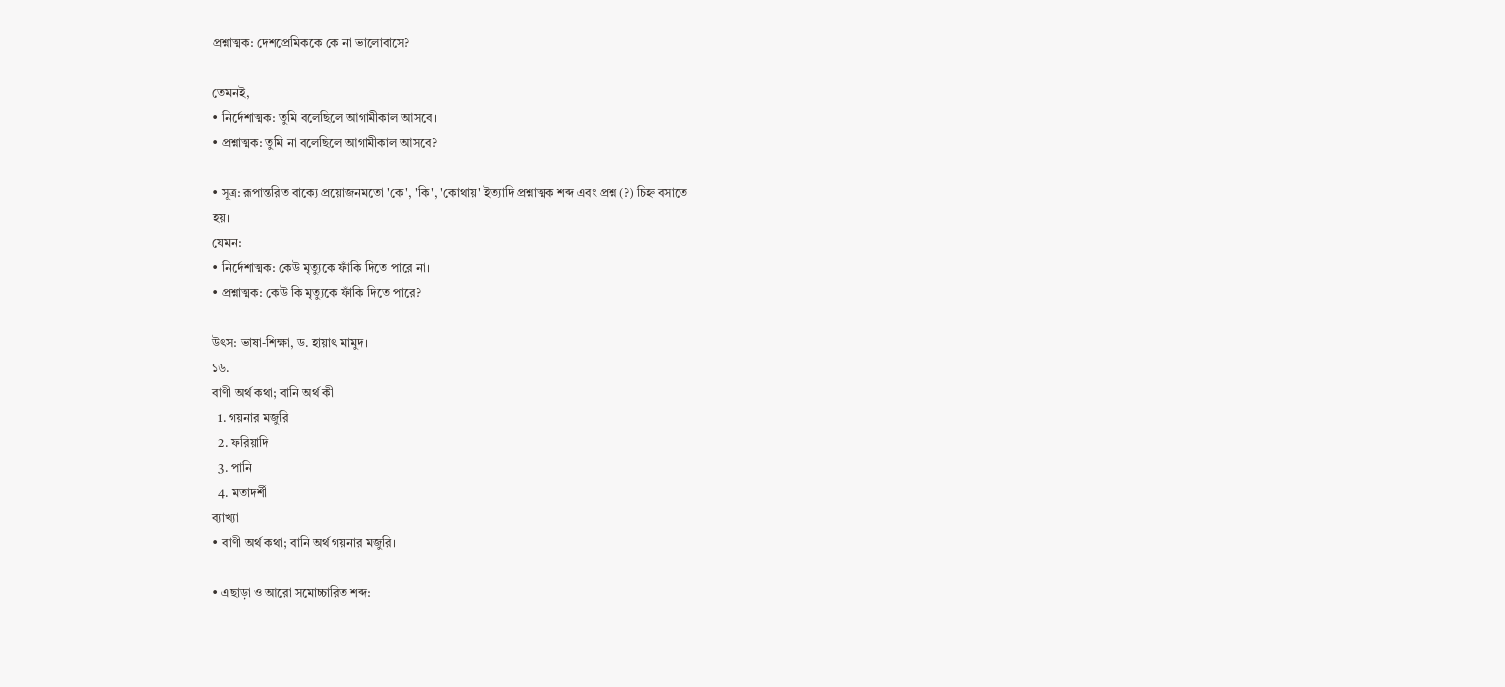প্রশ্নাত্মক: দেশপ্রেমিককে কে না ভালোবাসে?

তেমনই,
• নির্দেশাত্মক: তুমি বলেছিলে আগামীকাল আসবে।
• প্রশ্নাত্মক: তুমি না বলেছিলে আগামীকাল আসবে?

• সূত্র: রূপান্তরিত বাক্যে প্রয়োজনমতো 'কে', 'কি', 'কোথায়' ইত্যাদি প্রশ্নাত্মক শব্দ এবং প্রশ্ন (?) চিহ্ন বসাতে
হয়।
যেমন:
• নির্দেশাত্মক: কেউ মৃত্যুকে ফাঁকি দিতে পারে না।
• প্রশ্নাত্মক: কেউ কি মৃত্যুকে ফাঁকি দিতে পারে?

উৎস: ভাষা-শিক্ষা, ড. হায়াৎ মামুদ।
১৬.
বাণী অর্থ কথা; বানি অর্থ কী
  1. গয়নার মজুরি
  2. ফরিয়াদি
  3. পানি
  4. মতাদর্শী
ব্যাখ্যা
• বাণী অর্থ কথা; বানি অর্থ গয়নার মজুরি।

• এছাড়া ও আরো সমোচ্চারিত শব্দ: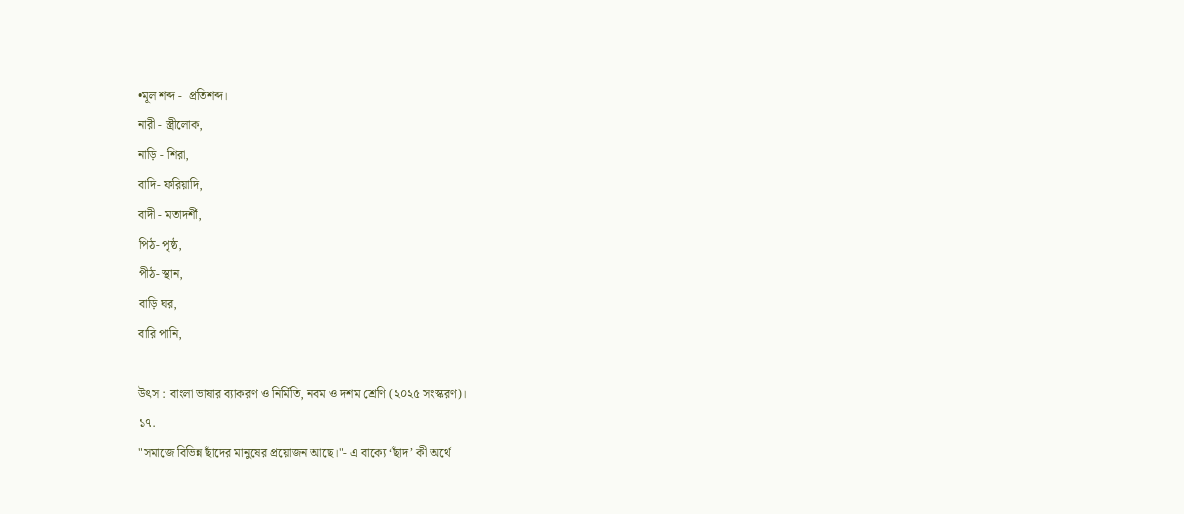•মূল শব্দ -  প্রতিশব্দ।
নারী - স্ত্রীলোক,
নাড়ি - শিরা,
বাদি- ফরিয়াদি,
বাদী - মতাদর্শী,
পিঠ- পৃষ্ঠ,
পীঠ- স্থান,
বাড়ি ঘর,
বারি পানি,

উৎস : বাংলা ভাষার ব্যাকরণ ও নির্মিতি, নবম ও দশম শ্রেণি (২০২৫ সংস্করণ)।
১৭.
"সমাজে বিভিন্ন ছাঁদের মানুষের প্রয়োজন আছে।"- এ বাক্যে ‘ছাঁদ’ কী অর্থে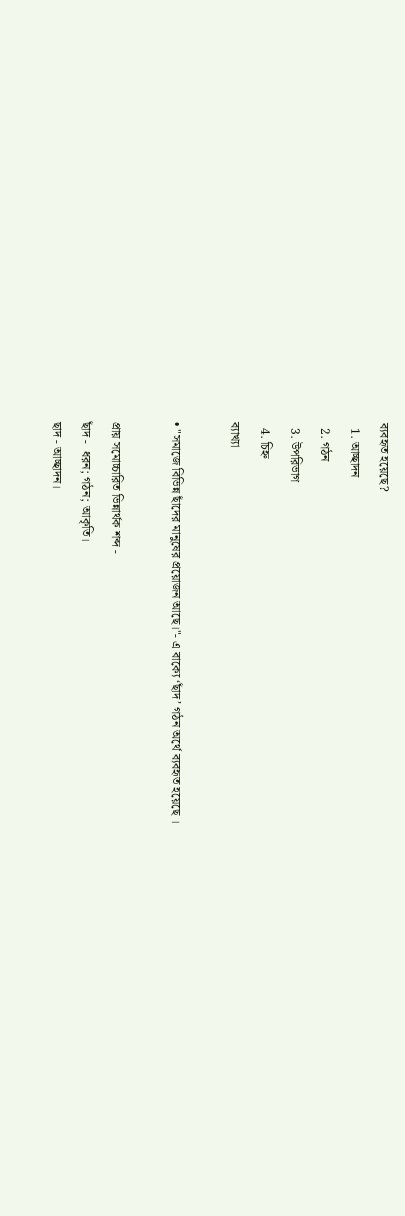ব্যবহৃত হয়েছে?
  1. আচ্ছাদন
  2. গঠন
  3. উপরিভাগ
  4. চিহ্ন
ব্যাখ্যা

• "সমাজে বিভিন্ন ছাঁদের মানুষের প্রয়োজন আছে।"- এ বাক্যে ‘ছাঁদ’ গঠন অর্থে ব্যবহৃত হয়েছে ।

প্রায় সমোচ্চারিত ভিন্নার্থক শব্দ -
ছাঁদ -  ধরন; গঠন; আকৃতি।
ছাদ - আচ্ছাদন।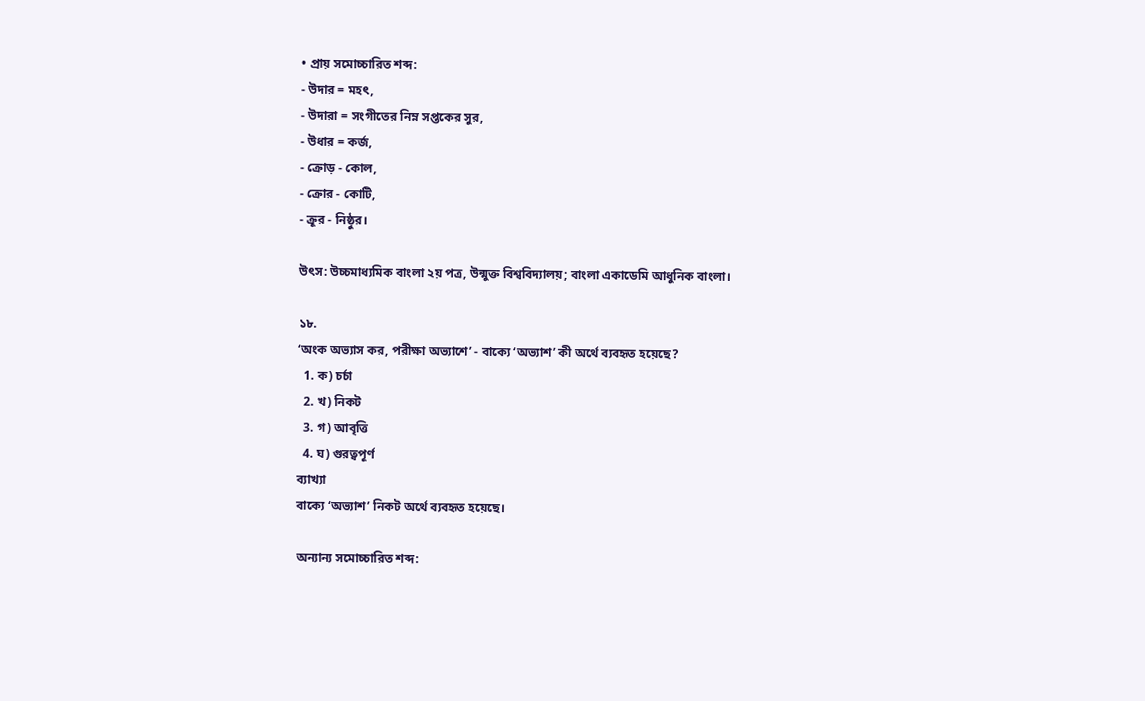• প্রায় সমোচ্চারিত শব্দ:
- উদার = মহৎ,
- উদারা = সংগীতের নিম্ন সপ্তকের সুর,
- উধার = কর্জ,
- ক্রোড় - কোল,
- ক্রোর - কোটি,
- ক্রূর - নিষ্ঠুর।

উৎস: উচ্চমাধ্যমিক বাংলা ২য় পত্র, উন্মুক্ত বিশ্ববিদ্যালয়; বাংলা একাডেমি আধুনিক বাংলা।

১৮.
‘অংক অভ্যাস কর, পরীক্ষা অভ্যাশে’ - বাক্যে ‘অভ্যাশ’ কী অর্থে ব্যবহৃত হয়েছে?
  1. ক) চর্চা
  2. খ) নিকট
  3. গ) আবৃত্তি
  4. ঘ) গুরত্বপূর্ণ
ব্যাখ্যা
বাক্যে ‘অভ্যাশ’ নিকট অর্থে ব্যবহৃত হয়েছে।

অন্যান্য সমোচ্চারিত শব্দ: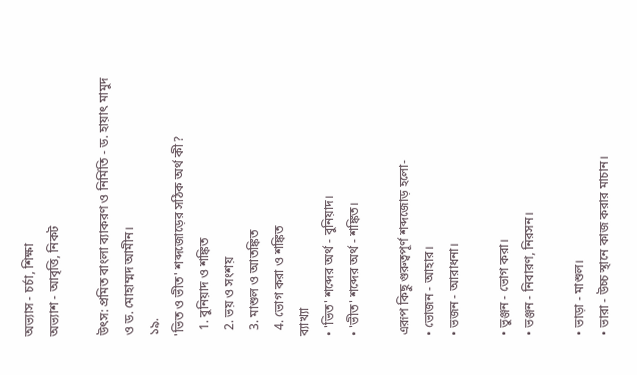অভ্যাস - চর্চা, শিক্ষা
অভ্যাশ - আবৃত্তি, নিকট

উৎস: প্রমিত বাংলা ব্যাকরণ ও নির্মিতি - ড. হায়াৎ মামুদ ও ড. মোহাম্মদ আমীন।
১৯.
'ভিত ও ভীত' শব্দজোড়ের সঠিক অর্থ কী?
  1. বুনিয়াদ ও শঙ্কিত
  2. ভয় ও সংশয়
  3. মাশুল ও আতঙ্কিত
  4. ভোগ করা ও শঙ্কিত
ব্যাখ্যা
• 'ভিত' শব্দের অর্থ - বুনিয়াদ।
• 'ভীত' শব্দের অর্থ - শঙ্কিত।

এরূপ কিছু গুরুত্বপূর্ণ শব্দজোড় হলো-
• ভোজন - আহার।
• ভজন - আরাধনা।

• ভুঞ্জন - ভোগ করা।
• ভঞ্জন - নিবারণ, নিরসন।

• ভাড়া - মাশুল।
• ভারা - উচ্চ স্থানে কাজ করার মাচান।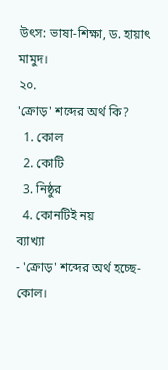উৎস: ভাষা-শিক্ষা, ড. হায়াৎ মামুদ।
২০.
'ক্রোড়' শব্দের অর্থ কি?
  1. কোল
  2. কোটি
  3. নিষ্ঠুর
  4. কোনটিই নয়
ব্যাখ্যা
- 'ক্রোড়' শব্দের অর্থ হচ্ছে- কোল।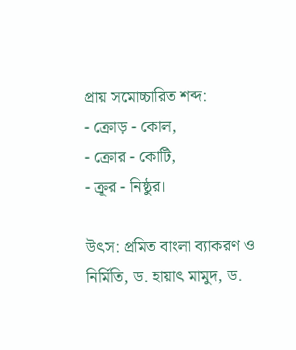প্রায় সমোচ্চারিত শব্দ:
- ক্রোড় - কোল,
- ক্রোর - কোটি,
- ক্রূর - নিষ্ঠুর।

উৎস: প্রমিত বাংলা ব্যাকরণ ও নির্মিতি, ড. হায়াৎ মামুদ, ড.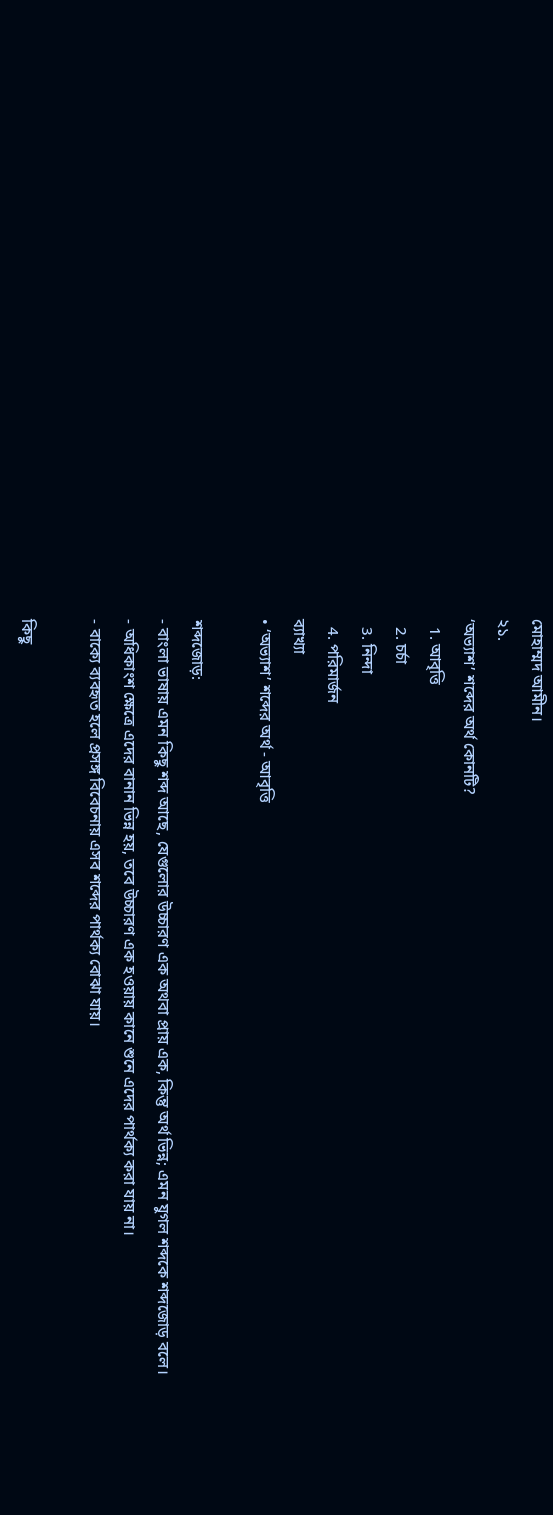মোহাম্মদ আমীন।
২১.
‘অভ্যাশ’ শব্দের অর্থ কোনটি?
  1. আবৃত্তি
  2. চর্চা
  3. নিন্দা
  4. পরিমার্জন
ব্যাখ্যা
• ‘অভ্যাশ’ শব্দের অর্থ - আবৃত্তি

শব্দজোড়:
- বাংলা ভাষায় এমন কিছু শব্দ আছে, যেগুলোর উচ্চারণ এক অথবা প্রায় এক, কিন্তু অর্থ ভিন্ন; এমন যুগল শব্দকে শব্দজোড় বলে।
- অধিকাংশ ক্ষেত্রে এদের বানান ভিন্ন হয়, তবে উচ্চারণ এক হওয়ায় কানে শুনে এদের পার্থক্য করা যায় না।
- বাক্যে ব্যবহৃত হলে প্রসঙ্গ বিবেচনায় এসব শব্দের পার্থক্য বোঝা যায়।

কিছু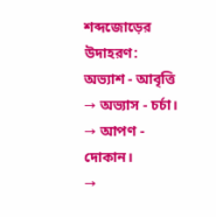শব্দজোড়ের উদাহরণ:
অভ্যাশ - আবৃত্তি
→ অভ্যাস - চর্চা।
→ আপণ - দোকান।
→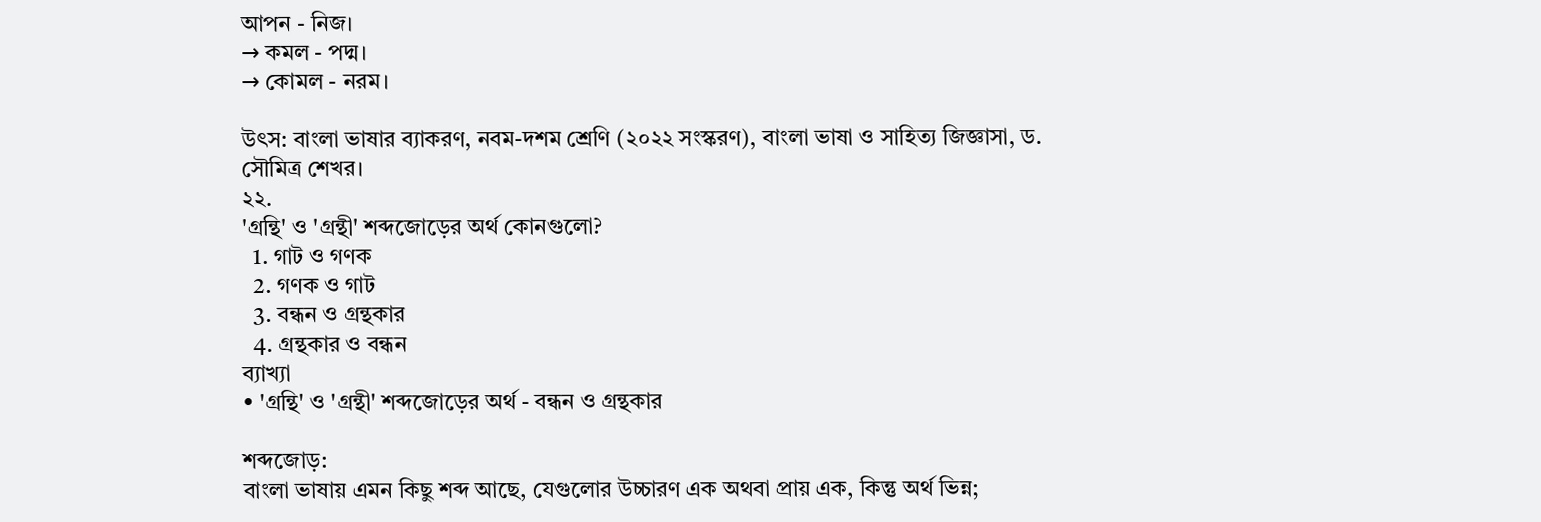আপন - নিজ।
→ কমল - পদ্ম।
→ কোমল - নরম।

উৎস: বাংলা ভাষার ব্যাকরণ, নবম-দশম শ্রেণি (২০২২ সংস্করণ), বাংলা ভাষা ও সাহিত্য জিজ্ঞাসা, ড. সৌমিত্র শেখর।
২২.
'গ্রন্থি' ও 'গ্রন্থী' শব্দজোড়ের অর্থ কোনগুলো?
  1. গাট ও গণক
  2. গণক ও গাট
  3. বন্ধন ও গ্রন্থকার
  4. গ্রন্থকার ও বন্ধন
ব্যাখ্যা
• 'গ্রন্থি' ও 'গ্রন্থী' শব্দজোড়ের অর্থ - বন্ধন ও গ্রন্থকার

শব্দজোড়:
বাংলা ভাষায় এমন কিছু শব্দ আছে, যেগুলোর উচ্চারণ এক অথবা প্রায় এক, কিন্তু অর্থ ভিন্ন;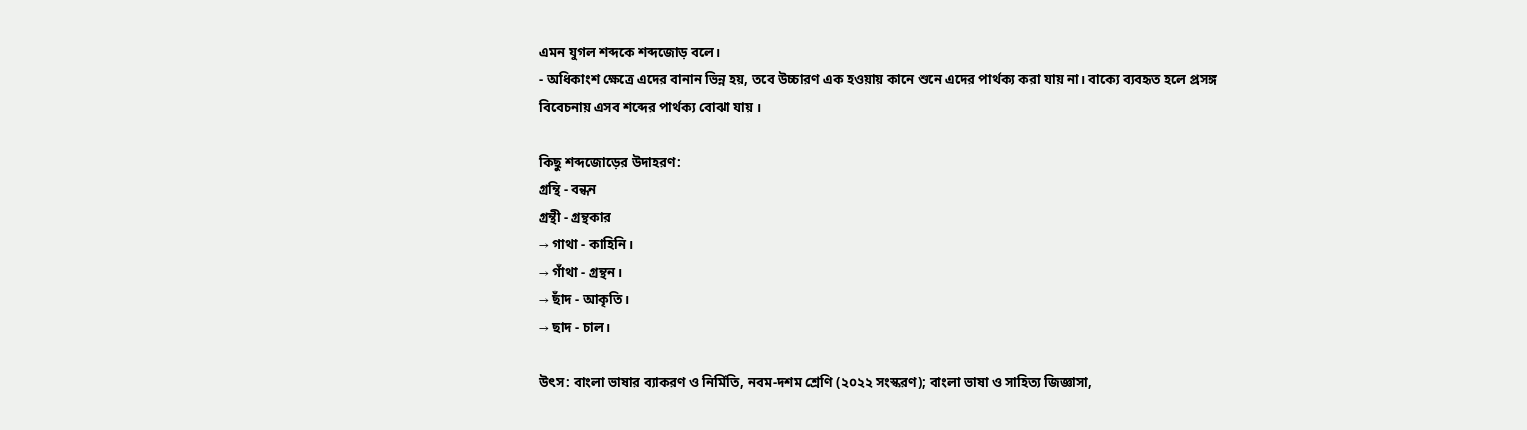এমন যুগল শব্দকে শব্দজোড় বলে।
- অধিকাংশ ক্ষেত্রে এদের বানান ভিন্ন হয়, তবে উচ্চারণ এক হওয়ায় কানে শুনে এদের পার্থক্য করা যায় না। বাক্যে ব্যবহৃত হলে প্রসঙ্গ বিবেচনায় এসব শব্দের পার্থক্য বোঝা যায় ।

কিছু শব্দজোড়ের উদাহরণ:
গ্রন্থি - বন্ধন
গ্রন্থী - গ্রন্থকার
→ গাথা - কাহিনি।
→ গাঁথা - গ্রন্থন।
→ ছাঁদ - আকৃতি।
→ ছাদ - চাল।

উৎস: বাংলা ভাষার ব্যাকরণ ও নির্মিতি, নবম-দশম শ্রেণি (২০২২ সংস্করণ); বাংলা ভাষা ও সাহিত্য জিজ্ঞাসা,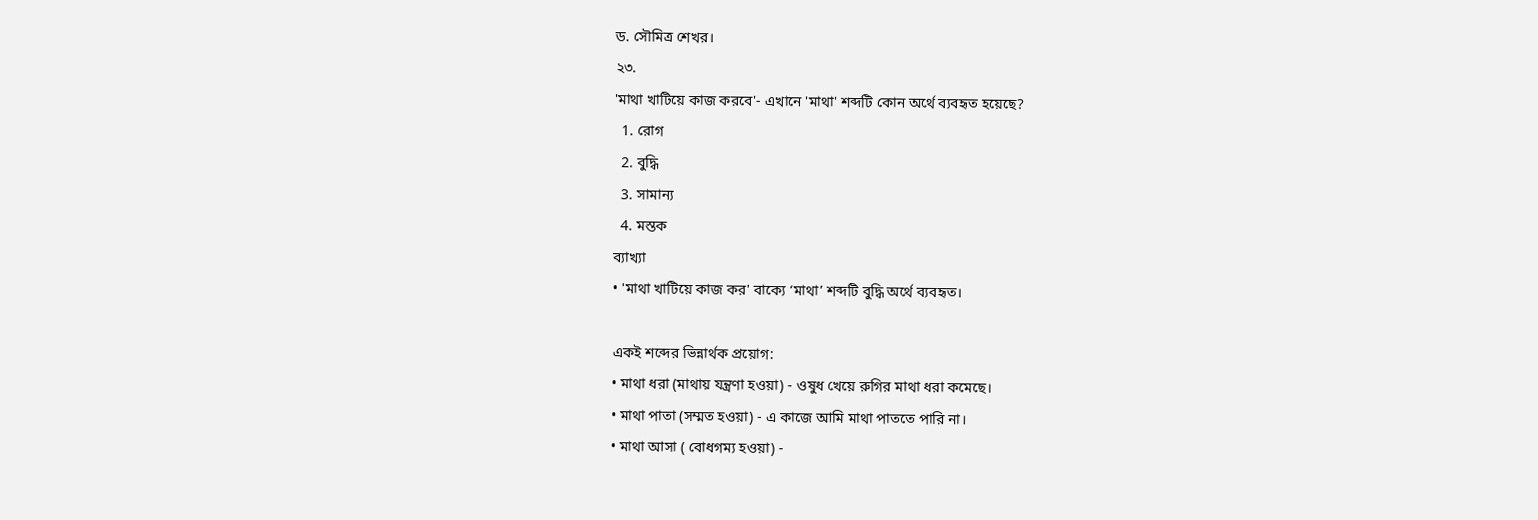ড. সৌমিত্র শেখর।
২৩.
'মাথা খাটিয়ে কাজ করবে'- এখানে 'মাথা' শব্দটি কোন অর্থে ব্যবহৃত হয়েছে?
  1. রোগ
  2. বুদ্ধি
  3. সামান্য
  4. মস্তক
ব্যাখ্যা
• 'মাথা খাটিয়ে কাজ কর' বাক্যে ‘মাথা’ শব্দটি বুদ্ধি অর্থে ব্যবহৃত।

একই শব্দের ভিন্নার্থক প্রয়োগ:
• মাথা ধরা (মাথায় যন্ত্রণা হওয়া) - ওষুধ খেয়ে রুগির মাথা ধরা কমেছে।
• মাথা পাতা (সম্মত হওয়া) - এ কাজে আমি মাথা পাততে পারি না।
• মাথা আসা ( বোধগম্য হওয়া) -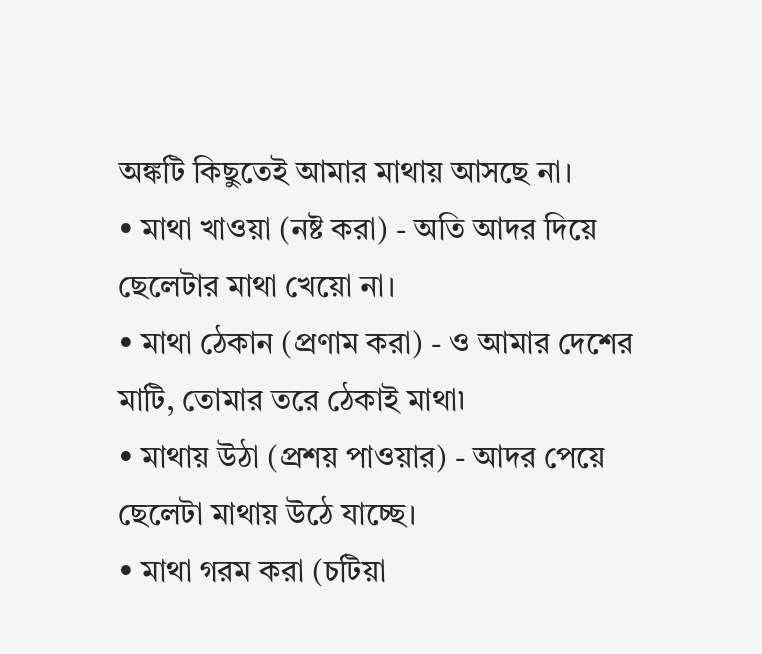অঙ্কটি কিছুতেই আমার মাথায় আসছে না।
• মাথা খাওয়া (নষ্ট করা) - অতি আদর দিয়ে ছেলেটার মাথা খেয়ো না।
• মাথা ঠেকান (প্রণাম করা) - ও আমার দেশের মাটি, তোমার তরে ঠেকাই মাথা৷
• মাথায় উঠা (প্রশয় পাওয়ার) - আদর পেয়ে ছেলেটা মাথায় উঠে যাচ্ছে।
• মাথা গরম করা (চটিয়া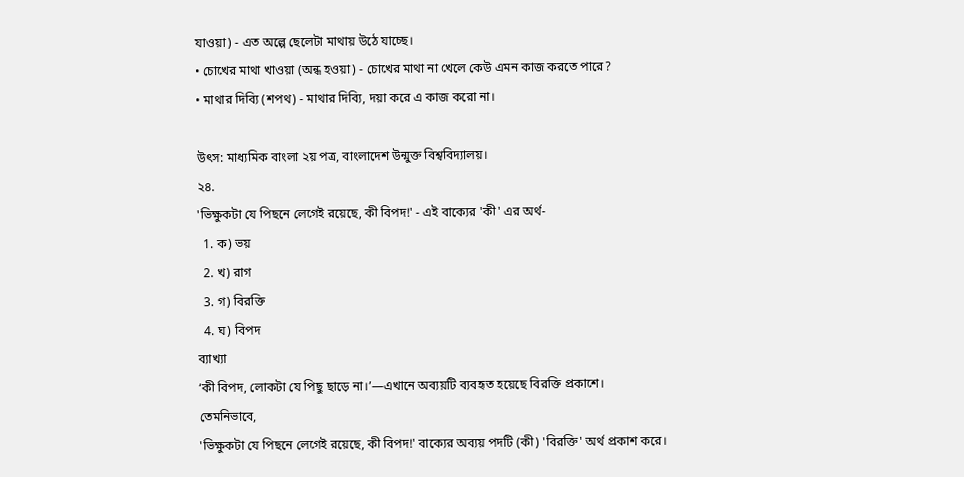যাওয়া) - এত অল্পে ছেলেটা মাথায় উঠে যাচ্ছে।
• চোখের মাথা খাওয়া (অন্ধ হওয়া) - চোখের মাথা না খেলে কেউ এমন কাজ করতে পারে?
• মাথার দিব্যি (শপথ) - মাথার দিব্যি, দয়া করে এ কাজ করো না।

উৎস: মাধ্যমিক বাংলা ২য় পত্র, বাংলাদেশ উন্মুক্ত বিশ্ববিদ্যালয়।
২৪.
'ভিক্ষুকটা যে পিছনে লেগেই রয়েছে, কী বিপদ!' - এই বাক্যের 'কী' এর অর্থ-
  1. ক) ভয়
  2. খ) রাগ
  3. গ) বিরক্তি
  4. ঘ) বিপদ
ব্যাখ্যা
‘কী বিপদ, লোকটা যে পিছু ছাড়ে না।’—এখানে অব্যয়টি ব্যবহৃত হয়েছে বিরক্তি প্রকাশে।
তেমনিভাবে,
'ভিক্ষুকটা যে পিছনে লেগেই রয়েছে, কী বিপদ!' বাক্যের অব্যয় পদটি (কী) 'বিরক্তি' অর্থ প্রকাশ করে।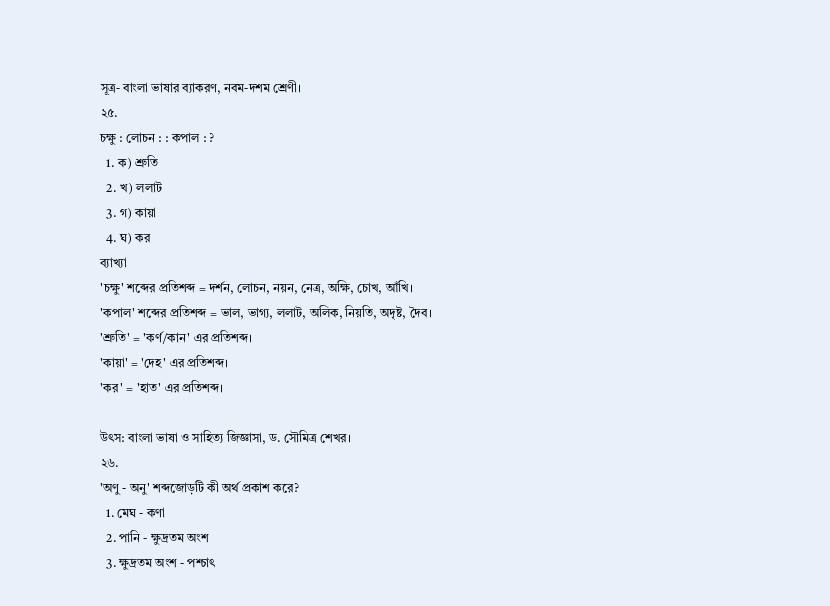সূত্র- বাংলা ভাষার ব্যাকরণ, নবম-দশম শ্রেণী।
২৫.
চক্ষু : লোচন : : কপাল : ?
  1. ক) শ্রুতি
  2. খ) ললাট
  3. গ) কায়া
  4. ঘ) কর
ব্যাখ্যা
'চক্ষু' শব্দের প্রতিশব্দ = দর্শন, লোচন, নয়ন, নেত্র, অক্ষি, চোখ, আঁখি।
'কপাল' শব্দের প্রতিশব্দ = ভাল, ভাগ্য, ললাট, অলিক, নিয়তি, অদৃষ্ট, দৈব।
'শ্রুতি' = 'কর্ণ/কান' এর প্রতিশব্দ।
'কায়া' = 'দেহ' এর প্রতিশব্দ।
'কর' = 'হাত' এর প্রতিশব্দ।

উৎস: বাংলা ভাষা ও সাহিত্য জিজ্ঞাসা, ড. সৌমিত্র শেখর।
২৬.
'অণু - অনু' শব্দজোড়টি কী অর্থ প্রকাশ করে?
  1. মেঘ - কণা
  2. পানি - ক্ষুদ্রতম অংশ
  3. ক্ষুদ্রতম অংশ - পশ্চাৎ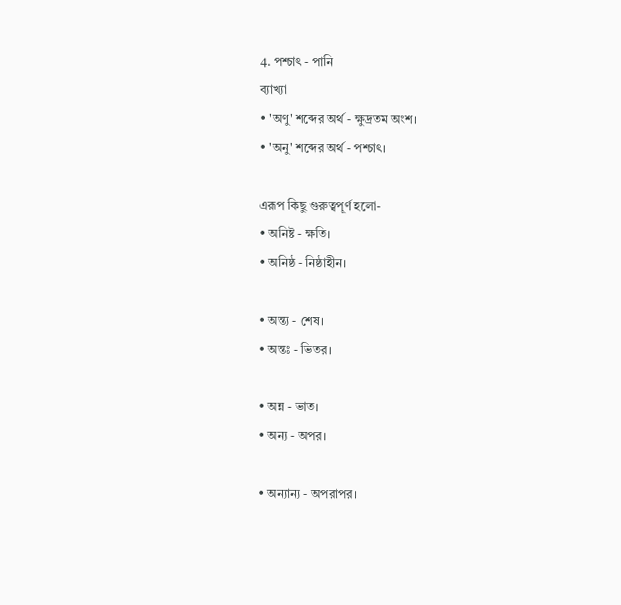4. পশ্চাৎ - পানি
ব্যাখ্যা
• 'অণু' শব্দের অর্থ - ক্ষুদ্রতম অংশ।
• 'অনু' শব্দের অর্থ - পশ্চাৎ।

এরূপ কিছু গুরুত্বপূর্ণ হলো-
• অনিষ্ট - ক্ষতি।
• অনিষ্ঠ - নিষ্ঠাহীন।

• অন্ত্য - শেষ।
• অন্তঃ - ভিতর।

• অন্ন - ভাত।
• অন্য - অপর।

• অন্যান্য - অপরাপর।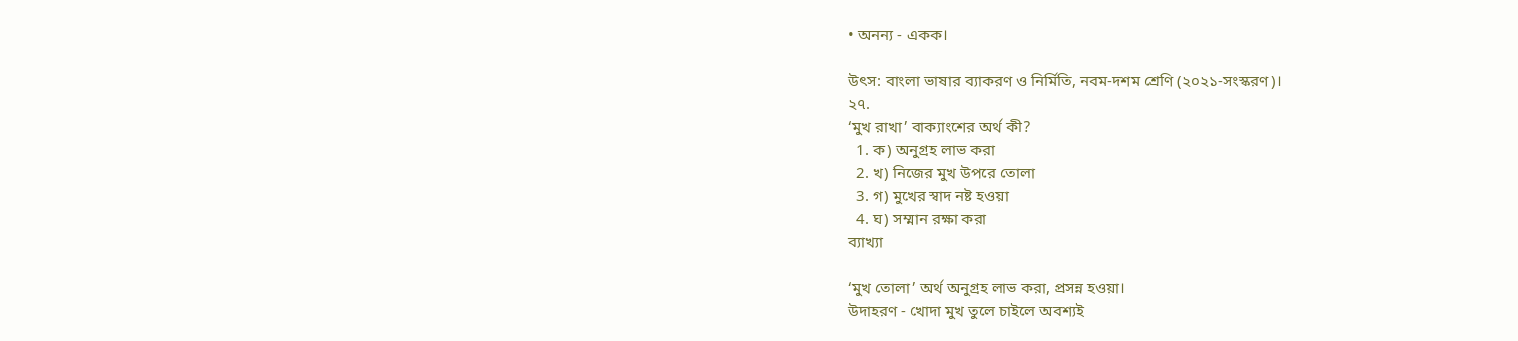• অনন্য - একক।

উৎস: বাংলা ভাষার ব্যাকরণ ও নির্মিতি, নবম-দশম শ্রেণি (২০২১-সংস্করণ)।
২৭.
‘মুখ রাখা’ বাক্যাংশের অর্থ কী?
  1. ক) অনুগ্রহ লাভ করা
  2. খ) নিজের মুখ উপরে তোলা
  3. গ) মুখের স্বাদ নষ্ট হওয়া
  4. ঘ) সম্মান রক্ষা করা
ব্যাখ্যা

‘মুখ তোলা’ অর্থ অনুগ্রহ লাভ করা, প্রসন্ন হওয়া।
উদাহরণ - খোদা মুখ তুলে চাইলে অবশ্যই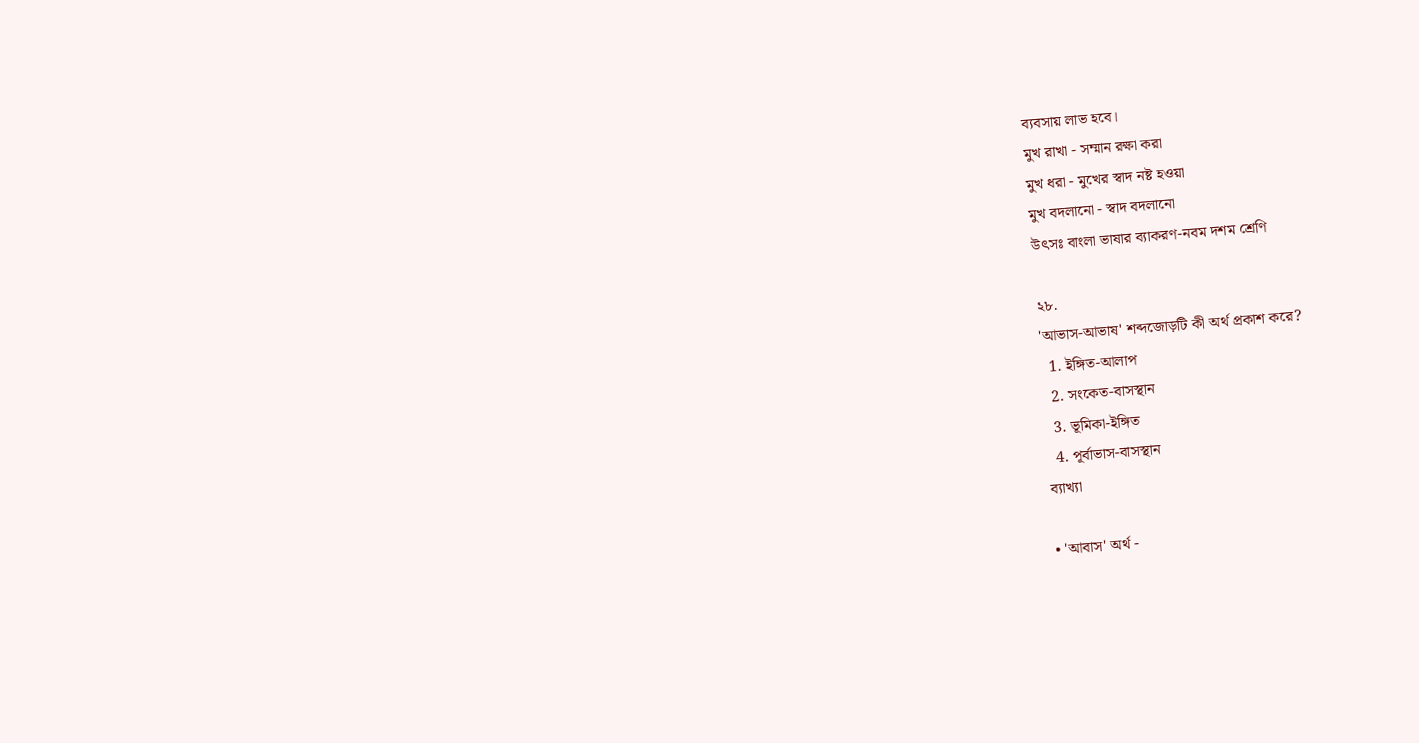ব্যবসায় লাভ হবে।
মুখ রাখা - সম্মান রক্ষা করা
মুখ ধরা - মুখের স্বাদ নষ্ট হওয়া
মুখ বদলানো - স্বাদ বদলানো
উৎসঃ বাংলা ভাষার ব্যাকরণ-নবম দশম শ্রেণি

২৮.
'আভাস-আভাষ' শব্দজোড়টি কী অর্থ প্রকাশ করে?
  1. ইঙ্গিত-আলাপ
  2. সংকেত-বাসস্থান
  3. ভূমিকা-ইঙ্গিত
  4. পূর্বাভাস-বাসস্থান
ব্যাখ্যা

• 'আবাস' অর্থ -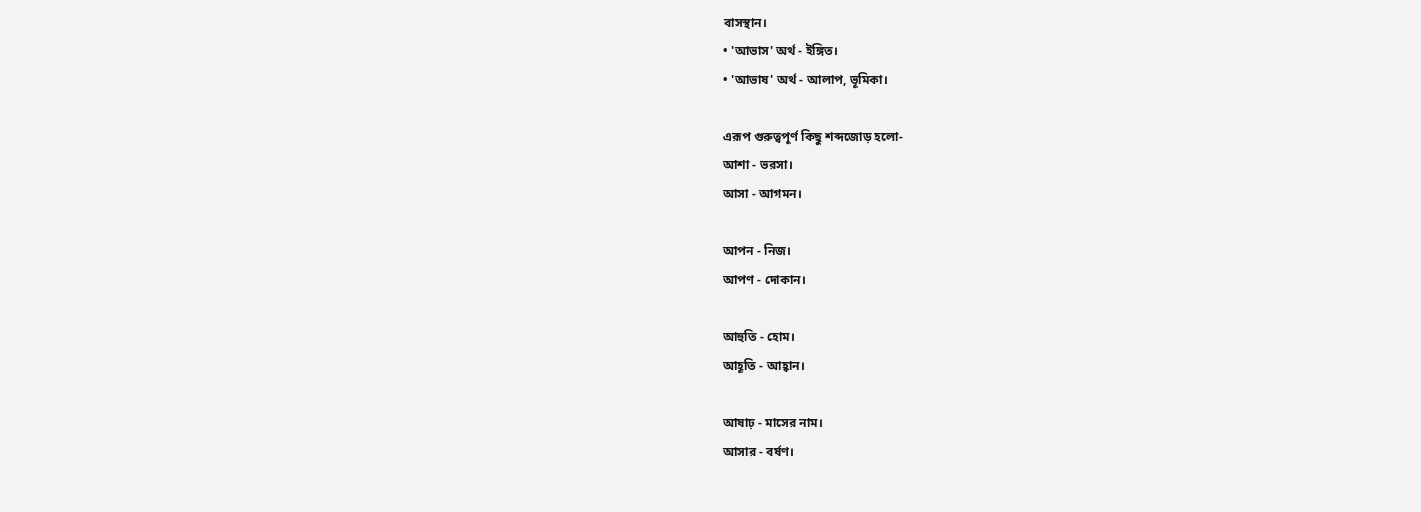বাসস্থান।
• 'আভাস' অর্থ - ইঙ্গিত।
• 'আভাষ' অর্থ - আলাপ, ভূমিকা।

এরূপ গুরুত্বপূর্ণ কিছু শব্দজোড় হলো-
আশা - ভরসা।
আসা - আগমন।

আপন - নিজ।
আপণ - দোকান।

আহুতি - হোম।
আহূতি - আহ্বান।

আষাঢ় - মাসের নাম।
আসার - বর্ষণ।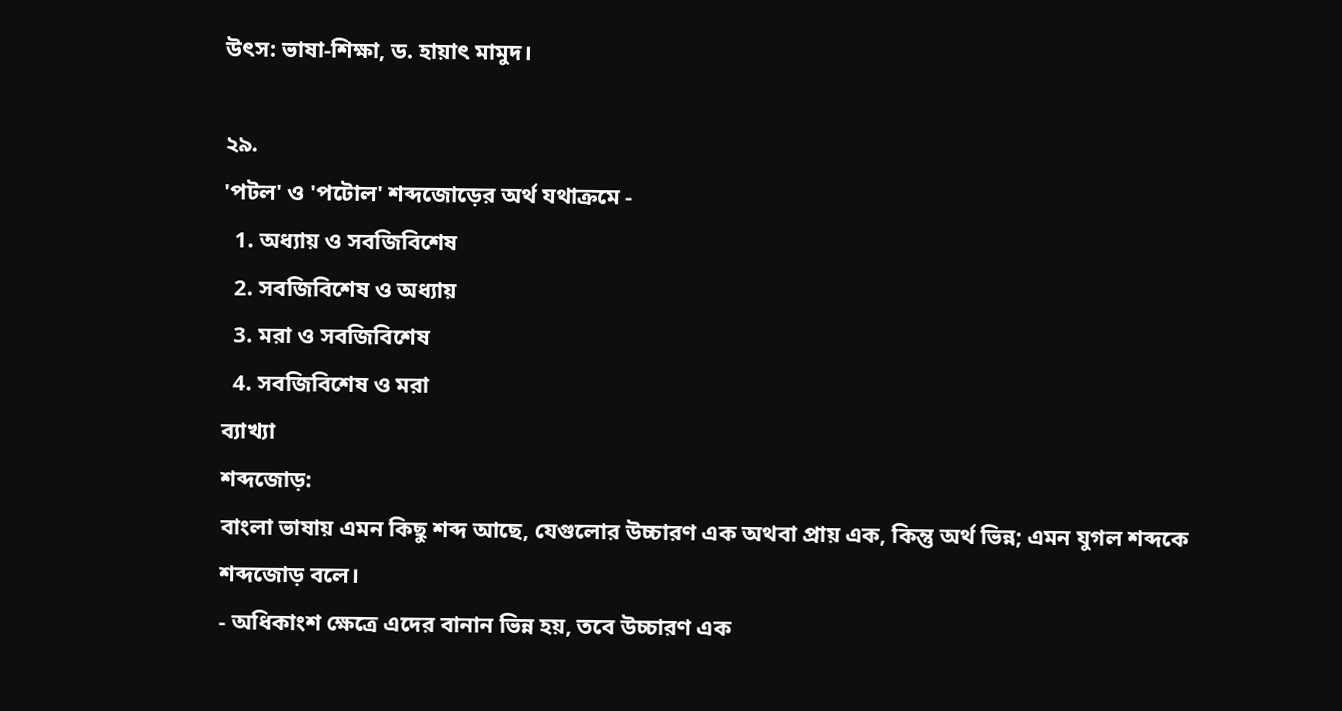উৎস: ভাষা-শিক্ষা, ড. হায়াৎ মামুদ।

২৯.
'পটল' ও 'পটোল' শব্দজোড়ের অর্থ যথাক্রমে -
  1. অধ্যায় ও সবজিবিশেষ
  2. সবজিবিশেষ ও অধ্যায়
  3. মরা ও সবজিবিশেষ
  4. সবজিবিশেষ ও মরা
ব্যাখ্যা
শব্দজোড়:
বাংলা ভাষায় এমন কিছু শব্দ আছে, যেগুলোর উচ্চারণ এক অথবা প্রায় এক, কিন্তু অর্থ ভিন্ন; এমন যুগল শব্দকে শব্দজোড় বলে।
- অধিকাংশ ক্ষেত্রে এদের বানান ভিন্ন হয়, তবে উচ্চারণ এক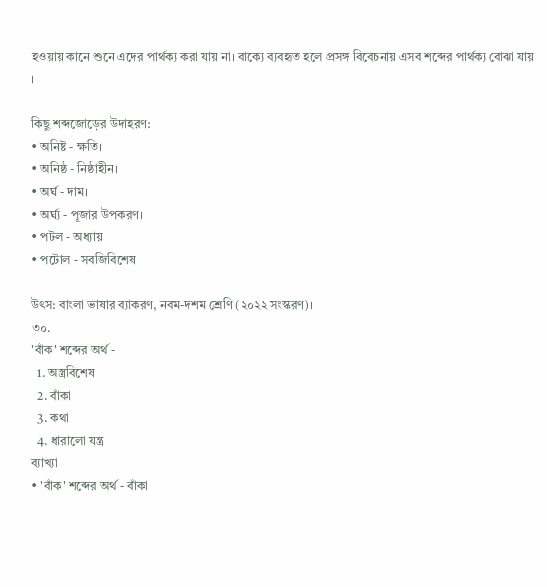হওয়ায় কানে শুনে এদের পার্থক্য করা যায় না। বাক্যে ব্যবহৃত হলে প্রসঙ্গ বিবেচনায় এসব শব্দের পার্থক্য বোঝা যায় ।

কিছু শব্দজোড়ের উদাহরণ:
• অনিষ্ট - ক্ষতি।
• অনিষ্ঠ - নিষ্ঠাহীন।
• অর্ঘ - দাম।
• অর্ঘ্য - পূজার উপকরণ।
• পটল - অধ্যায়
• পটোল - সবজিবিশেষ

উৎস: বাংলা ভাষার ব্যাকরণ, নবম-দশম শ্রেণি (২০২২ সংস্করণ)।
৩০.
'বাঁক' শব্দের অর্থ -
  1. অস্ত্রবিশেষ
  2. বাঁকা
  3. কথা
  4. ধারালো যন্ত্র
ব্যাখ্যা
• 'বাঁক' শব্দের অর্থ - বাঁকা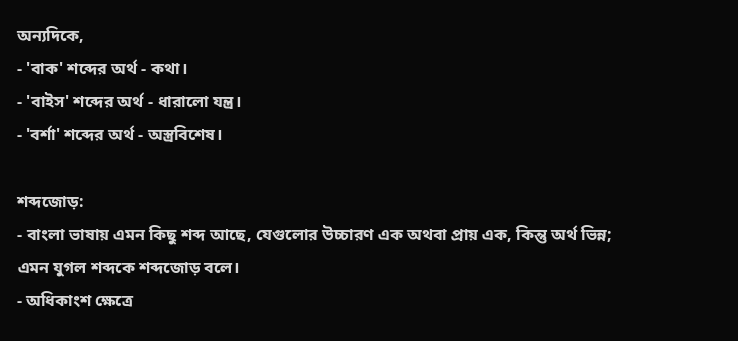অন্যদিকে,
- 'বাক' শব্দের অর্থ - কথা।
- 'বাইস' শব্দের অর্থ - ধারালো যন্ত্র।
- 'বর্শা' শব্দের অর্থ - অস্ত্রবিশেষ।

শব্দজোড়:
- বাংলা ভাষায় এমন কিছু শব্দ আছে, যেগুলোর উচ্চারণ এক অথবা প্রায় এক, কিন্তু অর্থ ভিন্ন; এমন যুগল শব্দকে শব্দজোড় বলে।
- অধিকাংশ ক্ষেত্রে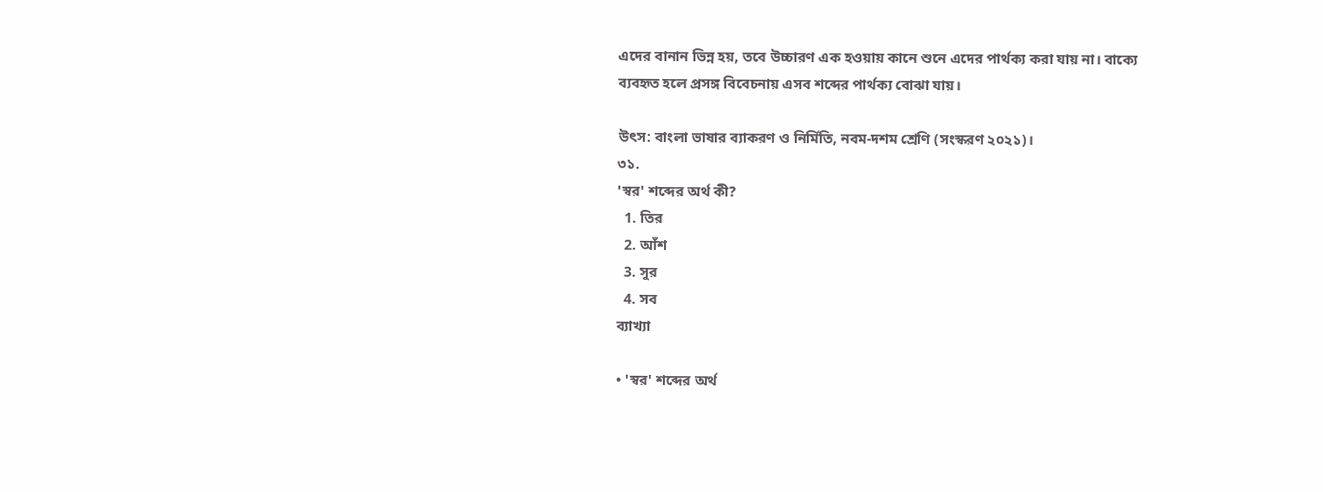এদের বানান ভিন্ন হয়, তবে উচ্চারণ এক হওয়ায় কানে শুনে এদের পার্থক্য করা যায় না। বাক্যে ব্যবহৃত হলে প্রসঙ্গ বিবেচনায় এসব শব্দের পার্থক্য বোঝা যায়।

উৎস: বাংলা ভাষার ব্যাকরণ ও নির্মিতি, নবম-দশম শ্রেণি (সংস্করণ ২০২১)।
৩১.
'স্বর' শব্দের অর্থ কী?
  1. তির
  2. আঁশ
  3. সুর
  4. সব
ব্যাখ্যা

• 'স্বর' শব্দের অর্থ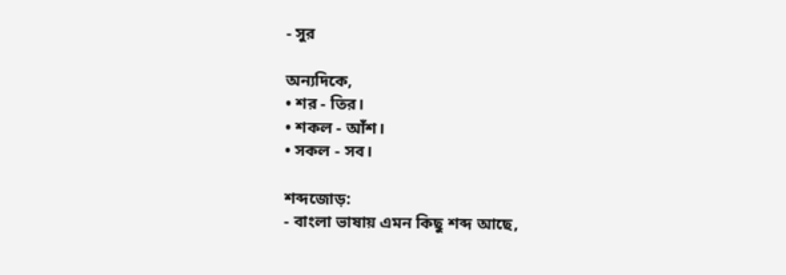- সুর

অন্যদিকে,
• শর - তির।
• শকল - আঁশ।
• সকল - সব।

শব্দজোড়:
- বাংলা ভাষায় এমন কিছু শব্দ আছে,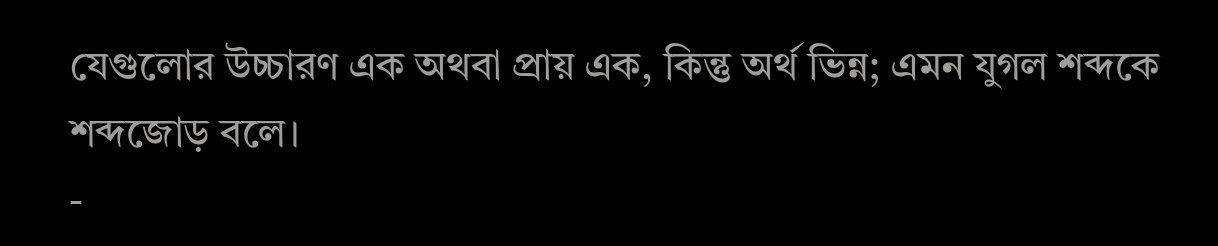যেগুলোর উচ্চারণ এক অথবা প্রায় এক, কিন্তু অর্থ ভিন্ন; এমন যুগল শব্দকে শব্দজোড় বলে।
-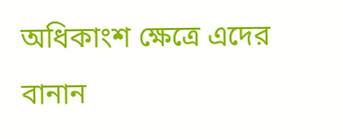অধিকাংশ ক্ষেত্রে এদের বানান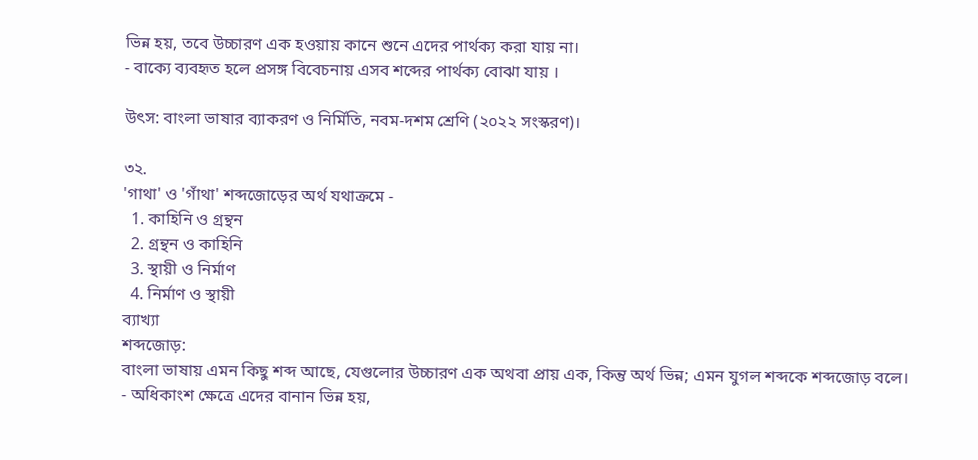ভিন্ন হয়, তবে উচ্চারণ এক হওয়ায় কানে শুনে এদের পার্থক্য করা যায় না।
- বাক্যে ব্যবহৃত হলে প্রসঙ্গ বিবেচনায় এসব শব্দের পার্থক্য বোঝা যায় ।

উৎস: বাংলা ভাষার ব্যাকরণ ও নির্মিতি, নবম-দশম শ্রেণি (২০২২ সংস্করণ)।

৩২.
'গাথা' ও 'গাঁথা' শব্দজোড়ের অর্থ যথাক্রমে -
  1. কাহিনি ও গ্রন্থন
  2. গ্রন্থন ও কাহিনি
  3. স্থায়ী ও নির্মাণ
  4. নির্মাণ ও স্থায়ী
ব্যাখ্যা
শব্দজোড়:
বাংলা ভাষায় এমন কিছু শব্দ আছে, যেগুলোর উচ্চারণ এক অথবা প্রায় এক, কিন্তু অর্থ ভিন্ন; এমন যুগল শব্দকে শব্দজোড় বলে।
- অধিকাংশ ক্ষেত্রে এদের বানান ভিন্ন হয়,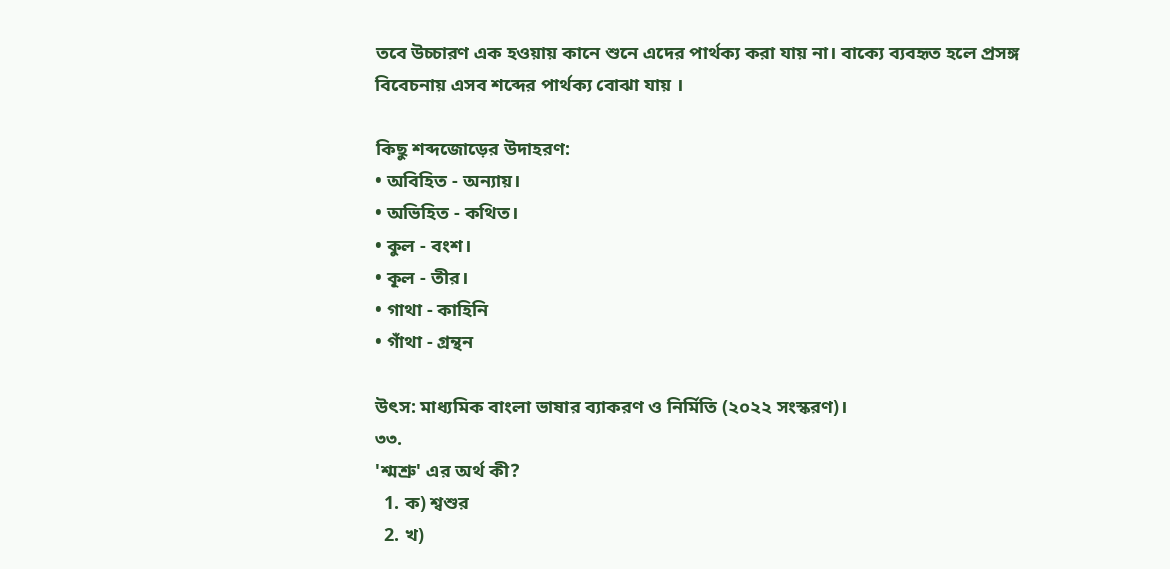তবে উচ্চারণ এক হওয়ায় কানে শুনে এদের পার্থক্য করা যায় না। বাক্যে ব্যবহৃত হলে প্রসঙ্গ বিবেচনায় এসব শব্দের পার্থক্য বোঝা যায় ।

কিছু শব্দজোড়ের উদাহরণ:
• অবিহিত - অন্যায়।
• অভিহিত - কথিত।
• কুল - বংশ।
• কূল - তীর।
• গাথা - কাহিনি
• গাঁথা - গ্রন্থন

উৎস: মাধ্যমিক বাংলা ভাষার ব্যাকরণ ও নির্মিতি (২০২২ সংস্করণ)।
৩৩.
'শ্মশ্রু' এর অর্থ কী?
  1. ক) শ্বশুর
  2. খ)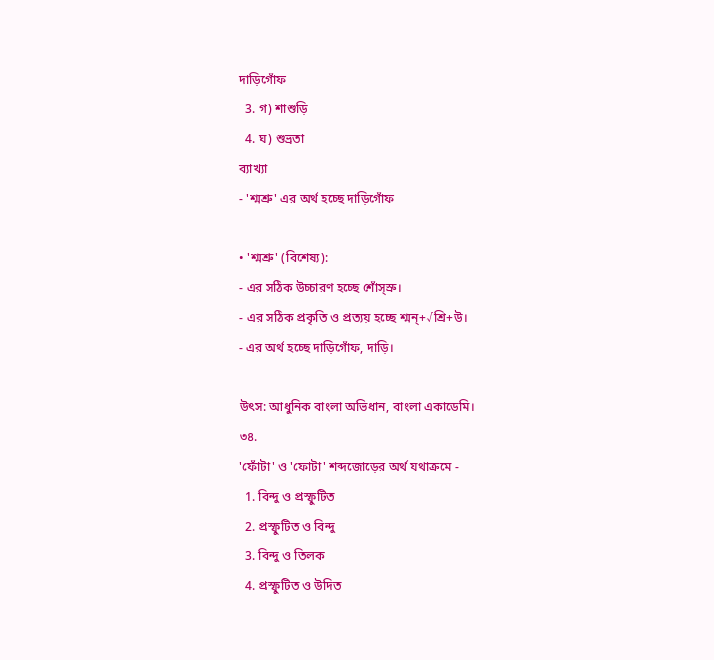দাড়িগোঁফ
  3. গ) শাশুড়ি
  4. ঘ) শুভ্রতা
ব্যাখ্যা
- 'শ্মশ্রু' এর অর্থ হচ্ছে দাড়িগোঁফ

• 'শ্মশ্রু' (বিশেষ্য):
- এর সঠিক উচ্চারণ হচ্ছে শোঁস্‌স্রু।
- এর সঠিক প্রকৃতি ও প্রত্যয় হচ্ছে শ্মন্‌+√শ্রি+উ।
- এর অর্থ হচ্ছে দাড়িগোঁফ, দাড়ি।

উৎস: আধুনিক বাংলা অভিধান, বাংলা একাডেমি।
৩৪.
'ফোঁটা' ও 'ফোটা' শব্দজোড়ের অর্থ যথাক্রমে -
  1. বিন্দু ও প্রস্ফুটিত
  2. প্রস্ফুটিত ও বিন্দু
  3. বিন্দু ও তিলক
  4. প্রস্ফুটিত ও উদিত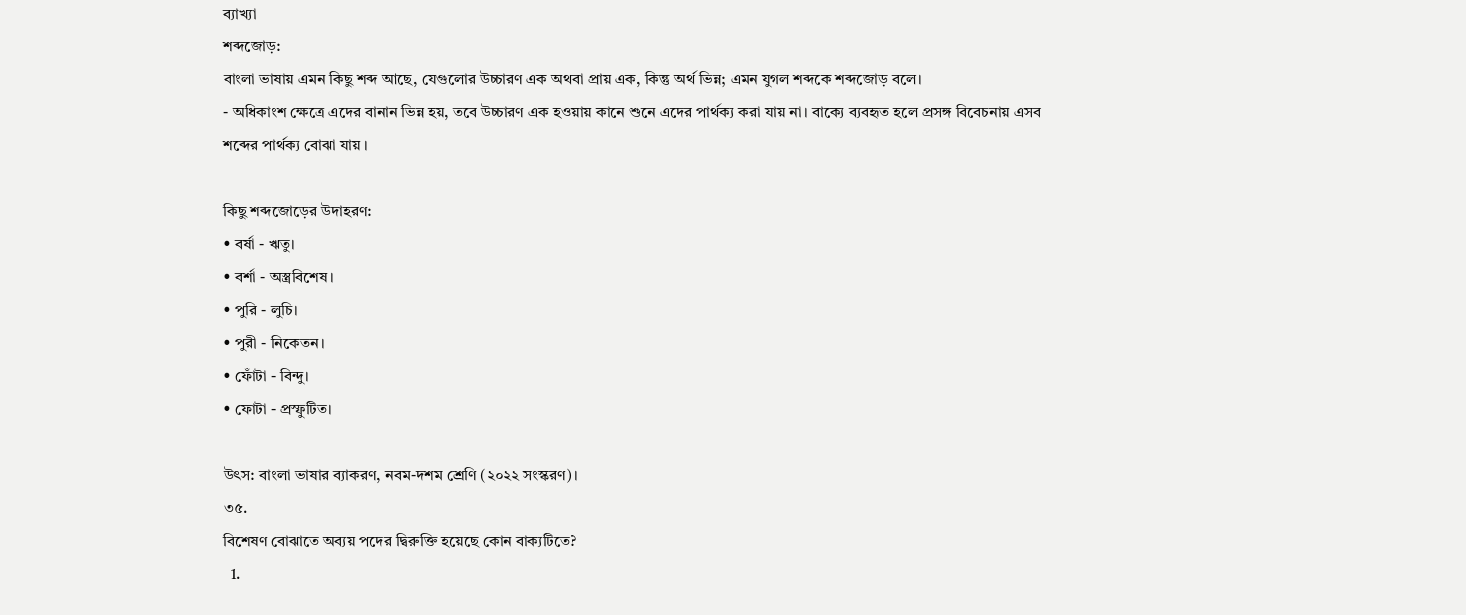ব্যাখ্যা
শব্দজোড়:
বাংলা ভাষায় এমন কিছু শব্দ আছে, যেগুলোর উচ্চারণ এক অথবা প্রায় এক, কিন্তু অর্থ ভিন্ন; এমন যুগল শব্দকে শব্দজোড় বলে।
- অধিকাংশ ক্ষেত্রে এদের বানান ভিন্ন হয়, তবে উচ্চারণ এক হওয়ায় কানে শুনে এদের পার্থক্য করা যায় না। বাক্যে ব্যবহৃত হলে প্রসঙ্গ বিবেচনায় এসব শব্দের পার্থক্য বোঝা যায় ।

কিছু শব্দজোড়ের উদাহরণ:
• বর্ষা - ঋতু।
• বর্শা - অস্ত্রবিশেষ।
• পুরি - লুচি।
• পুরী - নিকেতন।
• ফোঁটা - বিন্দু।
• ফোটা - প্রস্ফুটিত।

উৎস: বাংলা ভাষার ব্যাকরণ, নবম-দশম শ্রেণি (২০২২ সংস্করণ)।
৩৫.
বিশেষণ বোঝাতে অব্যয় পদের দ্বিরুক্তি হয়েছে কোন বাক্যটিতে?
  1.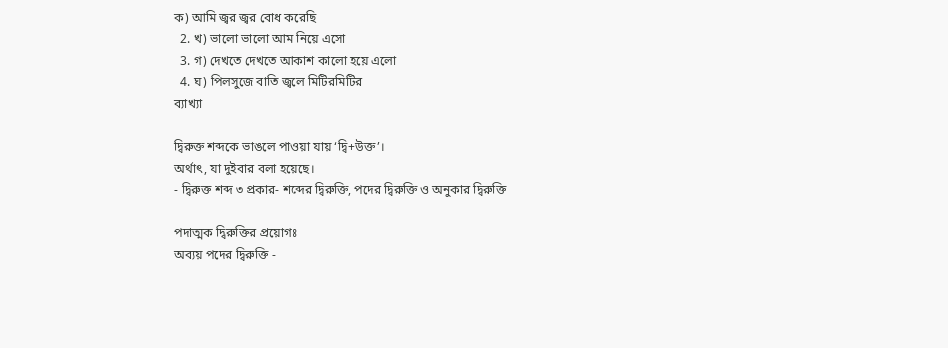ক) আমি জ্বর জ্বর বোধ করেছি
  2. খ) ভালো ভালো আম নিয়ে এসো
  3. গ) দেখতে দেখতে আকাশ কালো হয়ে এলো
  4. ঘ) পিলসুজে বাতি জ্বলে মিটিরমিটির
ব্যাখ্যা

দ্বিরুক্ত শব্দকে ভাঙলে পাওয়া যায় ‘দ্বি+উক্ত’।
অর্থাৎ, যা দুইবার বলা হয়েছে।
- দ্বিরুক্ত শব্দ ৩ প্রকার- শব্দের দ্বিরুক্তি, পদের দ্বিরুক্তি ও অনুকার দ্বিরুক্তি

পদাত্মক দ্বিরুক্তির প্রয়োগঃ
অব্যয় পদের দ্বিরুক্তি -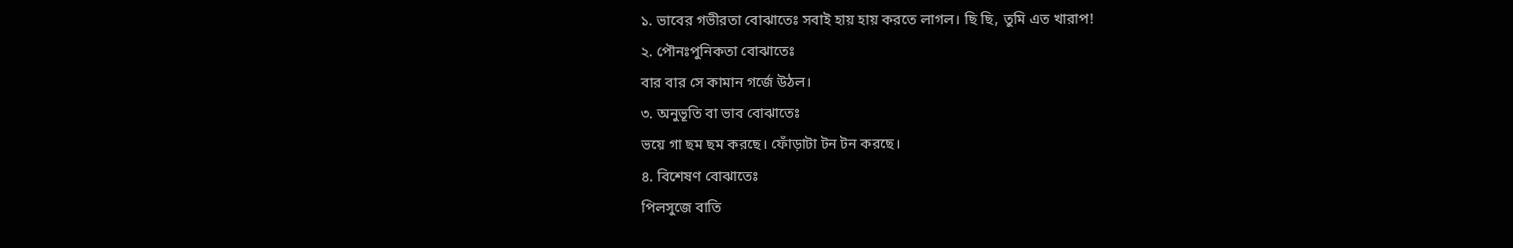১. ভাবের গভীরতা বোঝাতেঃ সবাই হায় হায় করতে লাগল। ছি ছি, তুমি এত খারাপ!
২. পৌনঃপুনিকতা বোঝাতেঃ
বার বার সে কামান গর্জে উঠল।
৩. অনুভূতি বা ভাব বোঝাতেঃ
ভয়ে গা ছম ছম করছে। ফোঁড়াটা টন টন করছে।
৪. বিশেষণ বোঝাতেঃ
পিলসুজে বাতি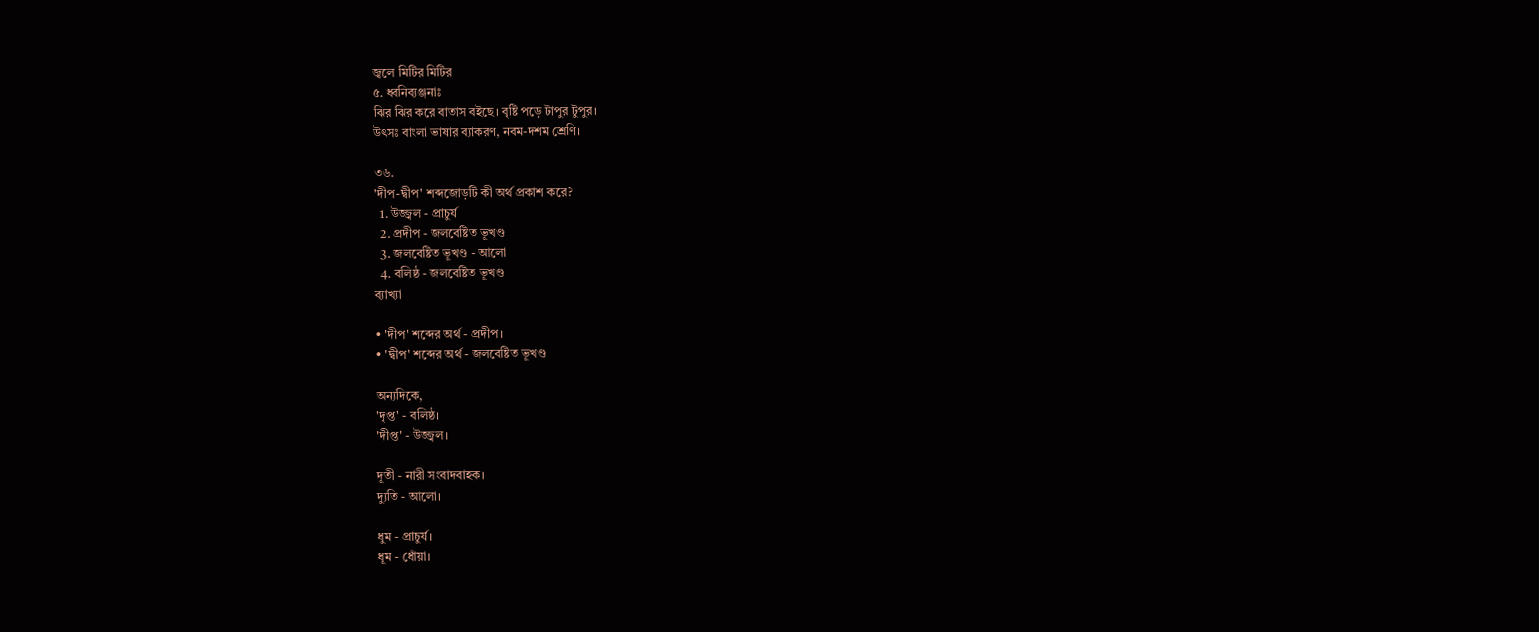জ্বলে মিটির মিটির
৫. ধ্বনিব্যঞ্জনাঃ
ঝির ঝির করে বাতাস বইছে। বৃষ্টি পড়ে টাপুর টুপুর।
উৎসঃ বাংলা ভাষার ব্যাকরণ, নবম-দশম শ্রেণি।

৩৬.
'দীপ-দ্বীপ' শব্দজোড়টি কী অর্থ প্রকাশ করে?
  1. উজ্জ্বল - প্রাচুর্য
  2. প্রদীপ - জলবেষ্টিত ভূখণ্ড
  3. জলবেষ্টিত ভূখণ্ড - আলো
  4. বলিষ্ঠ - জলবেষ্টিত ভূখণ্ড
ব্যাখ্যা

• 'দীপ' শব্দের অর্থ - প্রদীপ।
• 'দ্বীপ' শব্দের অর্থ - জলবেষ্টিত ভূখণ্ড

অন্যদিকে,
'দৃপ্ত' - বলিষ্ঠ।
'দীপ্ত' - উজ্জ্বল।

দূতী - নারী সংবাদবাহক।
দ্যুতি - আলো।

ধুম - প্রাচুর্য।
ধূম - ধোঁয়া।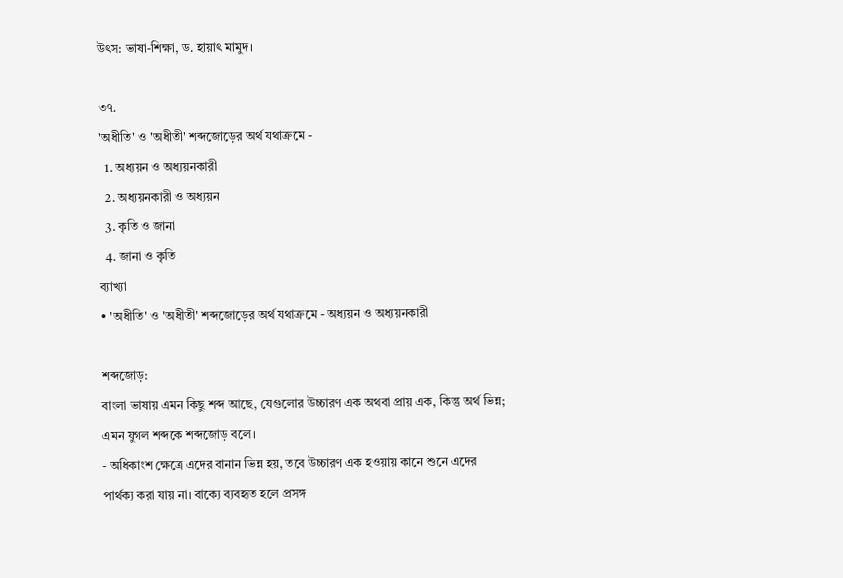উৎস: ভাষা-শিক্ষা, ড. হায়াৎ মামুদ।

৩৭.
'অধীতি' ও 'অধীতী' শব্দজোড়ের অর্থ যথাক্রমে -
  1. অধ্যয়ন ও অধ্যয়নকারী
  2. অধ্যয়নকারী ও অধ্যয়ন
  3. কৃতি ও জানা
  4. জানা ও কৃতি
ব্যাখ্যা
• 'অধীতি' ও 'অধীতী' শব্দজোড়ের অর্থ যথাক্রমে - অধ্যয়ন ও অধ্যয়নকারী

শব্দজোড়:
বাংলা ভাষায় এমন কিছু শব্দ আছে, যেগুলোর উচ্চারণ এক অথবা প্রায় এক, কিন্তু অর্থ ভিন্ন; এমন যুগল শব্দকে শব্দজোড় বলে।
- অধিকাংশ ক্ষেত্রে এদের বানান ভিন্ন হয়, তবে উচ্চারণ এক হওয়ায় কানে শুনে এদের পার্থক্য করা যায় না। বাক্যে ব্যবহৃত হলে প্রসঙ্গ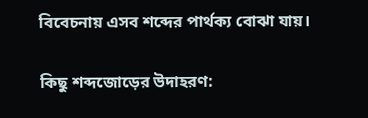বিবেচনায় এসব শব্দের পার্থক্য বোঝা যায়।

কিছু শব্দজোড়ের উদাহরণ: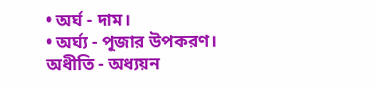• অর্ঘ - দাম।
• অর্ঘ্য - পূজার উপকরণ।
অধীতি - অধ্যয়ন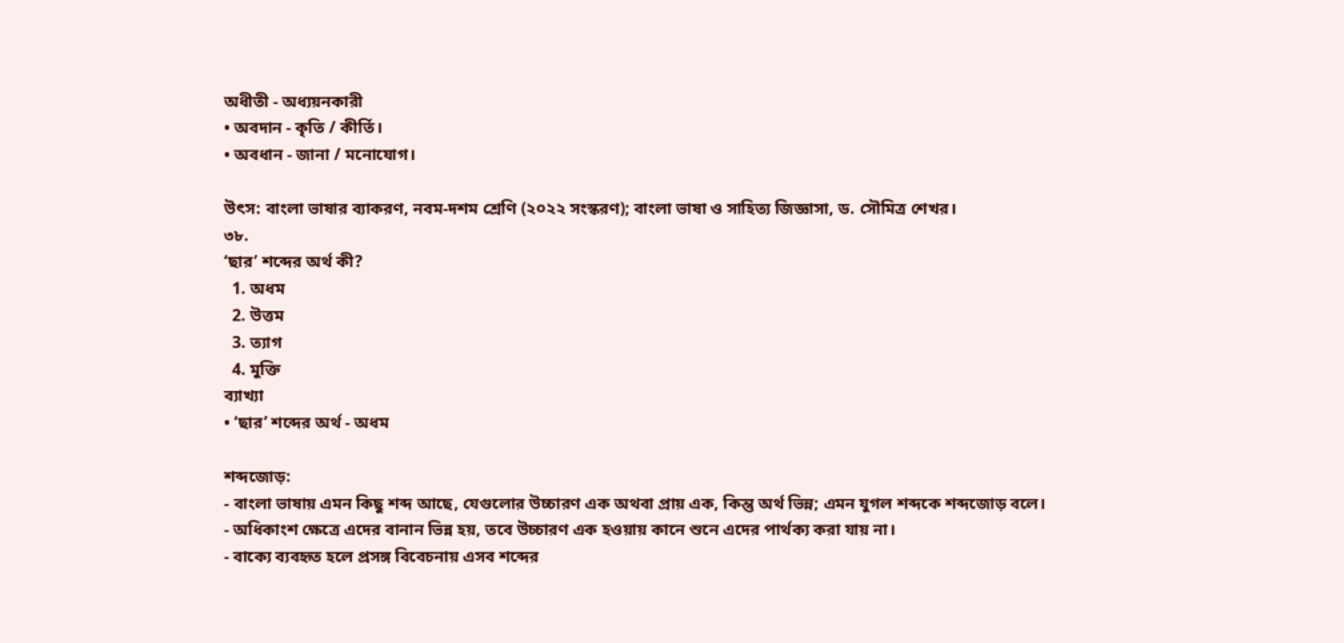অধীতী - অধ্যয়নকারী
• অবদান - কৃতি / কীর্তি।
• অবধান - জানা / মনোযোগ।

উৎস: বাংলা ভাষার ব্যাকরণ, নবম-দশম শ্রেণি (২০২২ সংস্করণ); বাংলা ভাষা ও সাহিত্য জিজ্ঞাসা, ড. সৌমিত্র শেখর।
৩৮.
‘ছার’ শব্দের অর্থ কী?
  1. অধম
  2. উত্তম
  3. ত্যাগ
  4. মুক্তি
ব্যাখ্যা
• ‘ছার’ শব্দের অর্থ - অধম

শব্দজোড়:
- বাংলা ভাষায় এমন কিছু শব্দ আছে, যেগুলোর উচ্চারণ এক অথবা প্রায় এক, কিন্তু অর্থ ভিন্ন; এমন যুগল শব্দকে শব্দজোড় বলে।
- অধিকাংশ ক্ষেত্রে এদের বানান ভিন্ন হয়, তবে উচ্চারণ এক হওয়ায় কানে শুনে এদের পার্থক্য করা যায় না।
- বাক্যে ব্যবহৃত হলে প্রসঙ্গ বিবেচনায় এসব শব্দের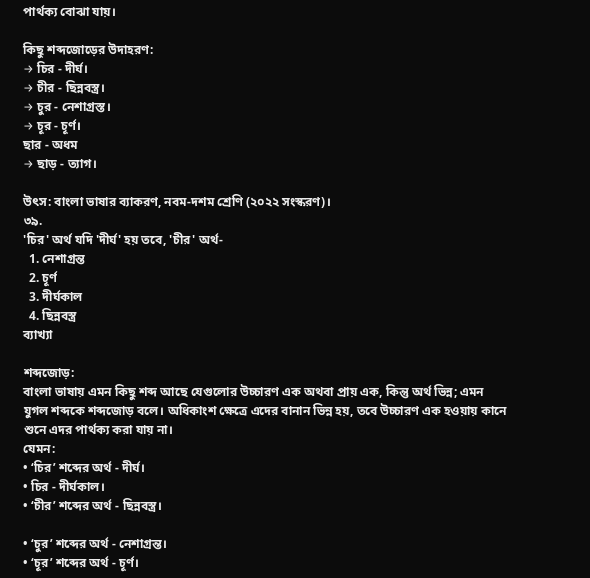পার্থক্য বোঝা যায়।

কিছু শব্দজোড়ের উদাহরণ:
→ চির - দীর্ঘ।
→ চীর - ছিন্নবস্ত্র।
→ চুর - নেশাগ্রস্ত।
→ চূর - চূর্ণ।
ছার - অধম
→ ছাড় - ত্যাগ।

উৎস: বাংলা ভাষার ব্যাকরণ, নবম-দশম শ্রেণি (২০২২ সংস্করণ)।
৩৯.
'চির' অর্থ যদি 'দীর্ঘ' হয় তবে, 'চীর' অর্থ-
  1. নেশাগ্রন্ত
  2. চূর্ণ
  3. দীর্ঘকাল
  4. ছিন্নবস্ত্র
ব্যাখ্যা

শব্দজোড়:
বাংলা ভাষায় এমন কিছু শব্দ আছে যেগুলোর উচ্চারণ এক অথবা প্রায় এক, কিন্তু অর্থ ভিন্ন; এমন যুগল শব্দকে শব্দজোড় বলে। অধিকাংশ ক্ষেত্রে এদের বানান ভিন্ন হয়, তবে উচ্চারণ এক হওয়ায় কানে শুনে এদর পার্থক্য করা যায় না।
যেমন:
• ‘চির’ শব্দের অর্থ - দীর্ঘ।
• চির - দীর্ঘকাল।
• ‘চীর’ শব্দের অর্থ - ছিন্নবস্ত্র।

• ‘চুর’ শব্দের অর্থ - নেশাগ্রন্ত।
• ‘চূর’ শব্দের অর্থ - চূর্ণ।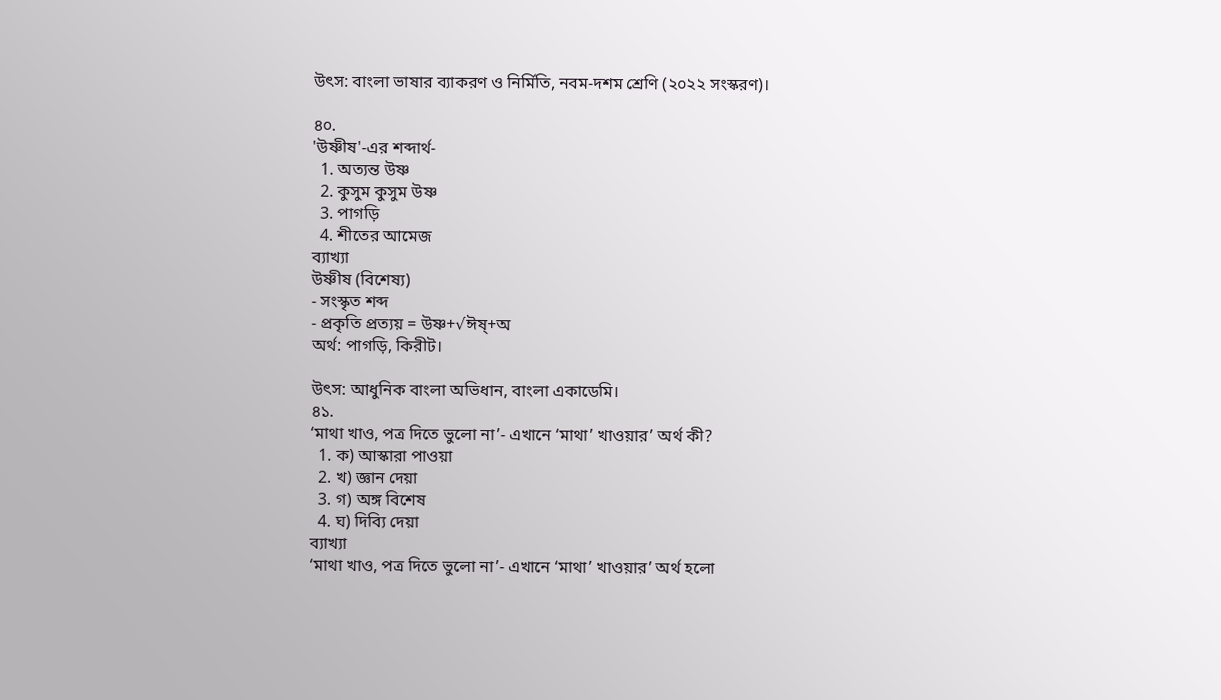উৎস: বাংলা ভাষার ব্যাকরণ ও নির্মিতি, নবম-দশম শ্রেণি (২০২২ সংস্করণ)।

৪০.
'উষ্ণীষ'-এর শব্দার্থ-
  1. অত্যন্ত উষ্ণ
  2. কুসুম কুসুম উষ্ণ
  3. পাগড়ি
  4. শীতের আমেজ
ব্যাখ্যা
উষ্ণীষ (বিশেষ্য)
- সংস্কৃত শব্দ
- প্রকৃতি প্রত্যয় = উষ্ণ+√ঈষ্‌+অ
অর্থ: পাগড়ি, কিরীট।

উৎস: আধুনিক বাংলা অভিধান, বাংলা একাডেমি।
৪১.
‘মাথা খাও, পত্র দিতে ভুলো না’- এখানে ‘মাথা’ খাওয়ার’ অর্থ কী?
  1. ক) আস্কারা পাওয়া
  2. খ) জ্ঞান দেয়া
  3. গ) অঙ্গ বিশেষ
  4. ঘ) দিব্যি দেয়া
ব্যাখ্যা
‘মাথা খাও, পত্র দিতে ভুলো না’- এখানে ‘মাথা’ খাওয়ার’ অর্থ হলো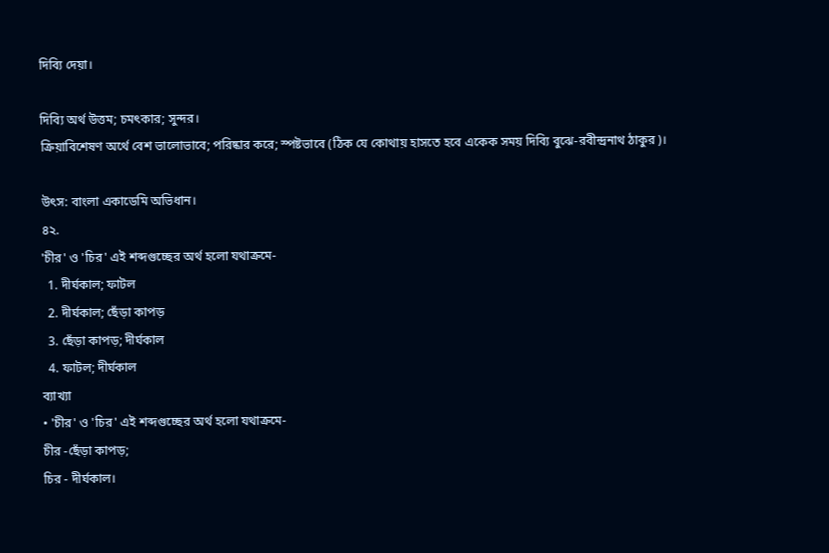দিব্যি দেয়া।

দিব্যি অর্থ উত্তম; চমৎকার; সুন্দর।
ক্রিয়াবিশেষণ অর্থে বেশ ভালোভাবে; পরিষ্কার করে; স্পষ্টভাবে (ঠিক যে কোথায় হাসতে হবে একেক সময় দিব্যি বুঝে-রবীন্দ্রনাথ ঠাকুর)।

উৎস: বাংলা একাডেমি অভিধান।
৪২.
'চীর' ও 'চির' এই শব্দগুচ্ছের অর্থ হলো যথাক্রমে-
  1. দীর্ঘকাল; ফাটল
  2. দীর্ঘকাল; ছেঁড়া কাপড়
  3. ছেঁড়া কাপড়; দীর্ঘকাল
  4. ফাটল; দীর্ঘকাল
ব্যাখ্যা
• 'চীর' ও 'চির' এই শব্দগুচ্ছের অর্থ হলো যথাক্রমে-
চীর -ছেঁড়া কাপড়;
চির - দীর্ঘকাল।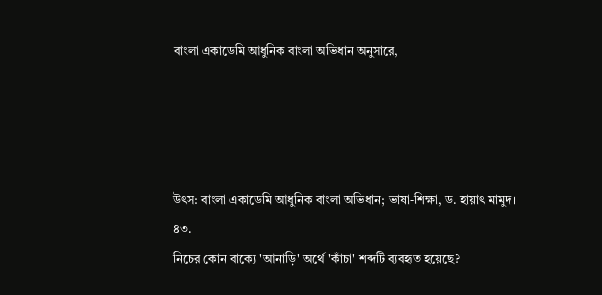বাংলা একাডেমি আধুনিক বাংলা অভিধান অনুসারে,




উৎস: বাংলা একাডেমি আধুনিক বাংলা অভিধান; ভাষা-শিক্ষা, ড. হায়াৎ মামুদ।
৪৩.
নিচের কোন বাক্যে 'আনাড়ি' অর্থে 'কাঁচা' শব্দটি ব্যবহৃত হয়েছে?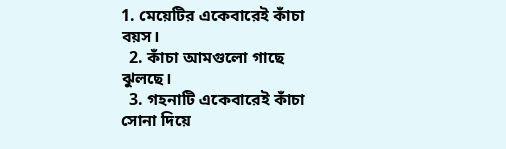1. মেয়েটির একেবারেই কাঁচা বয়স।
  2. কাঁচা আমগুলো গাছে ঝুলছে।
  3. গহনাটি একেবারেই কাঁচা সোনা দিয়ে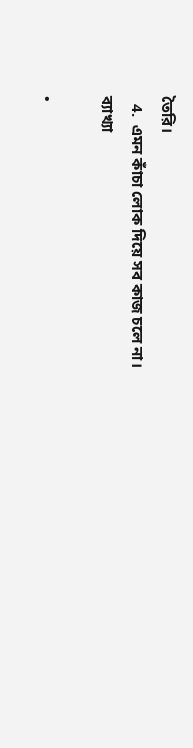তৈরি।
  4.  এমন কাঁচা লোক দিয়ে সব কাজ চলে না।
ব্যাখ্যা

•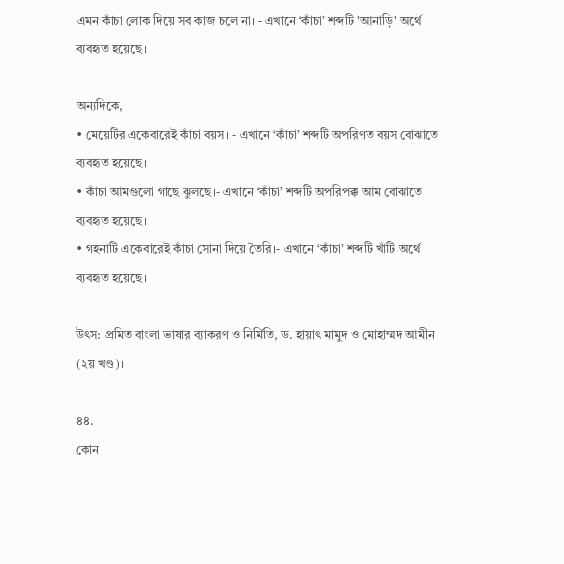এমন কাঁচা লোক দিয়ে সব কাজ চলে না। - এখানে ‘কাঁচা’ শব্দটি 'আনাড়ি' অর্থে ব্যবহৃত হয়েছে।

অন্যদিকে,
• মেয়েটির একেবারেই কাঁচা বয়স। - এখানে ‘কাঁচা’ শব্দটি অপরিণত বয়স বোঝাতে ব্যবহৃত হয়েছে।
• কাঁচা আমগুলো গাছে ঝুলছে।- এখানে ‘কাঁচা’ শব্দটি অপরিপক্ক আম বোঝাতে ব্যবহৃত হয়েছে।
• গহনাটি একেবারেই কাঁচা সোনা দিয়ে তৈরি।- এখানে ‘কাঁচা’ শব্দটি খাঁটি অর্থে ব্যবহৃত হয়েছে।

উৎস: প্রমিত বাংলা ভাষার ব্যাকরণ ও নির্মিতি, ড. হায়াৎ মামুদ ও মোহাম্মদ আমীন (২য় খণ্ড)।

৪৪.
কোন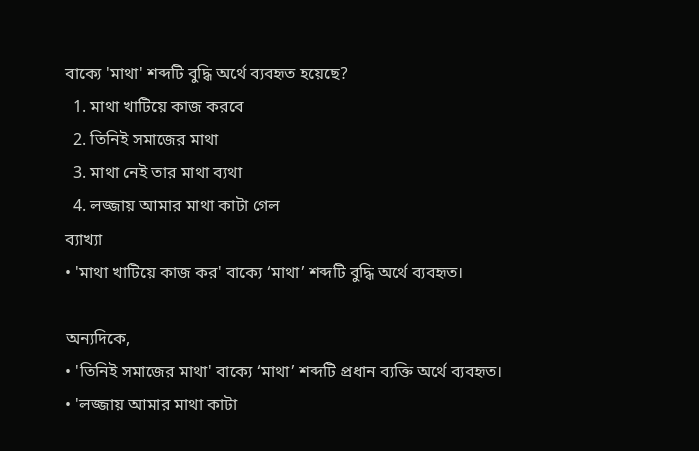বাক্যে 'মাথা' শব্দটি বুদ্ধি অর্থে ব্যবহৃত হয়েছে?
  1. মাথা খাটিয়ে কাজ করবে
  2. তিনিই সমাজের মাথা
  3. মাথা নেই তার মাথা ব্যথা
  4. লজ্জায় আমার মাথা কাটা গেল
ব্যাখ্যা
• 'মাথা খাটিয়ে কাজ কর' বাক্যে ‘মাথা’ শব্দটি বুদ্ধি অর্থে ব্যবহৃত।

অন্যদিকে,
• 'তিনিই সমাজের মাথা' বাক্যে ‘মাথা’ শব্দটি প্রধান ব্যক্তি অর্থে ব্যবহৃত।
• 'লজ্জায় আমার মাথা কাটা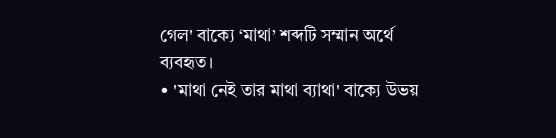গেল' বাক্যে ‘মাথা’ শব্দটি সম্মান অর্থে ব্যবহৃত।
• 'মাথা নেই তার মাথা ব্যাথা' বাক্যে উভয়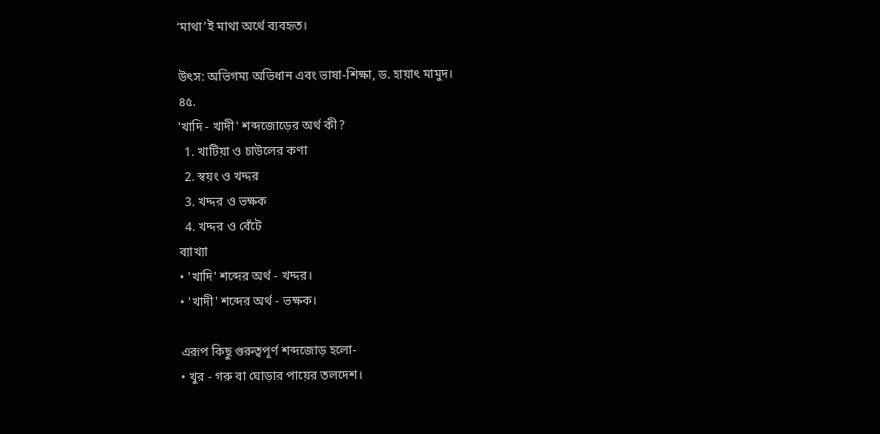‘মাথা’ই মাথা অর্থে ব্যবহৃত।

উৎস: অভিগম্য অভিধান এবং ভাষা-শিক্ষা, ড. হায়াৎ মামুদ।
৪৫.
'খাদি - খাদী' শব্দজোড়ের অর্থ কী?
  1. খাটিয়া ও চাউলের কণা
  2. স্বয়ং ও খদ্দর
  3. খদ্দর ও ভক্ষক
  4. খদ্দর ও বেঁটে
ব্যাখ্যা
• 'খাদি' শব্দের অর্থ - খদ্দর।
• 'খাদী' শব্দের অর্থ - ভক্ষক।

এরূপ কিছু গুরুত্বপূর্ণ শব্দজোড় হলো-
• খুর - গরু বা ঘোড়ার পায়ের তলদেশ।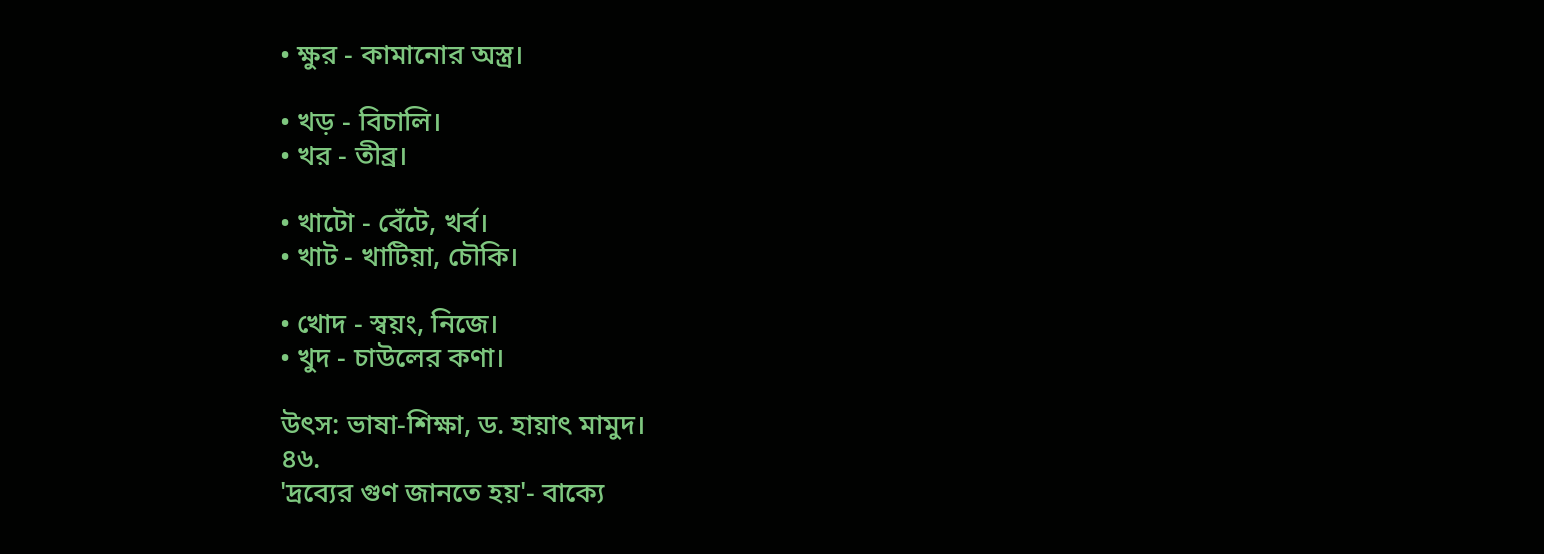• ক্ষুর - কামানোর অস্ত্র।

• খড় - বিচালি।
• খর - তীব্র।

• খাটো - বেঁটে, খর্ব।
• খাট - খাটিয়া, চৌকি।

• খোদ - স্বয়ং, নিজে।
• খুদ - চাউলের কণা।

উৎস: ভাষা-শিক্ষা, ড. হায়াৎ মামুদ।
৪৬.
'দ্রব্যের গুণ জানতে হয়'- বাক্যে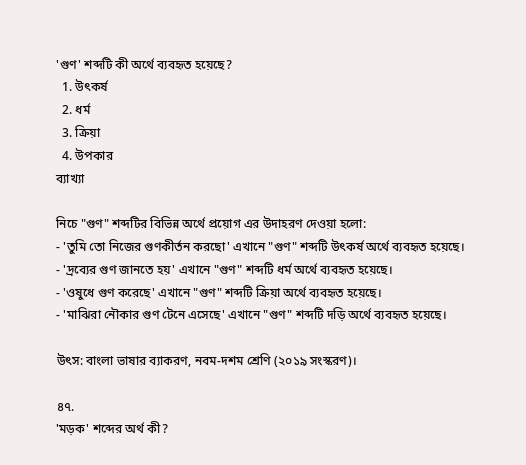'গুণ' শব্দটি কী অর্থে ব্যবহৃত হয়েছে?
  1. উৎকর্ষ
  2. ধর্ম
  3. ক্রিয়া
  4. উপকার
ব্যাখ্যা

নিচে "গুণ" শব্দটির বিভিন্ন অর্থে প্রয়োগ এর উদাহরণ দেওয়া হলো:
- 'তুমি তো নিজের গুণকীর্তন করছো' এখানে "গুণ" শব্দটি উৎকর্ষ অর্থে ব্যবহৃত হয়েছে।
- 'দ্রব্যের গুণ জানতে হয়' এখানে "গুণ" শব্দটি ধর্ম অর্থে ব্যবহৃত হয়েছে।
- 'ওষুধে গুণ করেছে' এখানে "গুণ" শব্দটি ক্রিয়া অর্থে ব্যবহৃত হয়েছে।
- 'মাঝিরা নৌকার গুণ টেনে এসেছে' এখানে "গুণ" শব্দটি দড়ি অর্থে ব্যবহৃত হয়েছে।

উৎস: বাংলা ভাষার ব্যাকরণ, নবম-দশম শ্রেণি (২০১৯ সংস্করণ)।

৪৭.
'মড়ক' শব্দের অর্থ কী?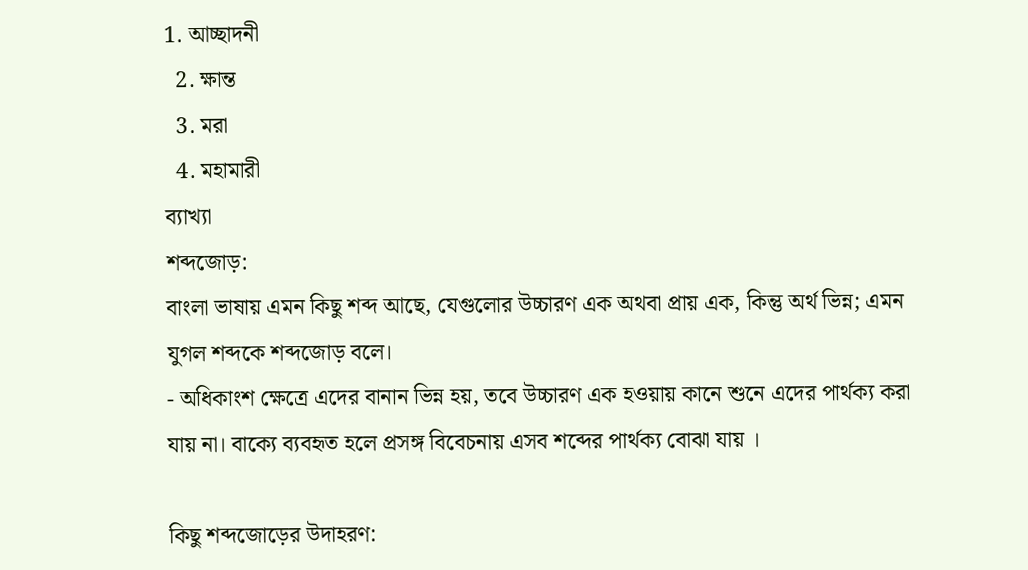1. আচ্ছাদনী
  2. ক্ষান্ত
  3. মরা
  4. মহামারী
ব্যাখ্যা
শব্দজোড়:
বাংলা ভাষায় এমন কিছু শব্দ আছে, যেগুলোর উচ্চারণ এক অথবা প্রায় এক, কিন্তু অর্থ ভিন্ন; এমন যুগল শব্দকে শব্দজোড় বলে।
- অধিকাংশ ক্ষেত্রে এদের বানান ভিন্ন হয়, তবে উচ্চারণ এক হওয়ায় কানে শুনে এদের পার্থক্য করা যায় না। বাক্যে ব্যবহৃত হলে প্রসঙ্গ বিবেচনায় এসব শব্দের পার্থক্য বোঝা যায় ।

কিছু শব্দজোড়ের উদাহরণ: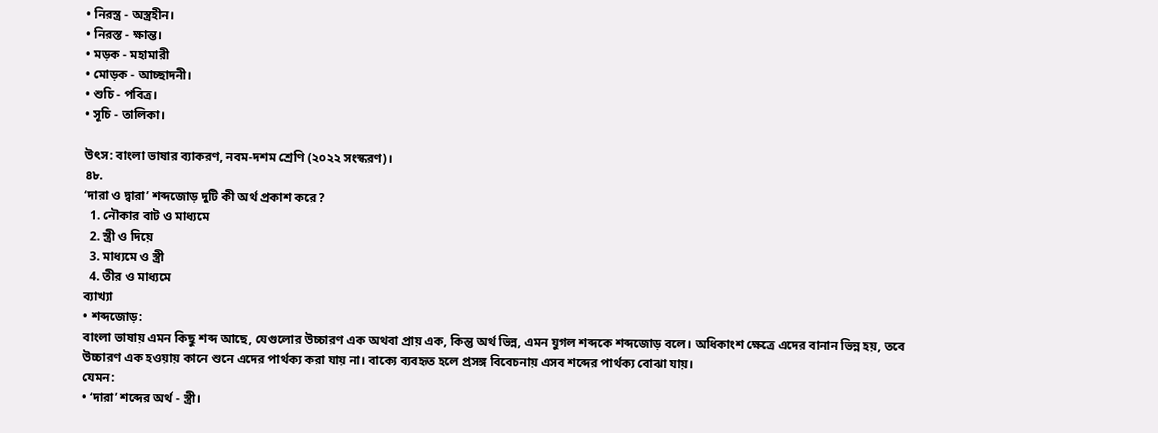• নিরস্ত্র - অস্ত্রহীন।
• নিরস্ত - ক্ষান্ত।
• মড়ক - মহামারী
• মোড়ক - আচ্ছাদনী।
• শুচি - পবিত্র।
• সূচি - তালিকা।

উৎস: বাংলা ভাষার ব্যাকরণ, নবম-দশম শ্রেণি (২০২২ সংস্করণ)।
৪৮.
‘দারা ও দ্বারা’ শব্দজোড় দুটি কী অর্থ প্রকাশ করে?
  1. নৌকার বাট ও মাধ্যমে
  2. স্ত্রী ও দিয়ে
  3. মাধ্যমে ও স্ত্রী
  4. তীর ও মাধ্যমে
ব্যাখ্যা
• শব্দজোড়:
বাংলা ভাষায় এমন কিছু শব্দ আছে, যেগুলোর উচ্চারণ এক অথবা প্রায় এক, কিন্তু অর্থ ভিন্ন, এমন যুগল শব্দকে শব্দজোড় বলে। অধিকাংশ ক্ষেত্রে এদের বানান ভিন্ন হয়, তবে উচ্চারণ এক হওয়ায় কানে শুনে এদের পার্থক্য করা যায় না। বাক্যে ব্যবহৃত হলে প্রসঙ্গ বিবেচনায় এসব শব্দের পার্থক্য বোঝা যায়।
যেমন:
• ‘দারা’ শব্দের অর্থ - স্ত্রী।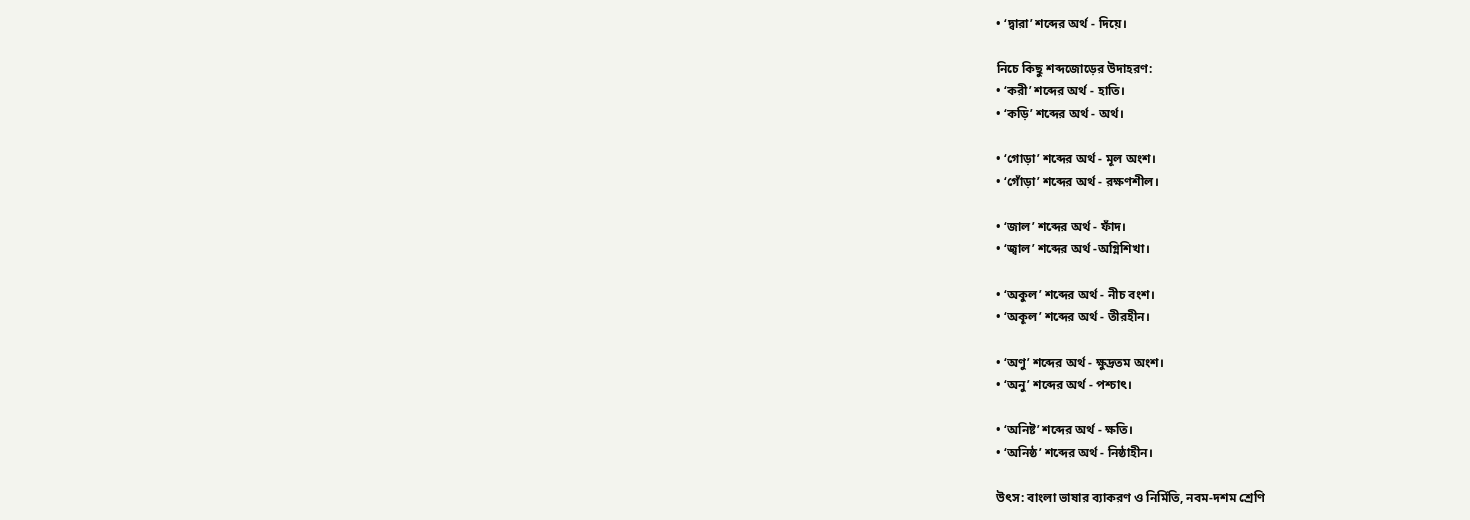• ‘দ্বারা’ শব্দের অর্থ - দিয়ে।

নিচে কিছু শব্দজোড়ের উদাহরণ:
• ‘করী’ শব্দের অর্থ - হাতি।
• ‘কড়ি’ শব্দের অর্থ - অর্থ।

• ‘গোড়া’ শব্দের অর্থ - মূল অংশ।
• ‘গোঁড়া’ শব্দের অর্থ - রক্ষণশীল।

• ‘জাল’ শব্দের অর্থ - ফাঁদ।
• ‘জ্বাল’ শব্দের অর্থ -অগ্নিশিখা।

• ‘অকুল’ শব্দের অর্থ - নীচ বংশ।
• ‘অকূল’ শব্দের অর্থ - তীরহীন।

• ‘অণু’ শব্দের অর্থ - ক্ষুদ্রতম অংশ।
• ‘অনু’ শব্দের অর্থ - পশ্চাৎ।

• ‘অনিষ্ট’ শব্দের অর্থ - ক্ষতি।
• ‘অনিষ্ঠ’ শব্দের অর্থ - নিষ্ঠাহীন।

উৎস: বাংলা ভাষার ব্যাকরণ ও নির্মিতি, নবম-দশম শ্রেণি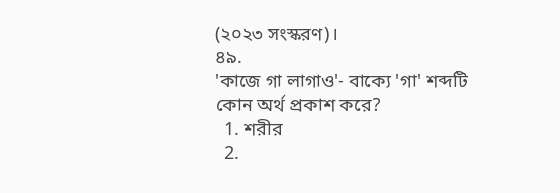(২০২৩ সংস্করণ)।
৪৯.
'কাজে গা লাগাও'- বাক্যে 'গা' শব্দটি কোন অর্থ প্রকাশ করে?
  1. শরীর
  2.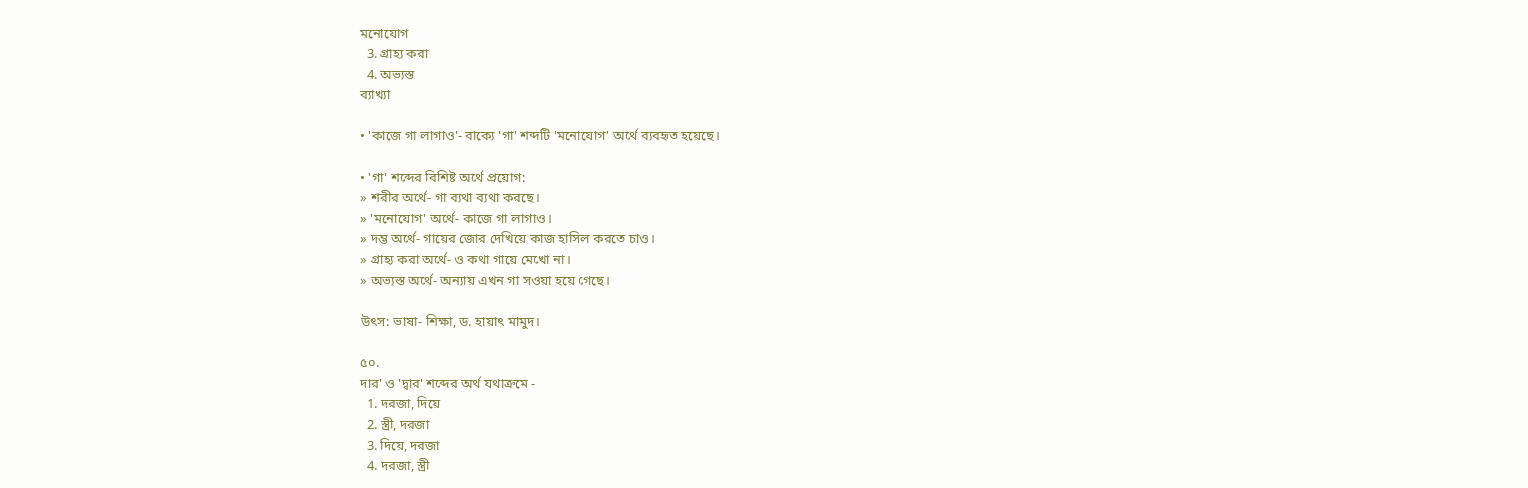মনোযোগ
  3. গ্রাহ্য করা
  4. অভ্যস্ত
ব্যাখ্যা

• 'কাজে গা লাগাও'- বাক্যে 'গা' শব্দটি 'মনোযোগ' অর্থে ব্যবহৃত হয়েছে।

• 'গা' শব্দের বিশিষ্ট অর্থে প্রয়োগ:
» শরীর অর্থে- গা ব্যথা ব্যথা করছে।
» 'মনোযোগ' অর্থে- কাজে গা লাগাও।
» দম্ভ অর্থে- গায়ের জোর দেখিয়ে কাজ হাসিল করতে চাও।
» গ্রাহ্য করা অর্থে- ও কথা গায়ে মেখো না।
» অভ্যস্ত অর্থে- অন্যায় এখন গা সওয়া হয়ে গেছে।

উৎস: ভাষা- শিক্ষা, ড. হায়াৎ মামুদ।

৫০.
দার' ও 'দ্বার' শব্দের অর্থ যথাক্রমে -
  1. দরজা, দিয়ে
  2. স্ত্রী, দরজা
  3. দিয়ে, দরজা
  4. দরজা, স্ত্রী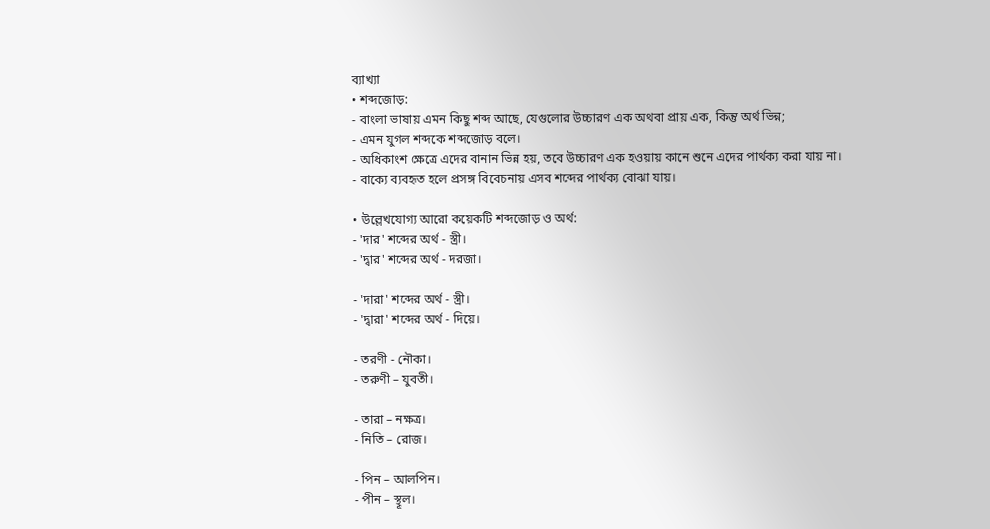ব্যাখ্যা
• শব্দজোড়:
- বাংলা ভাষায় এমন কিছু শব্দ আছে, যেগুলোর উচ্চারণ এক অথবা প্রায় এক, কিন্তু অর্থ ভিন্ন;
- এমন যুগল শব্দকে শব্দজোড় বলে।
- অধিকাংশ ক্ষেত্রে এদের বানান ভিন্ন হয়, তবে উচ্চারণ এক হওয়ায় কানে শুনে এদের পার্থক্য করা যায় না।
- বাক্যে ব্যবহৃত হলে প্রসঙ্গ বিবেচনায় এসব শব্দের পার্থক্য বোঝা যায়।

• উল্লেখযোগ্য আরো কয়েকটি শব্দজোড় ও অর্থ:
- 'দার' শব্দের অর্থ - স্ত্রী।
- 'দ্বার' শব্দের অর্থ - দরজা।

- 'দারা' শব্দের অর্থ - স্ত্রী।
- 'দ্বারা' শব্দের অর্থ - দিয়ে।

- তরণী - নৌকা।
- তরুণী – যুবতী।

- তারা – নক্ষত্র।
- নিতি – রোজ।

- পিন – আলপিন।
- পীন – স্থূল।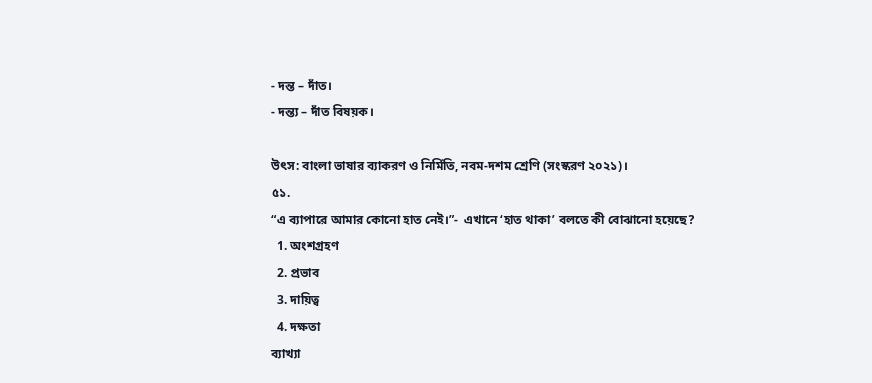- দন্ত – দাঁত।
- দন্ত্য – দাঁত বিষয়ক।

উৎস: বাংলা ভাষার ব্যাকরণ ও নির্মিতি, নবম-দশম শ্রেণি (সংস্করণ ২০২১)।
৫১.
“এ ব্যাপারে আমার কোনো হাত নেই।”-  এখানে ‘হাত থাকা’ বলতে কী বোঝানো হয়েছে?
  1. অংশগ্রহণ
  2. প্রভাব
  3. দায়িত্ব
  4. দক্ষতা
ব্যাখ্যা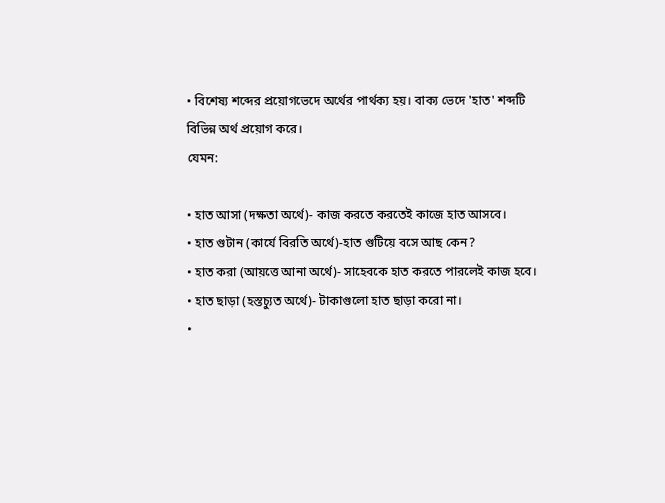• বিশেষ্য শব্দের প্রয়োগভেদে অর্থের পার্থক্য হয়। বাক্য ভেদে 'হাত' শব্দটি বিভিন্ন অর্থ প্রয়োগ করে।
যেমন:

• হাত আসা (দক্ষতা অর্থে)- কাজ করতে করতেই কাজে হাত আসবে।
• হাত গুটান (কার্যে বিরতি অর্থে)-হাত গুটিয়ে বসে আছ কেন?
• হাত করা (আয়ত্তে আনা অর্থে)- সাহেবকে হাত করতে পারলেই কাজ হবে।
• হাত ছাড়া (হস্তচ্যুত অর্থে)- টাকাগুলো হাত ছাড়া করো না।
•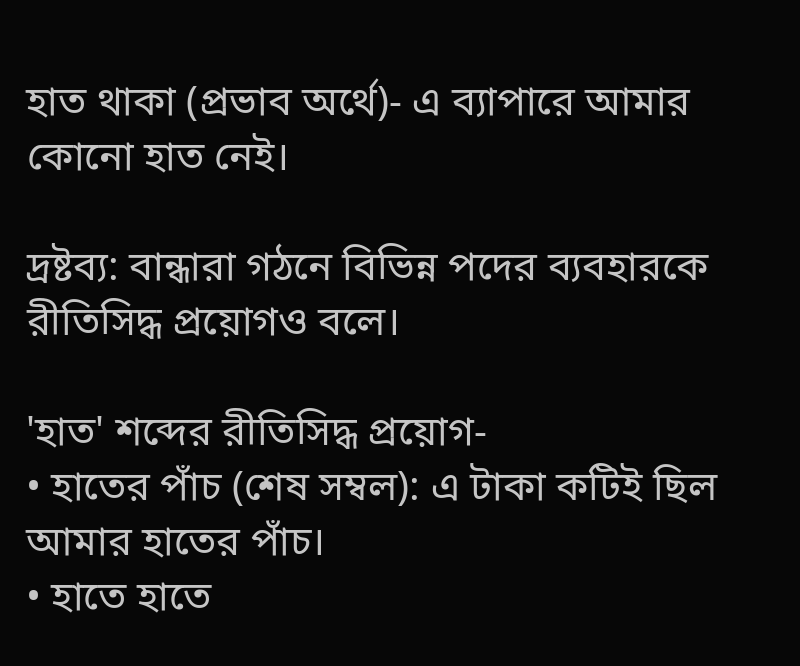হাত থাকা (প্রভাব অর্থে)- এ ব্যাপারে আমার কোনো হাত নেই।

দ্রষ্টব্য: বান্ধারা গঠনে বিভিন্ন পদের ব্যবহারকে রীতিসিদ্ধ প্রয়োগও বলে।

'হাত' শব্দের রীতিসিদ্ধ প্রয়োগ-
• হাতের পাঁচ (শেষ সম্বল): এ টাকা কটিই ছিল আমার হাতের পাঁচ।
• হাতে হাতে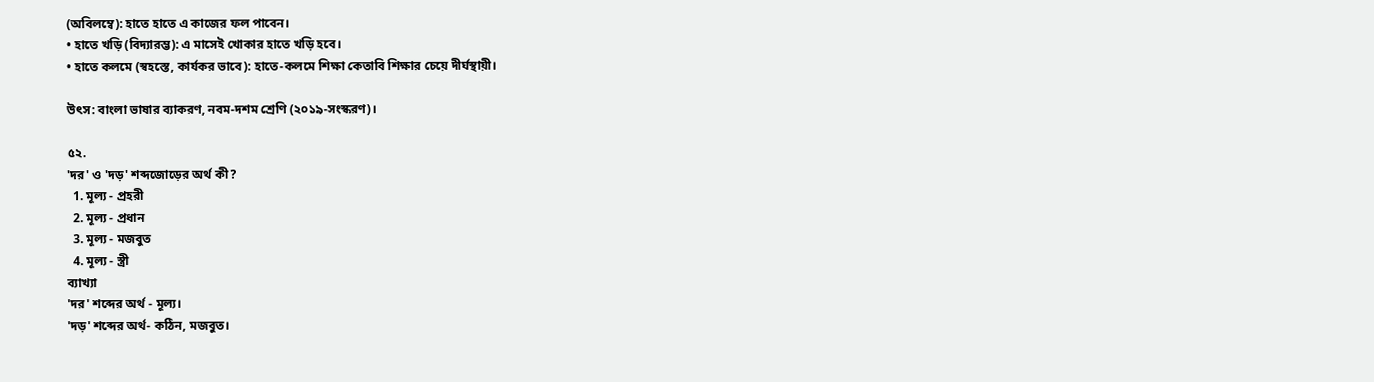(অবিলম্বে): হাতে হাতে এ কাজের ফল পাবেন।
• হাতে খড়ি (বিদ্যারম্ভ): এ মাসেই খোকার হাতে খড়ি হবে।
• হাতে কলমে (স্বহস্তে, কার্যকর ভাবে): হাতে-কলমে শিক্ষা কেতাবি শিক্ষার চেয়ে দীর্ঘস্থায়ী।

উৎস: বাংলা ভাষার ব্যাকরণ, নবম-দশম শ্রেণি (২০১৯-সংস্করণ)।

৫২.
'দর' ও 'দড়' শব্দজোড়ের অর্থ কী?
  1. মূল্য - প্রহরী
  2. মূল্য - প্রধান
  3. মূল্য - মজবুত
  4. মূল্য - স্ত্রী
ব্যাখ্যা
'দর' শব্দের অর্থ - মূল্য।
'দড়' শব্দের অর্থ- কঠিন, মজবুত।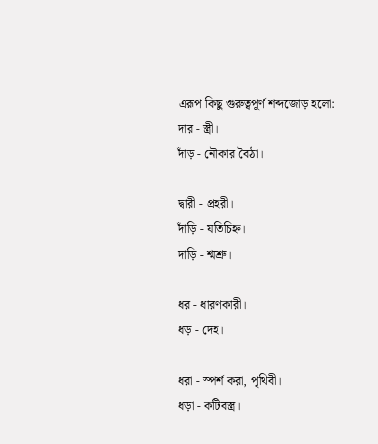এরূপ কিছু গুরুত্বপূর্ণ শব্দজোড় হলো:
দার - স্ত্রী।
দাঁড় - নৌকার বৈঠা।

দ্বারী - প্রহরী।
দাঁড়ি - যতিচিহ্ন।
দাড়ি - শ্মশ্রু।

ধর - ধারণকারী।
ধড় - দেহ।

ধরা - স্পর্শ করা, পৃথিবী।
ধড়া - কটিবস্ত্র।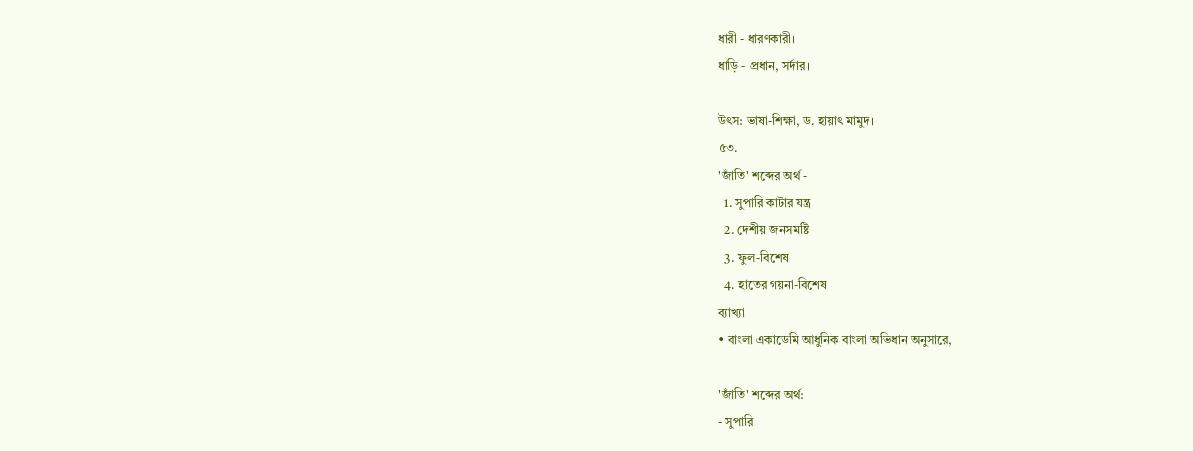ধারী - ধারণকারী।
ধাড়ি - প্রধান, সর্দার।

উৎস: ভাষা-শিক্ষা, ড. হায়াৎ মামুদ।
৫৩.
'জাঁতি' শব্দের অর্থ -
  1. সুপারি কাটার যন্ত্র
  2. দেশীয় জনসমষ্টি
  3. ফুল-বিশেষ
  4. হাতের গয়না-বিশেষ
ব্যাখ্যা
• বাংলা একাডেমি আধুনিক বাংলা অভিধান অনুসারে,

'জাঁতি' শব্দের অর্থ:
- সুপারি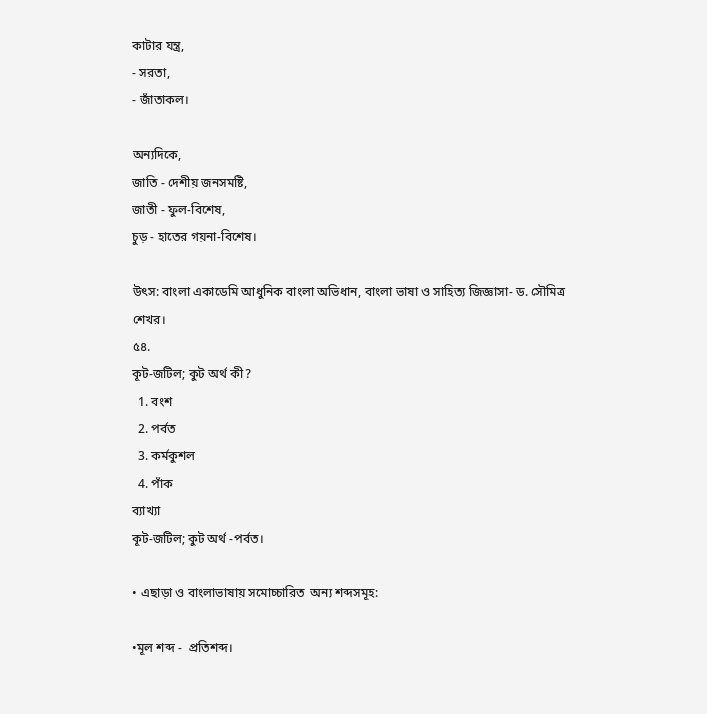কাটার যন্ত্র,
- সরতা,
- জাঁতাকল।

অন্যদিকে,
জাতি - দেশীয় জনসমষ্টি,
জাতী - ফুল-বিশেষ,
চুড় - হাতের গয়না-বিশেষ।

উৎস: বাংলা একাডেমি আধুনিক বাংলা অভিধান, বাংলা ভাষা ও সাহিত্য জিজ্ঞাসা- ড. সৌমিত্র শেখর।
৫৪.
কূট-জটিল; কুট অর্থ কী?
  1. বংশ
  2. পর্বত
  3. কর্মকুশল
  4. পাঁক
ব্যাখ্যা
কূট-জটিল; কুট অর্থ -পর্বত।

• এছাড়া ও বাংলাভাষায় সমোচ্চারিত  অন্য শব্দসমূহ:

•মূল শব্দ -  প্রতিশব্দ।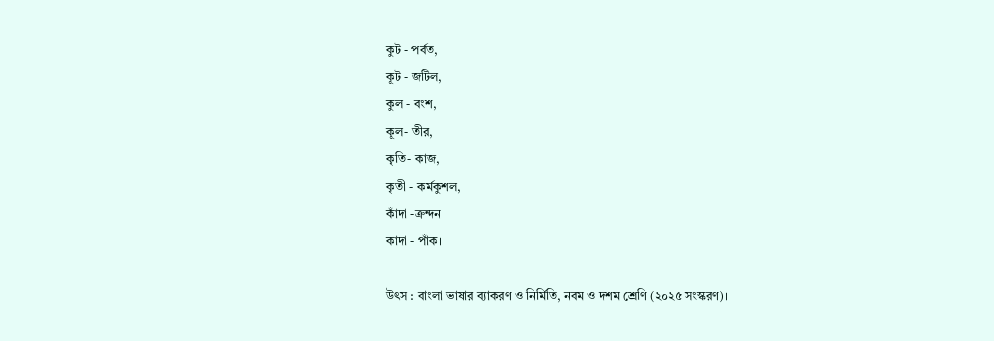কুট - পর্বত,
কূট - জটিল,
কুল - বংশ,
কূল- তীর,
কৃতি- কাজ,
কৃতী - কর্মকুশল,
কাঁদা -ক্রন্দন
কাদা - পাঁক।

উৎস : বাংলা ভাষার ব্যাকরণ ও নির্মিতি, নবম ও দশম শ্রেণি (২০২৫ সংস্করণ)।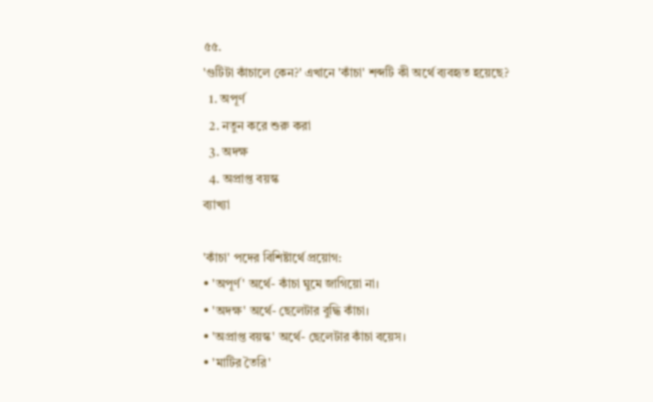৫৫.
'গুটিটা কাঁচালে কেন?' এখানে 'কাঁচা' শব্দটি কী অর্থে ব্যবহৃত হয়েছে?
  1. অপূর্ণ
  2. নতুন করে শুরু করা
  3. অদক্ষ
  4. অপ্রাপ্ত বয়স্ক
ব্যাখ্যা

'কাঁচা' পদের বিশিষ্টার্থে প্রয়োগ:
• 'অপূর্ণ' অর্থে- কাঁচা ঘুমে জাগিয়ো না।
• 'অদক্ষ' অর্থে- ছেলেটার বুদ্ধি কাঁচা।
• 'অপ্রাপ্ত বয়স্ক' অর্থে- ছেলেটার কাঁচা বয়েস।
• 'মাটির তৈরি'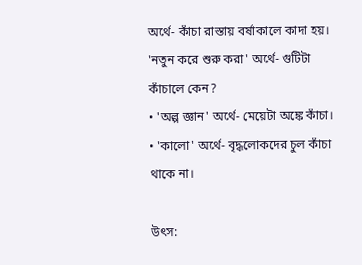অর্থে- কাঁচা রাস্তায় বর্ষাকালে কাদা হয়।
'নতুন করে শুরু করা' অর্থে- গুটিটা কাঁচালে কেন?
• 'অল্প জ্ঞান' অর্থে- মেয়েটা অঙ্কে কাঁচা।
• 'কালো' অর্থে- বৃদ্ধলোকদের চুল কাঁচা থাকে না।

উৎস: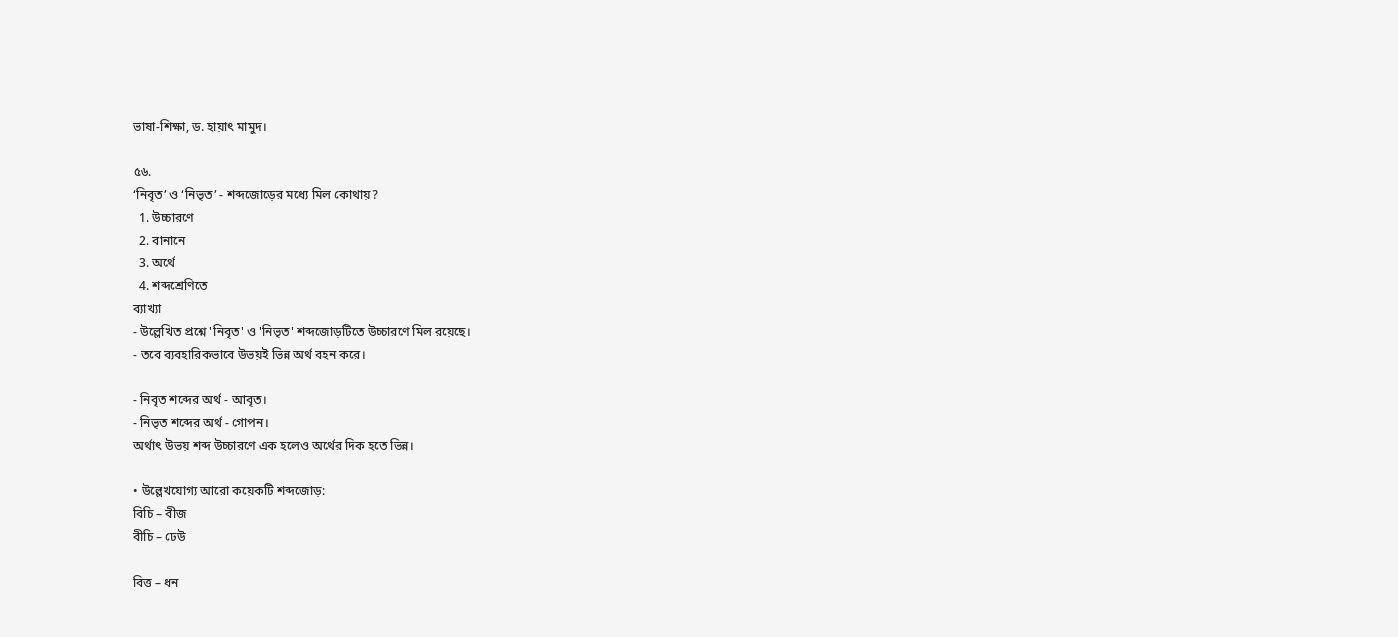ভাষা-শিক্ষা, ড. হায়াৎ মামুদ।

৫৬.
‘নিবৃত’ ও ‘নিভৃত’ - শব্দজোড়ের মধ্যে মিল কোথায়?
  1. উচ্চারণে
  2. বানানে
  3. অর্থে
  4. শব্দশ্রেণিতে
ব্যাখ্যা
- উল্লেখিত প্রশ্নে 'নিবৃত' ও 'নিভৃত' শব্দজোড়টিতে উচ্চারণে মিল রয়েছে।
- তবে ব্যবহারিকভাবে উভয়ই ভিন্ন অর্থ বহন করে।

- নিবৃত শব্দের অর্থ - আবৃত।
- নিভৃত শব্দের অর্থ - গোপন।
অর্থাৎ উভয় শব্দ উচ্চারণে এক হলেও অর্থের দিক হতে ভিন্ন।

• উল্লেখযোগ্য আরো কয়েকটি শব্দজোড়:
বিচি – বীজ
বীচি – ঢেউ

বিত্ত – ধন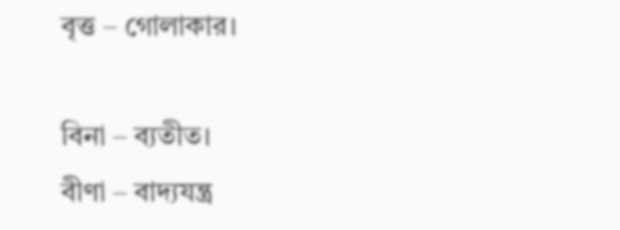বৃত্ত – গোলাকার।

বিনা – ব্যতীত।
বীণা – বাদ্যযন্ত্র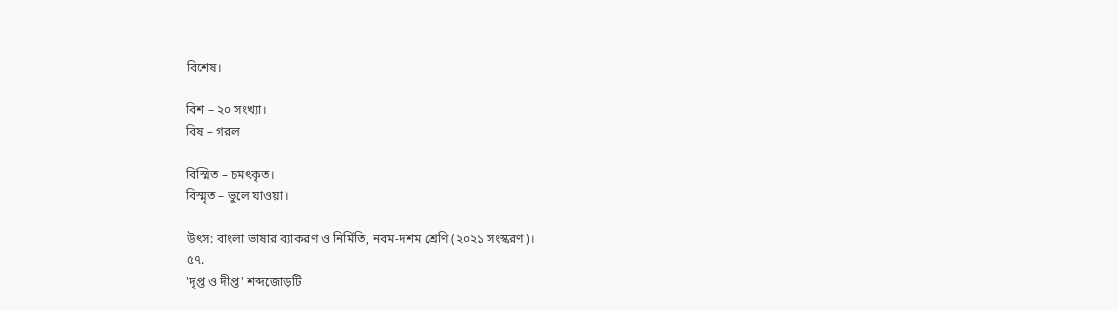বিশেষ।

বিশ – ২০ সংখ্যা।
বিষ – গরল

বিস্মিত – চমৎকৃত।
বিস্মৃত – ভুলে যাওয়া।

উৎস: বাংলা ভাষার ব্যাকরণ ও নির্মিতি, নবম-দশম শ্রেণি (২০২১ সংস্করণ)।
৫৭.
'দৃপ্ত ও দীপ্ত' শব্দজোড়টি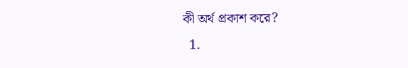কী অর্থ প্রকাশ করে?
  1.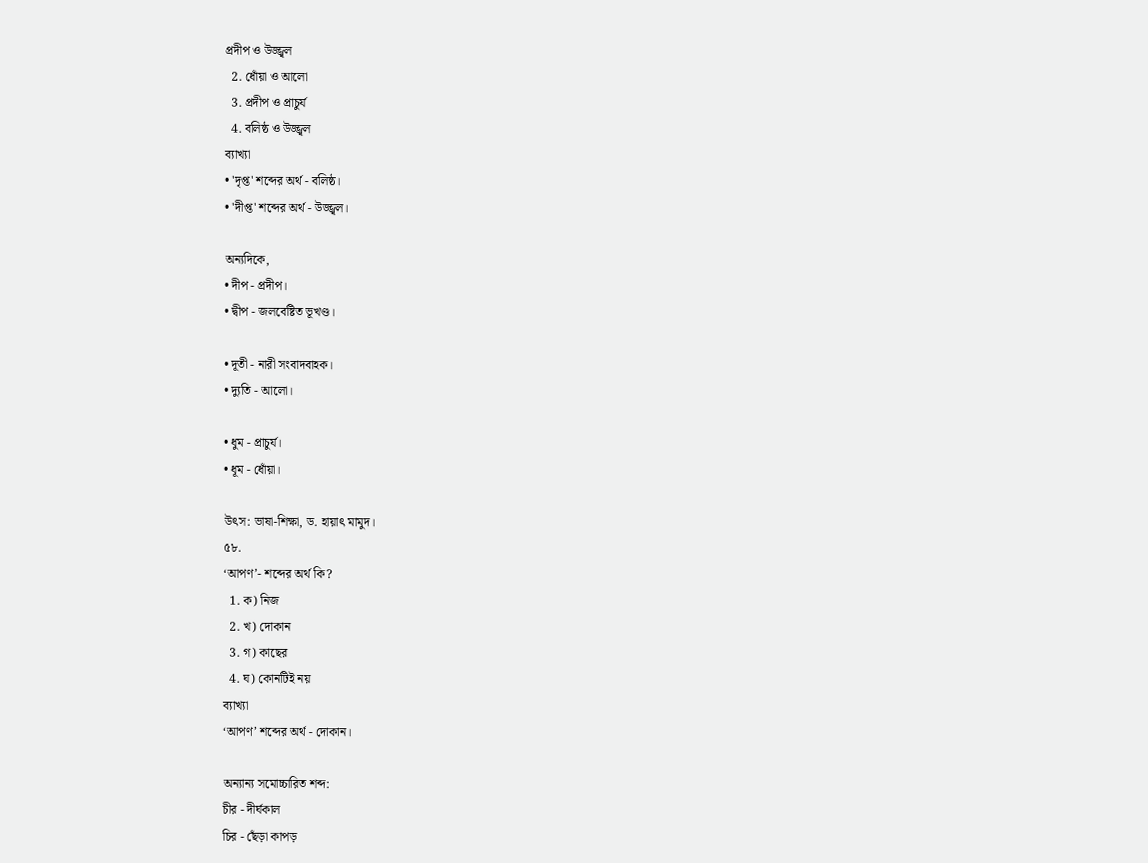প্রদীপ ও উজ্জ্বল
  2. ধোঁয়া ও আলো
  3. প্রদীপ ও প্রাচুর্য
  4. বলিষ্ঠ ও উজ্জ্বল
ব্যাখ্যা
• 'দৃপ্ত' শব্দের অর্থ - বলিষ্ঠ।
• 'দীপ্ত' শব্দের অর্থ - উজ্জ্বল।

অন্যদিকে,
• দীপ - প্রদীপ।
• দ্বীপ - জলবেষ্টিত ভূখণ্ড।

• দূতী - নারী সংবাদবাহক।
• দ্যুতি - আলো।

• ধুম - প্রাচুর্য।
• ধূম - ধোঁয়া।

উৎস: ভাষা-শিক্ষা, ড. হায়াৎ মামুদ।
৫৮.
‘আপণ’- শব্দের অর্থ কি?
  1. ক) নিজ
  2. খ) দোকান
  3. গ) কাছের
  4. ঘ) কোনটিই নয়
ব্যাখ্যা
‘আপণ’ শব্দের অর্থ - দোকান।

অন্যান্য সমোচ্চারিত শব্দ:
চীর - দীর্ঘকাল
চির - ছেঁড়া কাপড়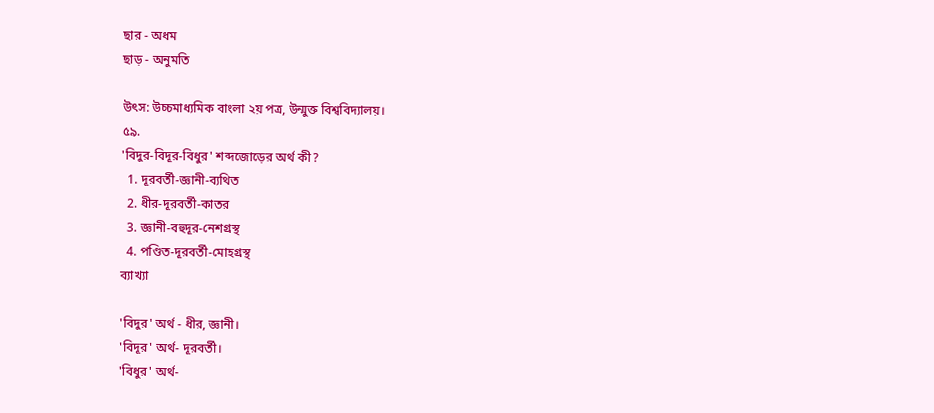ছার - অধম
ছাড় - অনুমতি

উৎস: উচ্চমাধ্যমিক বাংলা ২য় পত্র, উন্মুক্ত বিশ্ববিদ্যালয়।
৫৯.
'বিদুর-বিদূর-বিধুর' শব্দজোড়ের অর্থ কী?
  1. দূরবর্তী-জ্ঞানী-ব্যথিত
  2. ধীর-দূরবর্তী-কাতর
  3. জ্ঞানী-বহুদূর-নেশগ্রস্থ
  4. পণ্ডিত-দূরবর্তী-মোহগ্রস্থ
ব্যাখ্যা

'বিদুর' অর্থ - ধীর, জ্ঞানী।
'বিদূর' অর্থ- দূরবর্তী।
'বিধুর' অর্থ-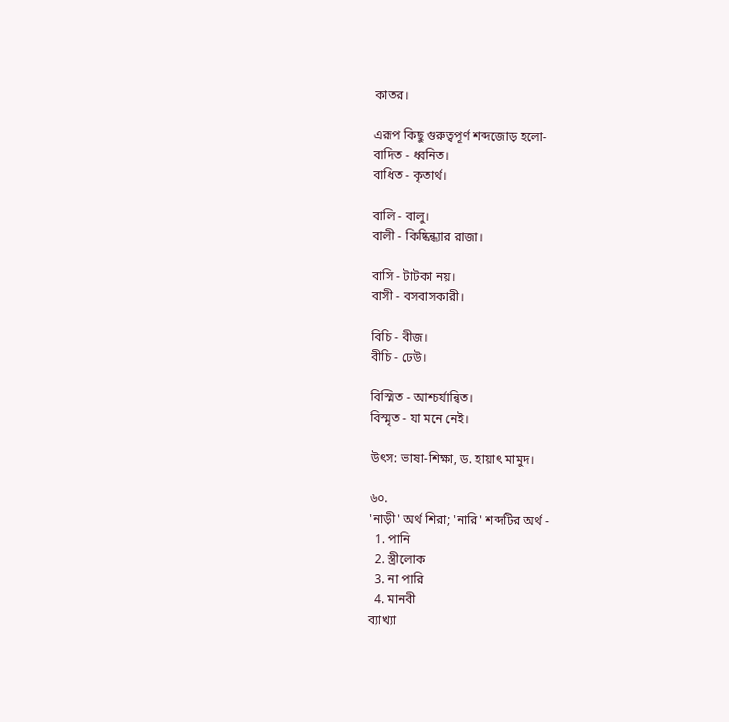কাতর।

এরূপ কিছু গুরুত্বপূর্ণ শব্দজোড় হলো-
বাদিত - ধ্বনিত।
বাধিত - কৃতার্থ।

বালি - বালু।
বালী - কিষ্কিন্ধ্যার রাজা।

বাসি - টাটকা নয়।
বাসী - বসবাসকারী।

বিচি - বীজ।
বীচি - ঢেউ।

বিস্মিত - আশ্চর্যান্বিত।
বিস্মৃত - যা মনে নেই।

উৎস: ভাষা-শিক্ষা, ড. হায়াৎ মামুদ।

৬০.
'নাড়ী' অর্থ শিরা; 'নারি' শব্দটির অর্থ -
  1. পানি
  2. স্ত্রীলোক
  3. না পারি
  4. মানবী
ব্যাখ্যা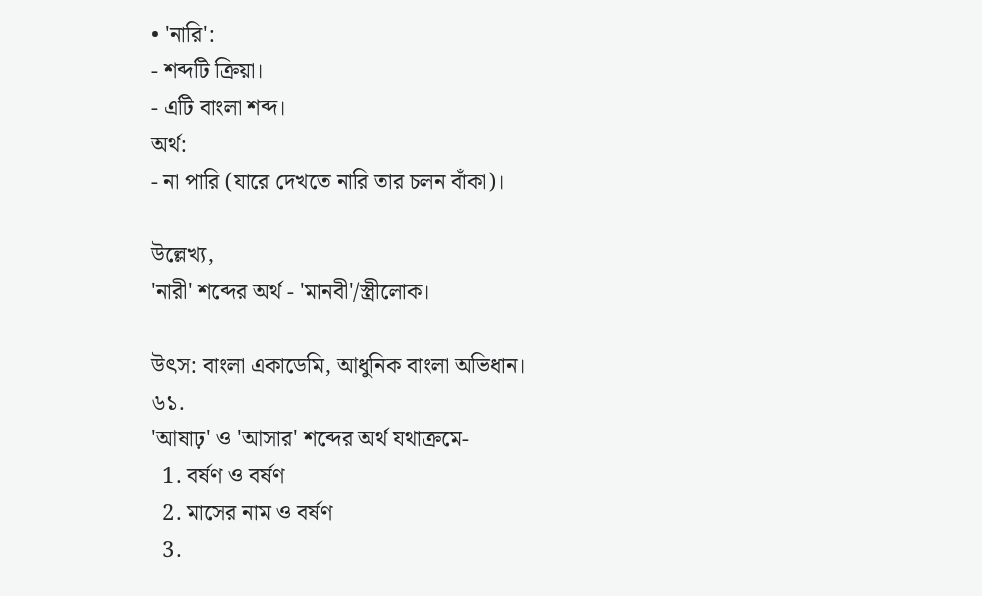• 'নারি':
- শব্দটি ক্রিয়া।
- এটি বাংলা শব্দ।
অর্থ:
- না পারি (যারে দেখতে নারি তার চলন বাঁকা)।

উল্লেখ্য,
'নারী' শব্দের অর্থ - 'মানবী'/স্ত্রীলোক।

উৎস: বাংলা একাডেমি, আধুনিক বাংলা অভিধান।
৬১.
'আষাঢ়' ও 'আসার' শব্দের অর্থ যথাক্রমে-
  1. বর্ষণ ও বর্ষণ
  2. মাসের নাম ও বর্ষণ
  3.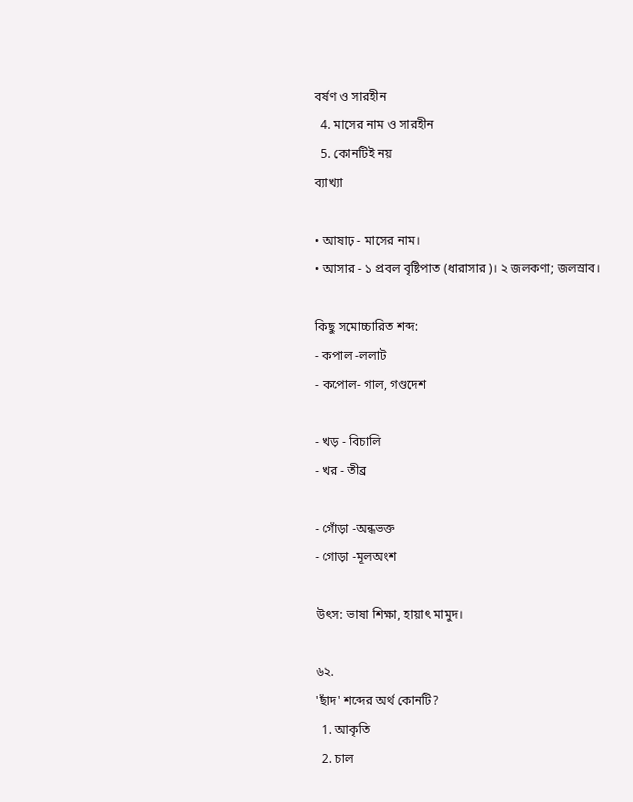বর্ষণ ও সারহীন
  4. মাসের নাম ও সারহীন
  5. কোনটিই নয়
ব্যাখ্যা

• আষাঢ় - মাসের নাম।
• আসার - ১ প্রবল বৃষ্টিপাত (ধারাসার)। ২ জলকণা; জলস্রাব।

কিছু সমোচ্চারিত শব্দ:
- কপাল -ললাট
- কপোল- গাল, গণ্ডদেশ

- খড় - বিচালি
- খর - তীব্র

- গোঁড়া -অন্ধভক্ত
- গোড়া -মূলঅংশ

উৎস: ভাষা শিক্ষা, হায়াৎ মামুদ।

৬২.
'ছাঁদ' শব্দের অর্থ কোনটি?
  1. আকৃতি
  2. চাল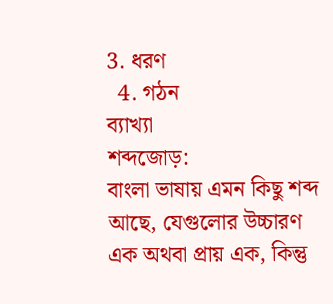3. ধরণ
  4. গঠন
ব্যাখ্যা
শব্দজোড়:
বাংলা ভাষায় এমন কিছু শব্দ আছে, যেগুলোর উচ্চারণ এক অথবা প্রায় এক, কিন্তু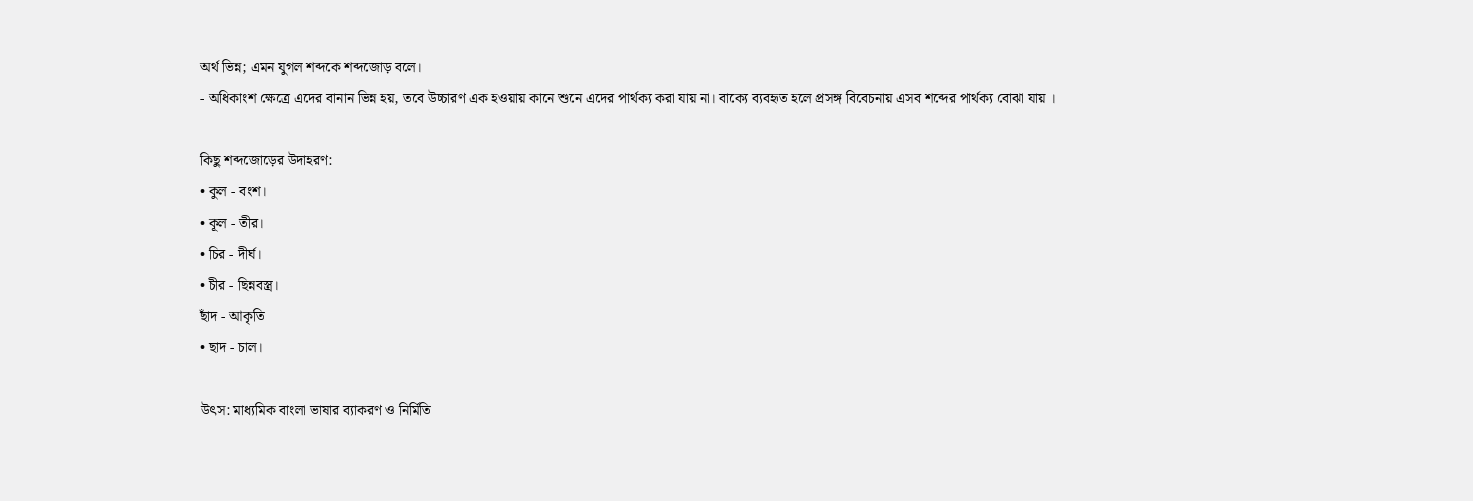অর্থ ভিন্ন; এমন যুগল শব্দকে শব্দজোড় বলে।
- অধিকাংশ ক্ষেত্রে এদের বানান ভিন্ন হয়, তবে উচ্চারণ এক হওয়ায় কানে শুনে এদের পার্থক্য করা যায় না। বাক্যে ব্যবহৃত হলে প্রসঙ্গ বিবেচনায় এসব শব্দের পার্থক্য বোঝা যায় ।

কিছু শব্দজোড়ের উদাহরণ:
• কুল - বংশ।
• কূল - তীর।
• চির - দীর্ঘ।
• চীর - ছিন্নবস্ত্র।
ছাঁদ - আকৃতি
• ছাদ - চাল।

উৎস: মাধ্যমিক বাংলা ভাষার ব্যাকরণ ও নির্মিতি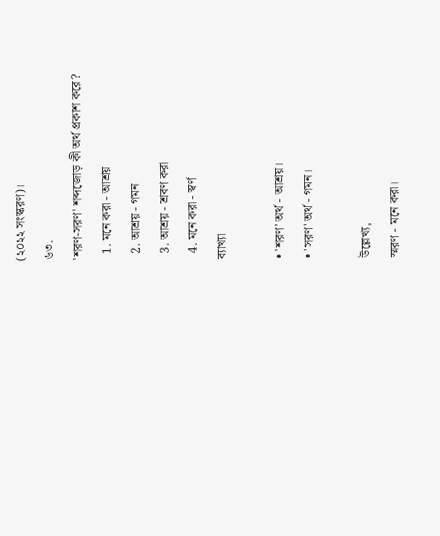(২০২২ সংস্করণ)।
৬৩.
'শরণ-সরণ' শব্দজোড় কী অর্থ প্রকাশ করে?
  1. মনে করা - আশ্রয়
  2. আশ্রয় - গমন
  3. আশ্রয় - শ্রবণ করা
  4. মনে করা - স্বর্ণ
ব্যাখ্যা

• 'শরণ' অর্থ - আশ্রয়।
• 'সরণ' অর্থ - গমন।

উল্লেখ্য,
স্মরণ - মনে করা।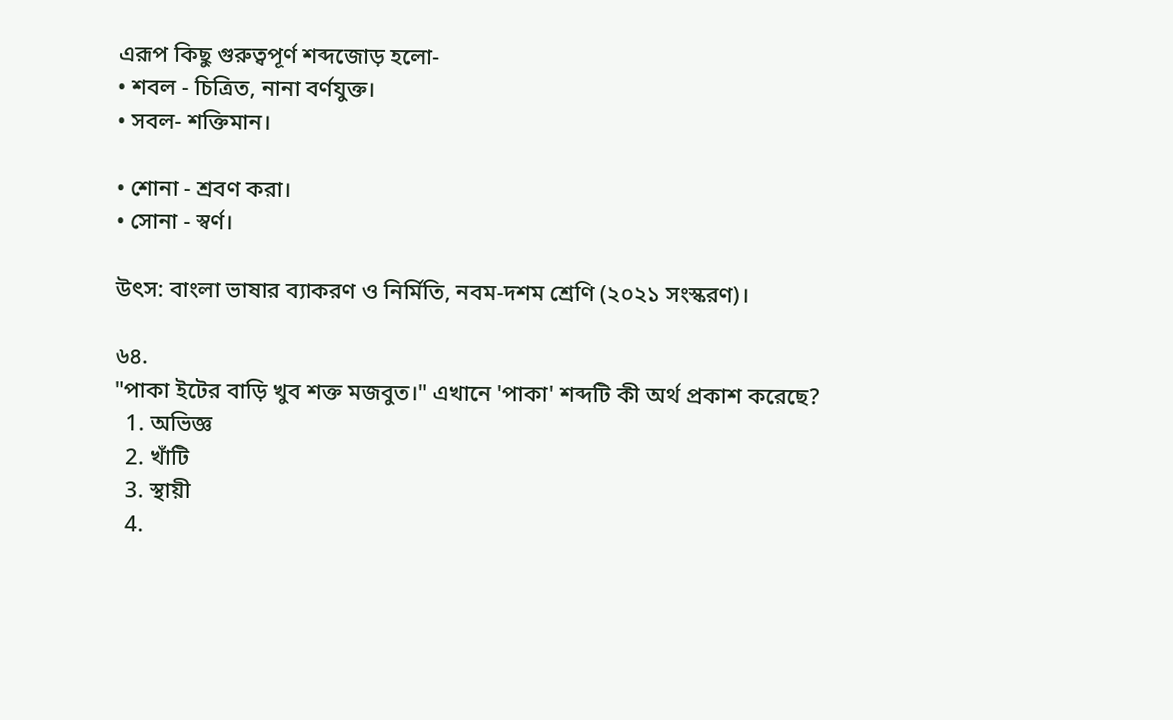এরূপ কিছু গুরুত্বপূর্ণ শব্দজোড় হলো-
• শবল - চিত্রিত, নানা বর্ণযুক্ত।
• সবল- শক্তিমান।

• শোনা - শ্রবণ করা।
• সোনা - স্বর্ণ।

উৎস: বাংলা ভাষার ব্যাকরণ ও নির্মিতি, নবম-দশম শ্রেণি (২০২১ সংস্করণ)।

৬৪.
"পাকা ইটের বাড়ি খুব শক্ত মজবুত।" এখানে 'পাকা' শব্দটি কী অর্থ প্রকাশ করেছে?
  1. অভিজ্ঞ
  2. খাঁটি
  3. স্থায়ী
  4.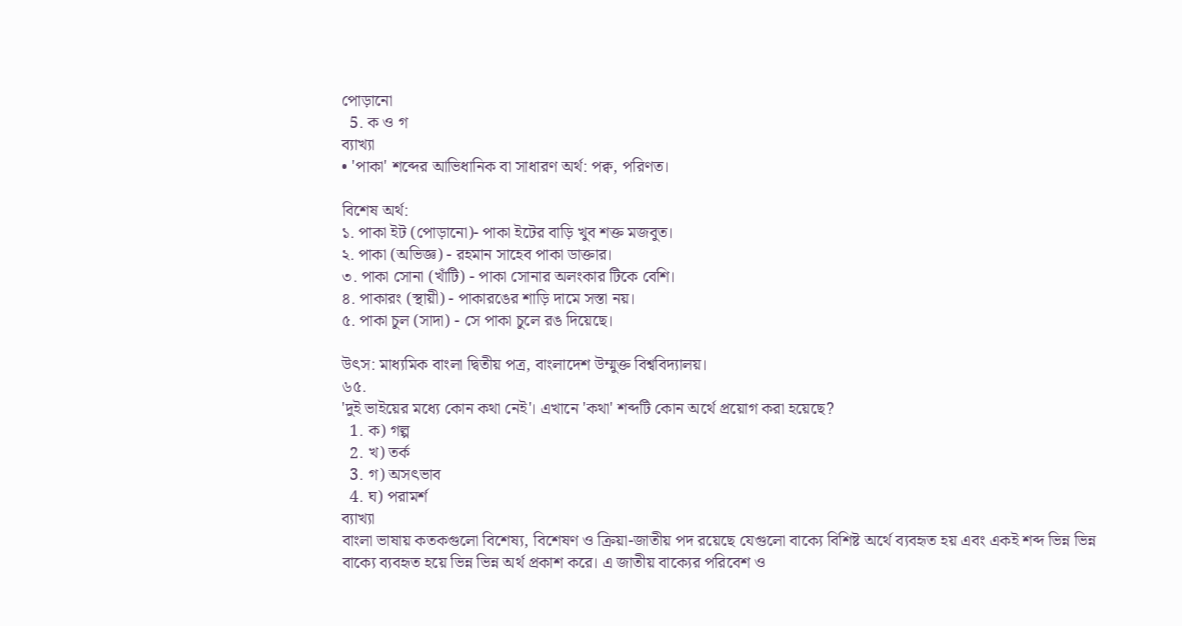পোড়ানো
  5. ক ও গ
ব্যাখ্যা
• 'পাকা' শব্দের আভিধানিক বা সাধারণ অর্থ: পক্ব, পরিণত।

বিশেষ অর্থ:
১. পাকা ইট (পোড়ানো)- পাকা ইটের বাড়ি খুব শক্ত মজবুত।
২. পাকা (অভিজ্ঞ) - রহমান সাহেব পাকা ডাক্তার।
৩. পাকা সোনা (খাঁটি) - পাকা সোনার অলংকার টিকে বেশি।
৪. পাকারং (স্থায়ী) - পাকারঙের শাড়ি দামে সস্তা নয়।
৫. পাকা চুল (সাদা) - সে পাকা চুলে রঙ দিয়েছে।

উৎস: মাধ্যমিক বাংলা দ্বিতীয় পত্র, বাংলাদেশ উম্মুক্ত বিশ্ববিদ্যালয়।
৬৫.
'দুই ভাইয়ের মধ্যে কোন কথা নেই'। এখানে 'কথা' শব্দটি কোন অর্থে প্রয়োগ করা হয়েছে?
  1. ক) গল্প
  2. খ) তর্ক
  3. গ) অসৎভাব
  4. ঘ) পরামর্শ
ব্যাখ্যা
বাংলা ভাষায় কতকগুলো বিশেষ্য, বিশেষণ ও ক্রিয়া-জাতীয় পদ রয়েছে যেগুলো বাক্যে বিশিষ্ট অর্থে ব্যবহৃত হয় এবং একই শব্দ ভিন্ন ভিন্ন বাক্যে ব্যবহৃত হয়ে ভিন্ন ভিন্ন অর্থ প্রকাশ করে। এ জাতীয় বাক্যের পরিবেশ ও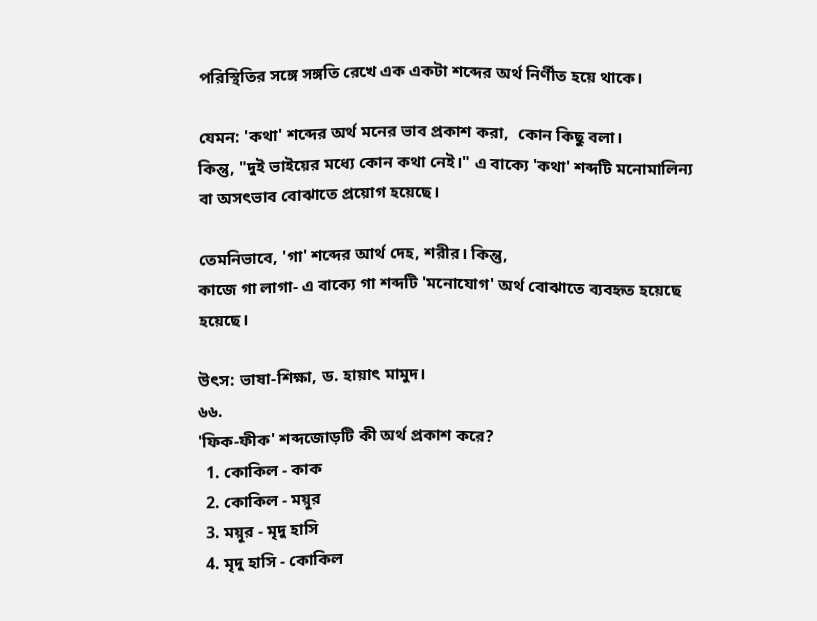পরিস্থিতির সঙ্গে সঙ্গতি রেখে এক একটা শব্দের অর্থ নির্ণীত হয়ে থাকে।

যেমন: 'কথা' শব্দের অর্থ মনের ভাব প্রকাশ করা,  কোন কিছু বলা।
কিন্তু, "দুই ভাইয়ের মধ্যে কোন কথা নেই।" এ বাক্যে 'কথা' শব্দটি মনোমালিন্য বা অসৎভাব বোঝাতে প্রয়োগ হয়েছে।

তেমনিভাবে, 'গা' শব্দের আর্থ দেহ, শরীর। কিন্তু,
কাজে গা লাগা- এ বাক্যে গা শব্দটি 'মনোযোগ' অর্থ বোঝাতে ব্যবহৃত হয়েছে হয়েছে।

উৎস: ভাষা-শিক্ষা, ড. হায়াৎ মামুদ।
৬৬.
'ফিক-ফীক' শব্দজোড়টি কী অর্থ প্রকাশ করে?
  1. কোকিল - কাক
  2. কোকিল - ময়ূর
  3. ময়ূর - মৃদু হাসি
  4. মৃদু হাসি - কোকিল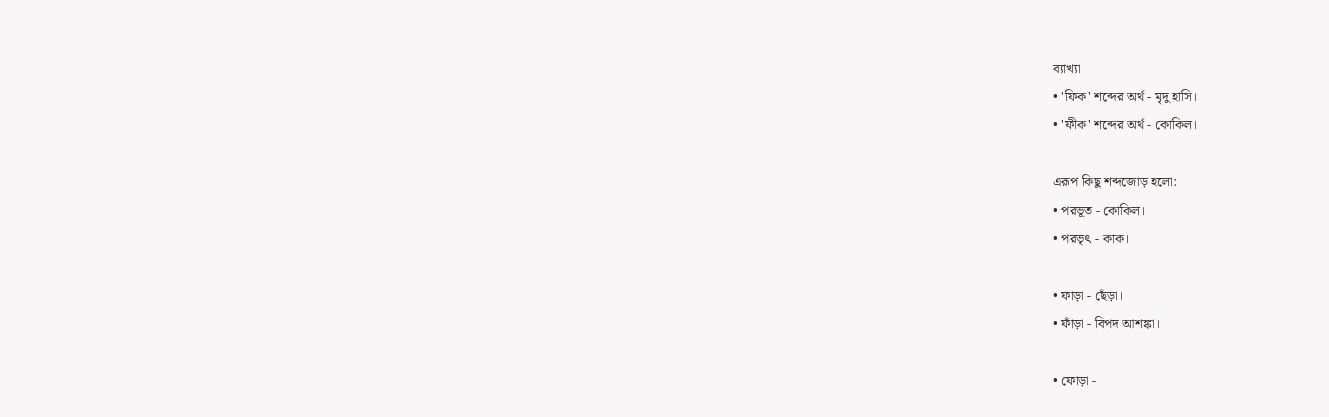ব্যাখ্যা
• 'ফিক' শব্দের অর্থ - মৃদু হাসি।
• 'ফীক' শব্দের অর্থ - কোকিল।

এরূপ কিছু শব্দজোড় হলো:
• পরভূত - কোকিল।
• পরভৃৎ - কাক।

• ফাড়া - ছেঁড়া।
• ফাঁড়া - বিপদ আশঙ্কা।

• ফোড়া -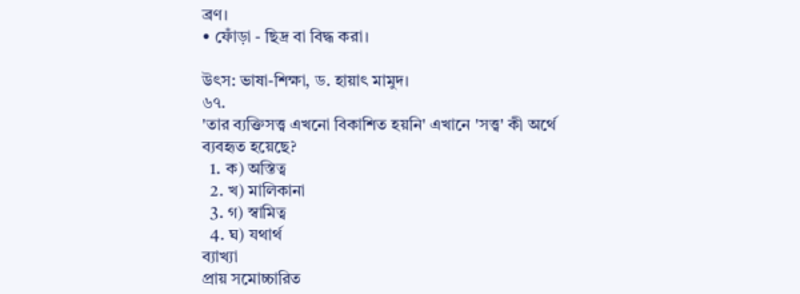ব্রণ।
• ফোঁড়া - ছিদ্র বা বিদ্ধ করা।

উৎস: ভাষা-শিক্ষা, ড. হায়াৎ মামুদ।
৬৭.
'তার ব্যক্তিসত্ত্ব এখনো বিকাশিত হয়নি' এখানে 'সত্ত্ব' কী অর্থে ব্যবহৃত হয়েছে?
  1. ক) অস্তিত্ব
  2. খ) মালিকানা
  3. গ) স্বামিত্ব
  4. ঘ) যথার্থ
ব্যাখ্যা
প্রায় সমোচ্চারিত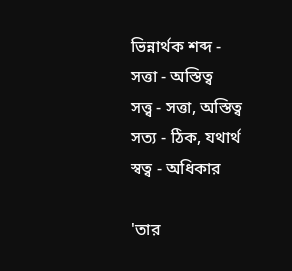ভিন্নার্থক শব্দ -
সত্তা - অস্তিত্ব
সত্ত্ব - সত্তা, অস্তিত্ব
সত্য - ঠিক, যথার্থ
স্বত্ব - অধিকার

'তার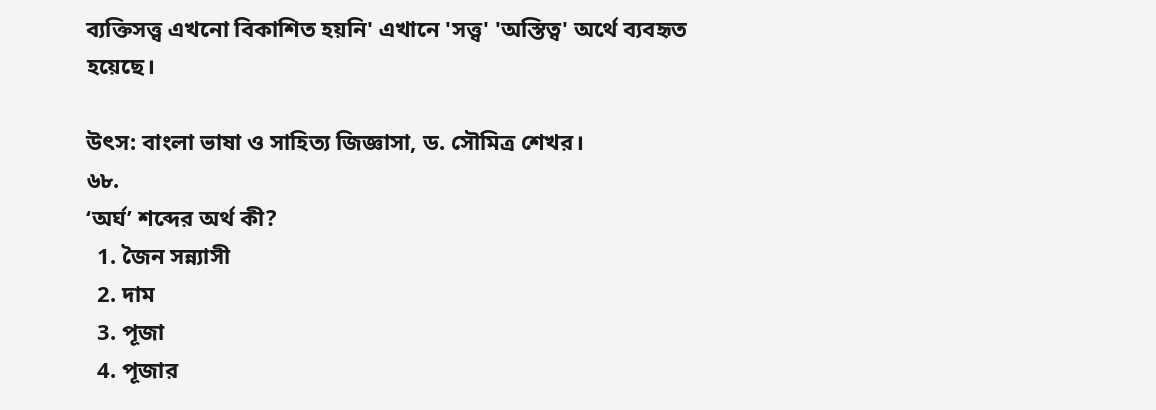ব্যক্তিসত্ত্ব এখনো বিকাশিত হয়নি' এখানে 'সত্ত্ব' 'অস্তিত্ব' অর্থে ব্যবহৃত হয়েছে।

উৎস: বাংলা ভাষা ও সাহিত্য জিজ্ঞাসা, ড. সৌমিত্র শেখর।
৬৮.
‘অর্ঘ’ শব্দের অর্থ কী?
  1. জৈন সন্ন্যাসী
  2. দাম
  3. পূজা
  4. পূজার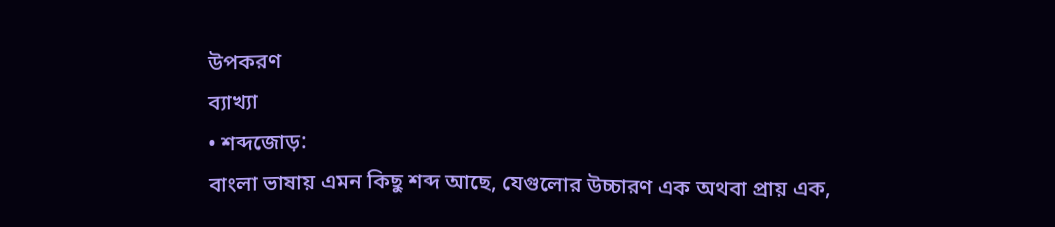উপকরণ
ব্যাখ্যা
• শব্দজোড়:
বাংলা ভাষায় এমন কিছু শব্দ আছে, যেগুলোর উচ্চারণ এক অথবা প্রায় এক,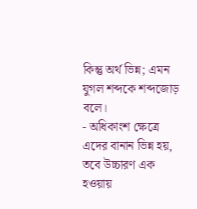কিন্তু অর্থ ভিন্ন; এমন যুগল শব্দকে শব্দজোড় বলে।
- অধিকাংশ ক্ষেত্রে এদের বানান ভিন্ন হয়, তবে উচ্চারণ এক হওয়ায়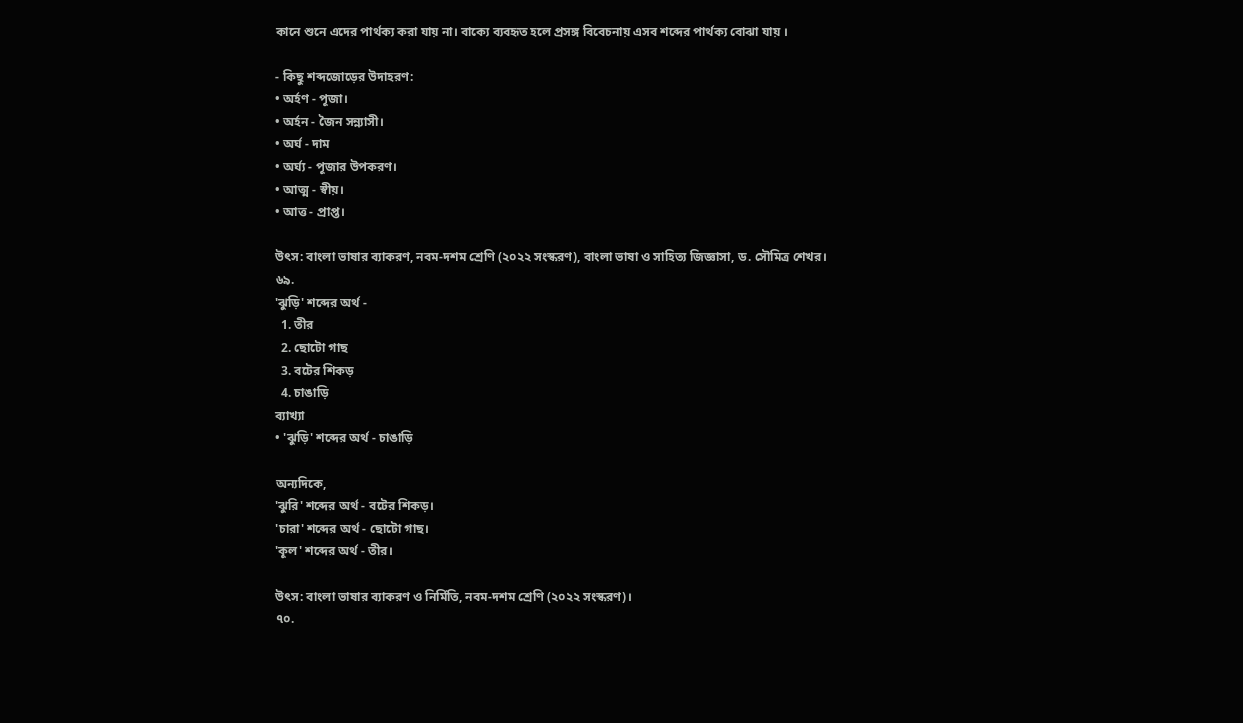কানে শুনে এদের পার্থক্য করা যায় না। বাক্যে ব্যবহৃত হলে প্রসঙ্গ বিবেচনায় এসব শব্দের পার্থক্য বোঝা যায় ।

- কিছু শব্দজোড়ের উদাহরণ:
• অর্হণ - পূজা।
• অর্হন - জৈন সন্ন্যাসী।
• অর্ঘ - দাম
• অর্ঘ্য - পূজার উপকরণ।
• আত্ম - স্বীয়।
• আত্ত - প্রাপ্ত।

উৎস: বাংলা ভাষার ব্যাকরণ, নবম-দশম শ্রেণি (২০২২ সংস্করণ), বাংলা ভাষা ও সাহিত্য জিজ্ঞাসা, ড. সৌমিত্র শেখর।
৬৯.
'ঝুড়ি' শব্দের অর্থ -
  1. তীর
  2. ছোটো গাছ
  3. বটের শিকড়
  4. চাঙাড়ি
ব্যাখ্যা
• 'ঝুড়ি' শব্দের অর্থ - চাঙাড়ি

অন্যদিকে,
'ঝুরি' শব্দের অর্থ - বটের শিকড়।
'চারা' শব্দের অর্থ - ছোটো গাছ।
'কূল' শব্দের অর্থ - তীর।

উৎস: বাংলা ভাষার ব্যাকরণ ও নির্মিতি, নবম-দশম শ্রেণি (২০২২ সংস্করণ)।
৭০.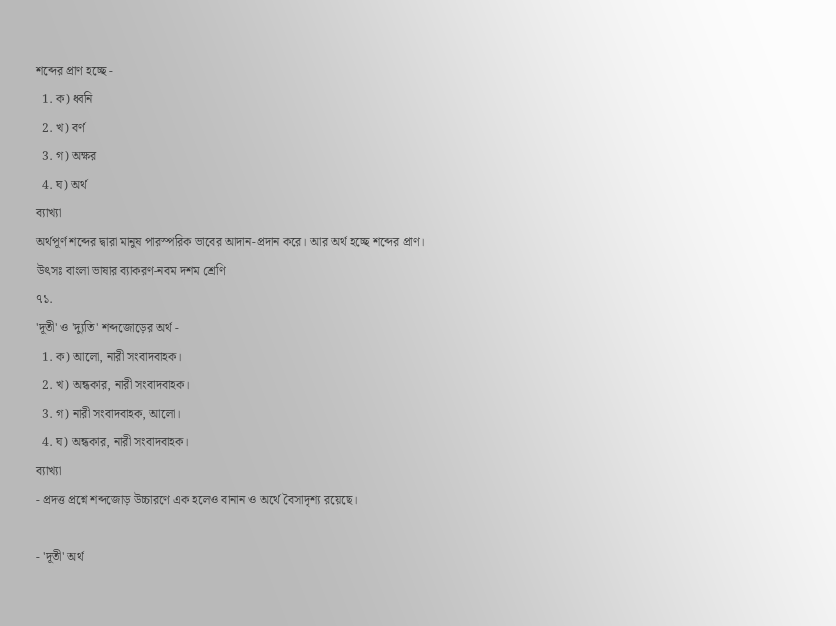শব্দের প্রাণ হচ্ছে -
  1. ক) ধ্বনি
  2. খ) বর্ণ
  3. গ) অক্ষর
  4. ঘ) অর্থ
ব্যাখ্যা
অর্থপূর্ণ শব্দের দ্বারা মানুষ পারস্পরিক ভাবের আদান-প্রদান করে। আর অর্থ হচ্ছে শব্দের প্রাণ।
উৎসঃ বাংলা ভাষার ব্যাকরণ-নবম দশম শ্রেণি
৭১.
'দূতী' ও 'দ্যুতি' শব্দজোড়ের অর্থ -
  1. ক) আলো, নারী সংবাদবাহক।
  2. খ) অন্ধকার, নারী সংবাদবাহক।
  3. গ) নারী সংবাদবাহক, আলো।
  4. ঘ) অন্ধকার, নারী সংবাদবাহক।
ব্যাখ্যা
- প্রদত্ত প্রশ্নে শব্দজোড় উচ্চারণে এক হলেও বানান ও অর্থে বৈসাদৃশ্য রয়েছে।

- 'দূতী' অর্থ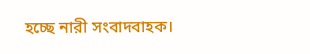হচ্ছে নারী সংবাদবাহক।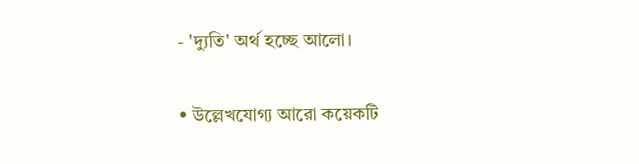- 'দ্যুতি' অর্থ হচ্ছে আলো।

• উল্লেখযোগ্য আরো কয়েকটি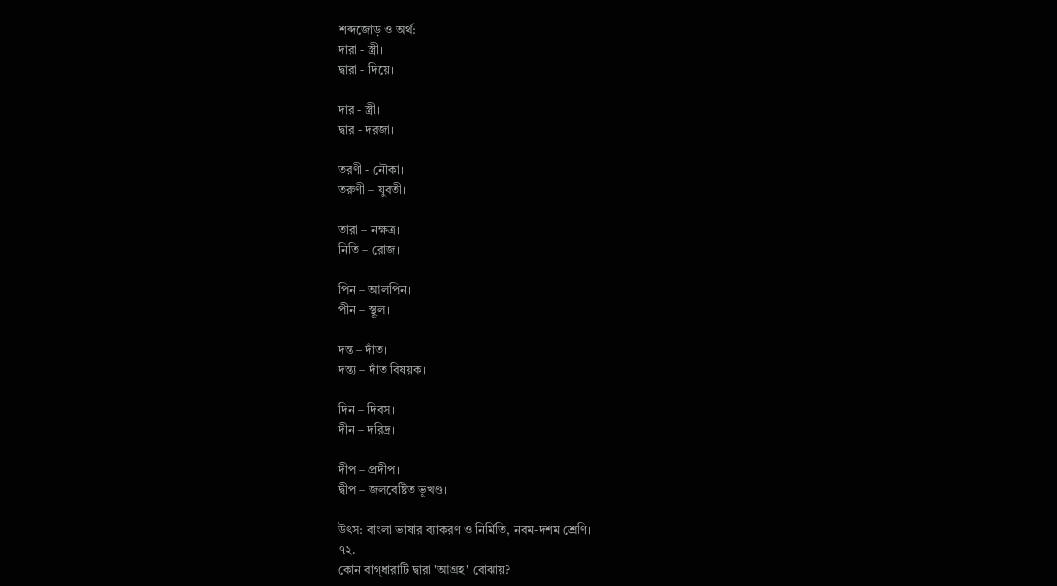শব্দজোড় ও অর্থ:
দারা - স্ত্রী।
দ্বারা - দিয়ে।

দার - স্ত্রী।
দ্বার - দরজা।

তরণী - নৌকা।
তরুণী – যুবতী।

তারা – নক্ষত্র।
নিতি – রোজ।

পিন – আলপিন।
পীন – স্থূল।

দন্ত – দাঁত।
দন্ত্য – দাঁত বিষয়ক।

দিন – দিবস।
দীন – দরিদ্র।

দীপ – প্রদীপ।
দ্বীপ – জলবেষ্টিত ভূখণ্ড।

উৎস: বাংলা ভাষার ব্যাকরণ ও নির্মিতি, নবম-দশম শ্রেণি।
৭২.
কোন বাগ্‌ধারাটি দ্বারা 'আগ্রহ' বোঝায়?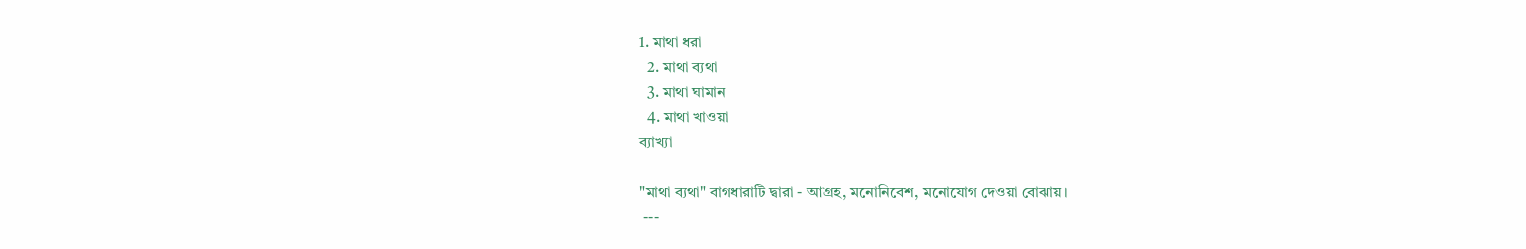1. মাথা ধরা
  2. মাথা ব্যথা
  3. মাথা ঘামান
  4. মাথা খাওয়া
ব্যাখ্যা

"মাথা ব্যথা" বাগধারাটি দ্বারা - আগ্রহ, মনোনিবেশ, মনোযোগ দেওয়া বোঝায়।
 ---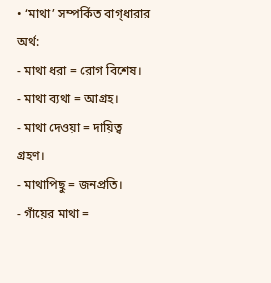• ‘মাথা’ সম্পর্কিত বাগ্‌ধারার অর্থ:
- মাথা ধরা = রোগ বিশেষ।
- মাথা ব্যথা = আগ্রহ।
- মাথা দেওয়া = দায়িত্ব গ্রহণ।
- মাথাপিছু = জনপ্রতি।
- গাঁয়ের মাথা =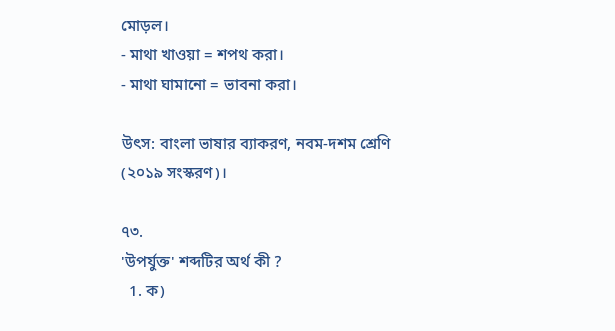মোড়ল।
- মাথা খাওয়া = শপথ করা।
- মাথা ঘামানো = ভাবনা করা।

উৎস: বাংলা ভাষার ব্যাকরণ, নবম-দশম শ্রেণি (২০১৯ সংস্করণ)।

৭৩.
'উপর্যুক্ত' শব্দটির অর্থ কী ?
  1. ক)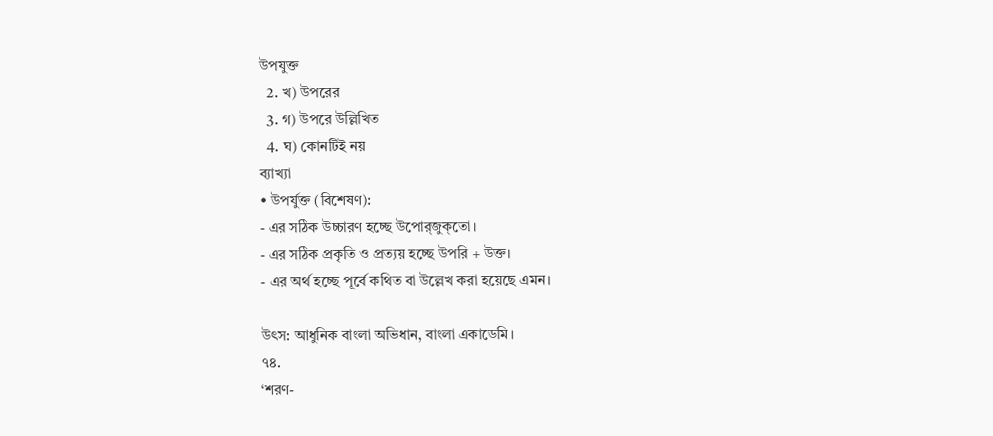উপযুক্ত
  2. খ) উপরের
  3. গ) উপরে উল্লিখিত
  4. ঘ) কোনটিই নয়
ব্যাখ্যা
• উপর্যুক্ত (বিশেষণ):
- এর সঠিক উচ্চারণ হচ্ছে উপোর্‌জুক্‌তো।
- এর সঠিক প্রকৃতি ও প্রত্যয় হচ্ছে উপরি + উক্ত।
- এর অর্থ হচ্ছে পূর্বে কথিত বা উল্লেখ করা হয়েছে এমন।

উৎস: আধুনিক বাংলা অভিধান, বাংলা একাডেমি।
৭৪.
‘শরণ-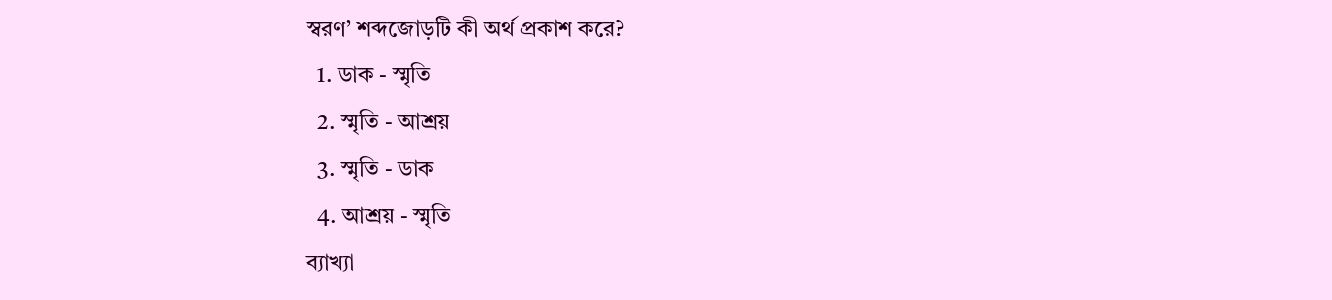স্বরণ’ শব্দজোড়টি কী অর্থ প্রকাশ করে?
  1. ডাক - স্মৃতি
  2. স্মৃতি - আশ্রয়
  3. স্মৃতি - ডাক
  4. আশ্রয় - স্মৃতি
ব্যাখ্যা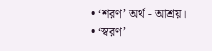• ‘শরণ’ অর্থ - আশ্রয়।
• ‘স্বরণ’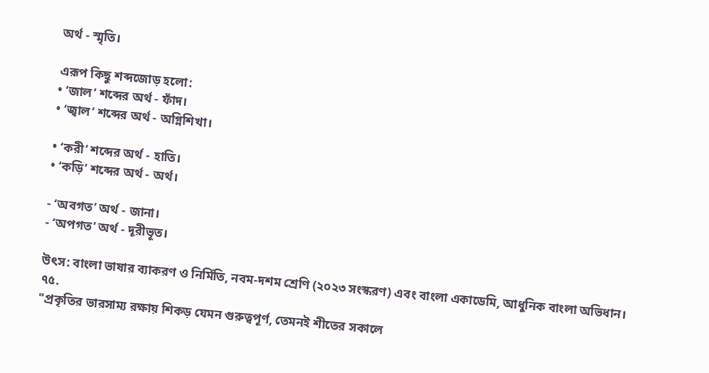অর্থ - স্মৃতি।

এরূপ কিছু শব্দজোড় হলো:
• ‘জাল’ শব্দের অর্থ - ফাঁদ।
• ‘জ্বাল’ শব্দের অর্থ - অগ্নিশিখা।

• ‘করী’ শব্দের অর্থ - হাতি।
• ‘কড়ি’ শব্দের অর্থ - অর্থ।

- ‘অবগত’ অর্থ - জানা।
- ‘অপগত’ অর্থ - দূরীভূত।

উৎস: বাংলা ভাষার ব্যাকরণ ও নির্মিতি, নবম-দশম শ্রেণি (২০২৩ সংস্করণ) এবং বাংলা একাডেমি, আধুনিক বাংলা অভিধান।
৭৫.
"প্রকৃতির ভারসাম্য রক্ষায় শিকড় যেমন গুরুত্বপূর্ণ, তেমনই শীতের সকালে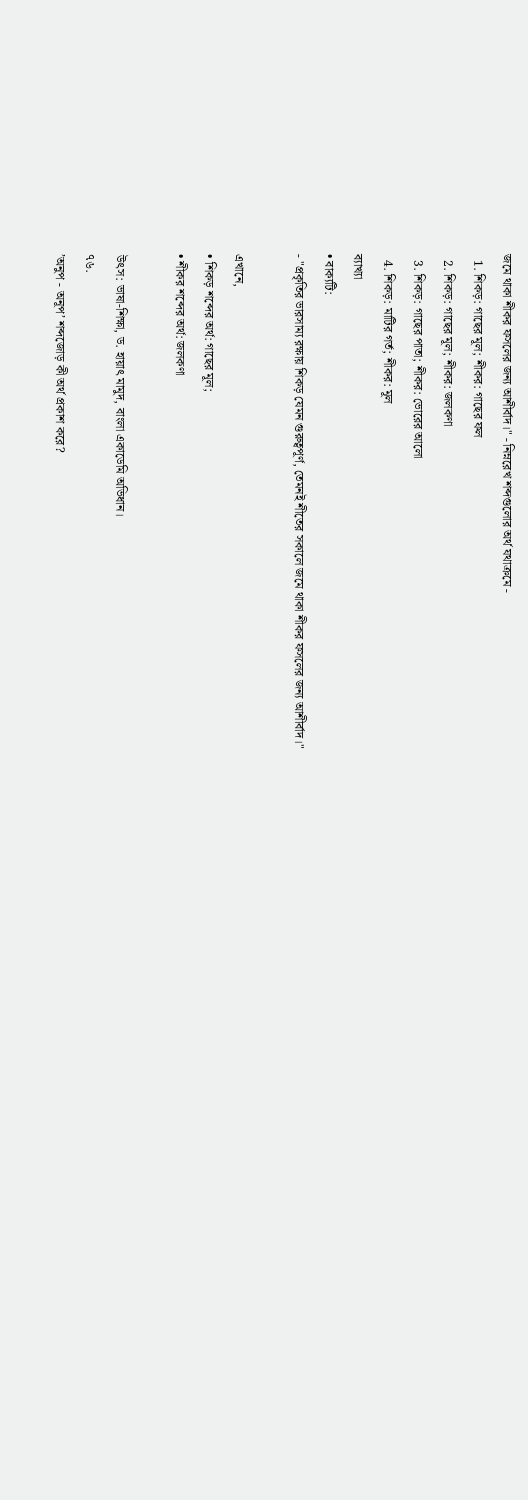জমে থাকা শীকর ফসলের জন্য আশীর্বাদ।" - নিম্নরেখ শব্দগুলোর অর্থ যথাক্রমে -
  1. শিকড়: গাছের মূল; শীকর: গাছের ফল
  2. শিকড়: গাছের মূল; শীকর: জলকণা
  3. শিকড়: গাছের পাতা; শীকর: ভোরের আলো
  4. শিকড়: মাটির গর্ত; শীকর: মূল
ব্যাখ্যা
• বাক্যটি:
- "প্রকৃতির ভারসাম্য রক্ষায় শিকড় যেমন গুরুত্বপূর্ণ, তেমনই শীতের সকালে জমে থাকা শীকর ফসলের জন্য আশীর্বাদ।"

এখানে,
• শিকড় শব্দের অর্থ: গাছের মূল;
• শীকর শব্দের অর্থ: জলকণা

উৎস: ভাষা-শিক্ষা, ড. হায়াৎ মামুদ, বাংলা একাডেমি অভিধান।
৭৬.
’অনুপ - অনূপ’ শব্দজোড় কী অর্থ প্রকাশ করে?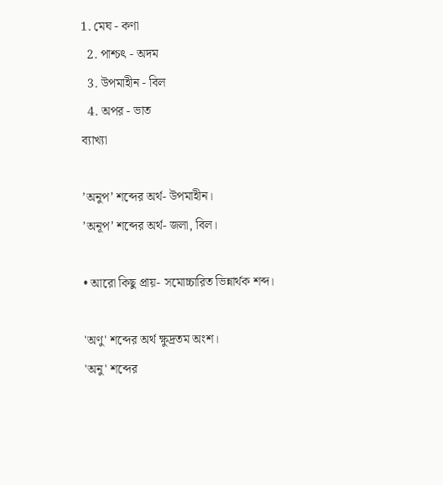1. মেঘ - কণা
  2. পাশ্চৎ - অদম
  3. উপমাহীন - বিল
  4. অপর - ভাত
ব্যাখ্যা

’অনুপ’ শব্দের অর্থ- উপমাহীন।
’অনূপ’ শব্দের অর্থ- জলা, বিল।

• আরো কিছু প্রায়- সমোচ্চারিত ভিন্নার্থক শব্দ।

'অণু' শব্দের অর্থ ক্ষুদ্রতম অংশ।
'অনু' শব্দের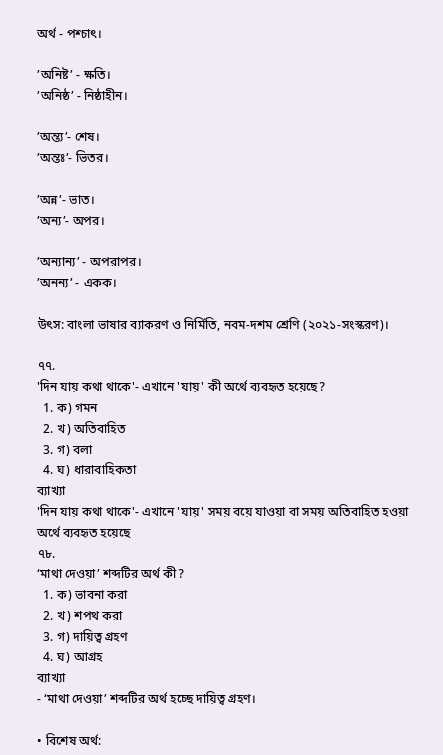অর্থ - পশ্চাৎ।

’অনিষ্ট’ - ক্ষতি।
’অনিষ্ঠ’ - নিষ্ঠাহীন।

’অন্ত্য’- শেষ।
’অন্তঃ’- ভিতর।

’অন্ন’- ভাত।
’অন্য’- অপর।

’অন্যান্য’ - অপরাপর।
’অনন্য’ - একক।

উৎস: বাংলা ভাষার ব্যাকরণ ও নির্মিতি, নবম-দশম শ্রেণি (২০২১-সংস্করণ)।

৭৭.
'দিন যায় কথা থাকে'- এখানে 'যায়' কী অর্থে ব্যবহৃত হয়েছে?
  1. ক) গমন
  2. খ) অতিবাহিত
  3. গ) বলা
  4. ঘ) ধারাবাহিকতা
ব্যাখ্যা
'দিন যায় কথা থাকে'- এখানে 'যায়' সময় বয়ে যাওয়া বা সময় অতিবাহিত হওয়া অর্থে ব্যবহৃত হয়েছে
৭৮.
‘মাথা দেওয়া’ শব্দটির অর্থ কী?
  1. ক) ভাবনা করা
  2. খ) শপথ করা
  3. গ) দায়িত্ব গ্রহণ
  4. ঘ) আগ্রহ
ব্যাখ্যা
- ‘মাথা দেওয়া’ শব্দটির অর্থ হচ্ছে দায়িত্ব গ্রহণ।

• বিশেষ অর্থ: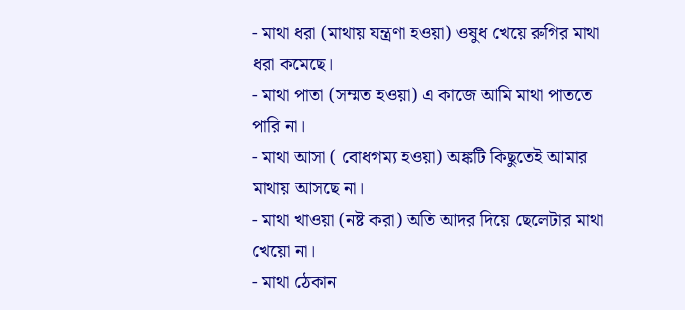- মাথা ধরা (মাথায় যন্ত্রণা হওয়া) ওষুধ খেয়ে রুগির মাথা ধরা কমেছে।
- মাথা পাতা (সম্মত হওয়া) এ কাজে আমি মাথা পাততে পারি না।
- মাথা আসা ( বোধগম্য হওয়া) অঙ্কটি কিছুতেই আমার মাথায় আসছে না।
- মাথা খাওয়া (নষ্ট করা) অতি আদর দিয়ে ছেলেটার মাথা খেয়ো না।
- মাথা ঠেকান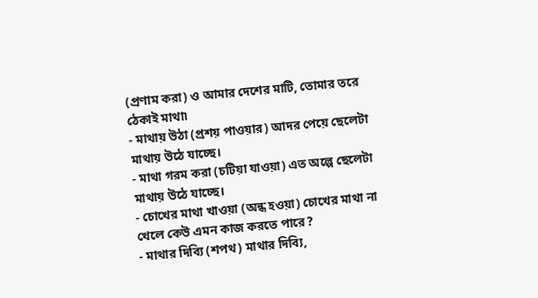(প্রণাম করা) ও আমার দেশের মাটি, তোমার তরে ঠেকাই মাথা৷
- মাথায় উঠা (প্রশয় পাওয়ার) আদর পেয়ে ছেলেটা মাথায় উঠে যাচ্ছে।
- মাথা গরম করা (চটিয়া যাওয়া) এত অল্পে ছেলেটা মাথায় উঠে যাচ্ছে।
- চোখের মাথা খাওয়া (অন্ধ হওয়া) চোখের মাথা না খেলে কেউ এমন কাজ করতে পারে?
- মাথার দিব্যি (শপথ) মাথার দিব্যি,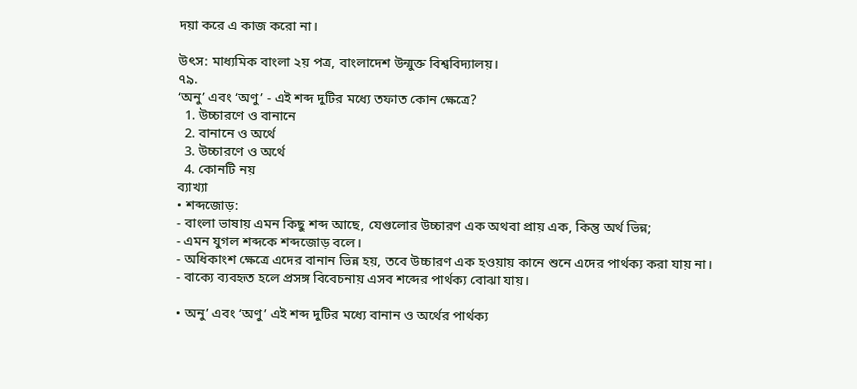দয়া করে এ কাজ করো না।

উৎস: মাধ্যমিক বাংলা ২য় পত্র, বাংলাদেশ উন্মুক্ত বিশ্ববিদ্যালয়।
৭৯.
‘অনু’ এবং ‘অণু’ - এই শব্দ দুটির মধ্যে তফাত কোন ক্ষেত্রে?
  1. উচ্চারণে ও বানানে
  2. বানানে ও অর্থে
  3. উচ্চারণে ও অর্থে
  4. কোনটি নয়
ব্যাখ্যা
• শব্দজোড়:
- বাংলা ভাষায় এমন কিছু শব্দ আছে, যেগুলোর উচ্চারণ এক অথবা প্রায় এক, কিন্তু অর্থ ভিন্ন;
- এমন যুগল শব্দকে শব্দজোড় বলে।
- অধিকাংশ ক্ষেত্রে এদের বানান ভিন্ন হয়, তবে উচ্চারণ এক হওয়ায় কানে শুনে এদের পার্থক্য করা যায় না।
- বাক্যে ব্যবহৃত হলে প্রসঙ্গ বিবেচনায় এসব শব্দের পার্থক্য বোঝা যায়।

• অনু’ এবং ‘অণু’ এই শব্দ দুটির মধ্যে বানান ও অর্থের পার্থক্য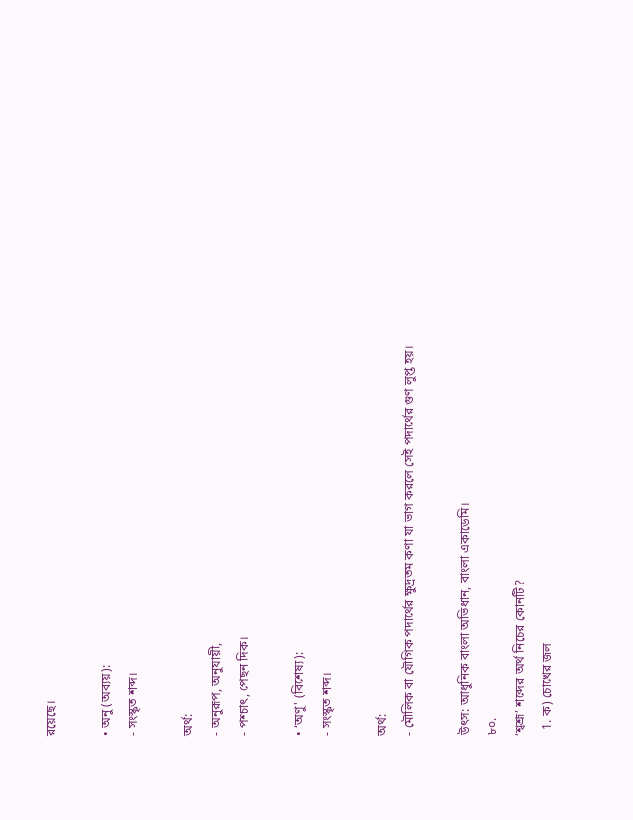রয়েছে।

• অনু (অব্যয়):
- সংস্কৃত শব্দ।

অর্থ:
- অনুরূপ, অনুযায়ী,
- পশ্চাৎ, পেছন দিক।

• ‘অণু' (বিশেষ্য):
- সংস্কৃত শব্দ।

অর্থ:
- মৌলিক বা যৌগিক পদার্থের ক্ষুদ্রতম কণা যা ভাগ করলে সেই পদার্থের গুণ লুপ্ত হয়।

উৎস: আধুনিক বাংলা অভিধান, বাংলা একাডেমি।
৮০.
‘শ্বশ্রূ’ শব্দের অর্থ নিচের কোনটি?
  1. ক) চোখের জল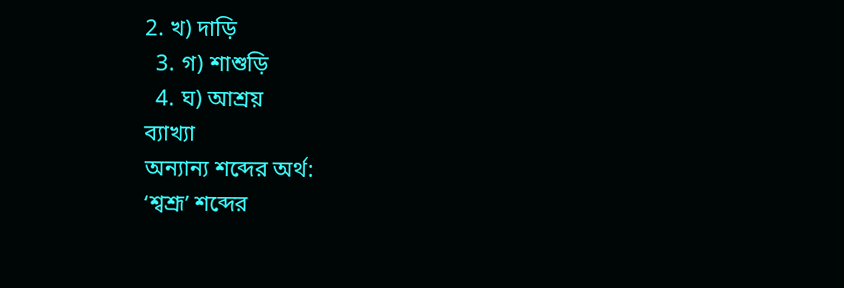2. খ) দাড়ি
  3. গ) শাশুড়ি
  4. ঘ) আশ্রয়
ব্যাখ্যা
অন্যান্য শব্দের অর্থ:
‘শ্বশ্রূ’ শব্দের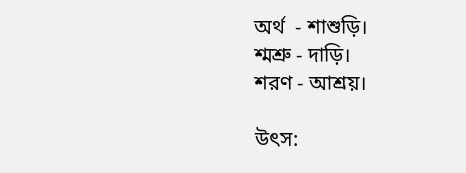অর্থ  - শাশুড়ি।
শ্মশ্রু - দাড়ি।
শরণ - আশ্রয়।

উৎস: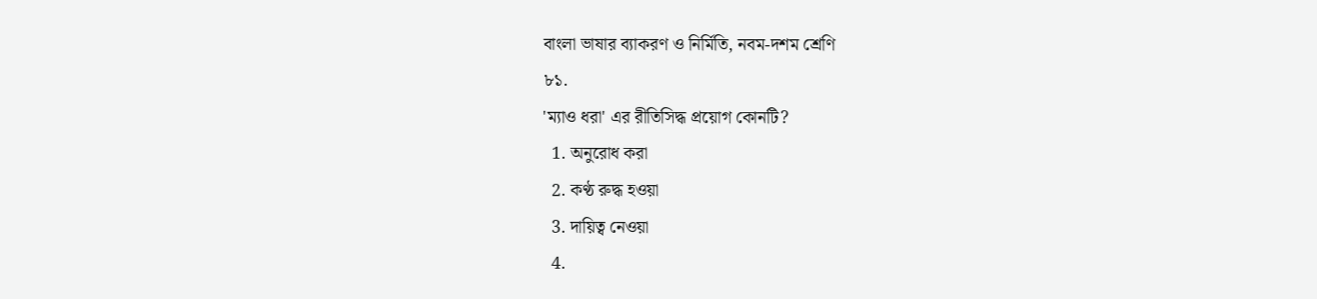বাংলা ভাষার ব্যাকরণ ও নির্মিতি, নবম-দশম শ্রেণি
৮১.
'ম্যাও ধরা' এর রীতিসিদ্ধ প্রয়োগ কোনটি?
  1. অনুরোধ করা
  2. কণ্ঠ রুদ্ধ হওয়া
  3. দায়িত্ব নেওয়া
  4.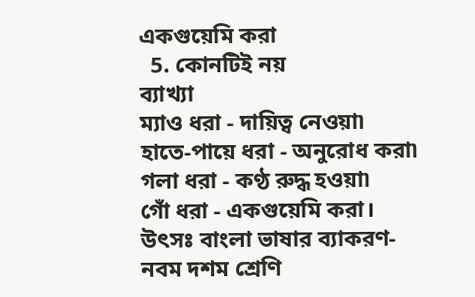একগুয়েমি করা
  5. কোনটিই নয়
ব্যাখ্যা
ম্যাও ধরা - দায়িত্ব নেওয়া৷
হাতে-পায়ে ধরা - অনুরোধ করা৷
গলা ধরা - কণ্ঠ রুদ্ধ হওয়া৷
গোঁ ধরা - একগুয়েমি করা।
উৎসঃ বাংলা ভাষার ব্যাকরণ-নবম দশম শ্রেণি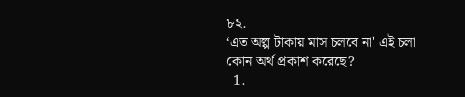৮২.
‘এত অল্প টাকায় মাস চলবে না' এই চলা কোন অর্থ প্রকাশ করেছে?
  1.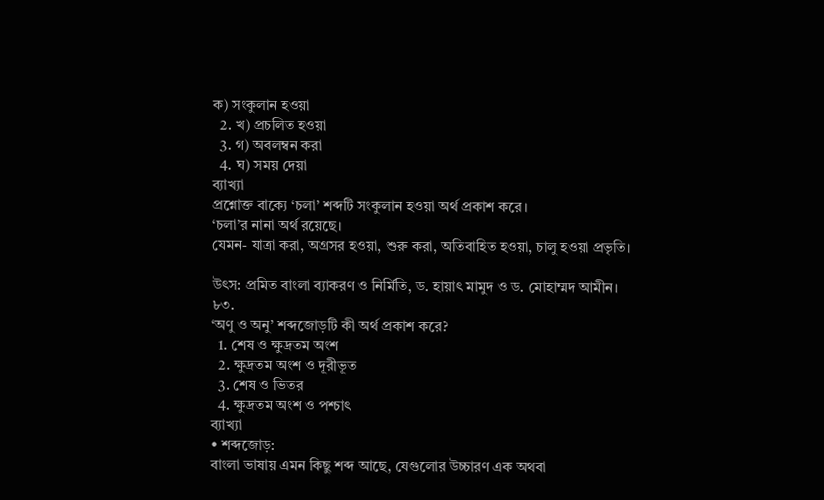ক) সংকুলান হওয়া
  2. খ) প্রচলিত হওয়া
  3. গ) অবলম্বন করা
  4. ঘ) সময় দেয়া
ব্যাখ্যা
প্রশ্নোক্ত বাক্যে ‘চলা’ শব্দটি সংকুলান হওয়া অর্থ প্রকাশ করে।
‘চলা’র নানা অর্থ রয়েছে।
যেমন- যাত্রা করা, অগ্রসর হওয়া, শুরু করা, অতিবাহিত হওয়া, চালু হওয়া প্রভৃতি।

উৎস: প্রমিত বাংলা ব্যাকরণ ও নির্মিতি, ড. হায়াৎ মামুদ ও ড. মোহাম্মদ আমীন।
৮৩.
‘অণু ও অনু’ শব্দজোড়টি কী অর্থ প্রকাশ করে?
  1. শেষ ও ক্ষুদ্রতম অংশ
  2. ক্ষুদ্রতম অংশ ও দূরীভূত
  3. শেষ ও ভিতর
  4. ক্ষুদ্রতম অংশ ও পশ্চাৎ
ব্যাখ্যা
• শব্দজোড়:
বাংলা ভাষায় এমন কিছু শব্দ আছে, যেগুলোর উচ্চারণ এক অথবা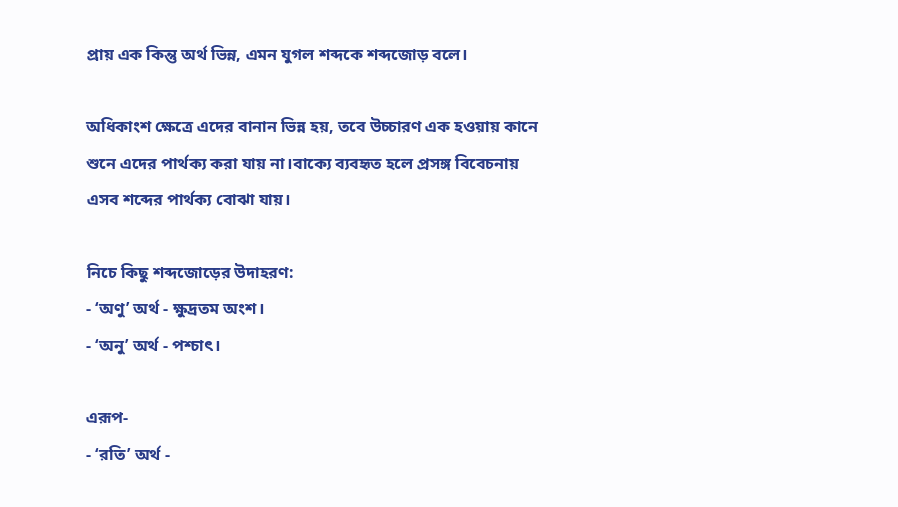প্রায় এক কিন্তু অর্থ ভিন্ন, এমন যুগল শব্দকে শব্দজোড় বলে।

অধিকাংশ ক্ষেত্রে এদের বানান ভিন্ন হয়, তবে উচ্চারণ এক হওয়ায় কানে শুনে এদের পার্থক্য করা যায় না।বাক্যে ব্যবহৃত হলে প্রসঙ্গ বিবেচনায় এসব শব্দের পার্থক্য বোঝা যায়।

নিচে কিছু শব্দজোড়ের উদাহরণ:
- ‘অণু’ অর্থ - ক্ষুদ্রতম অংশ।
- ‘অনু’ অর্থ - পশ্চাৎ।

এরূপ-
- ‘রতি’ অর্থ -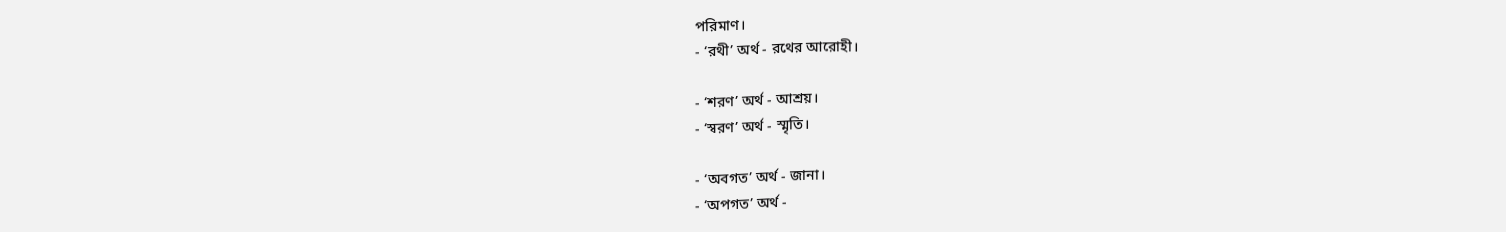পরিমাণ।
- ‘রথী’ অর্থ - রথের আরোহী।

- ‘শরণ’ অর্থ - আশ্রয়।
- ‘স্বরণ’ অর্থ - স্মৃতি।

- ‘অবগত’ অর্থ - জানা।
- ‘অপগত’ অর্থ -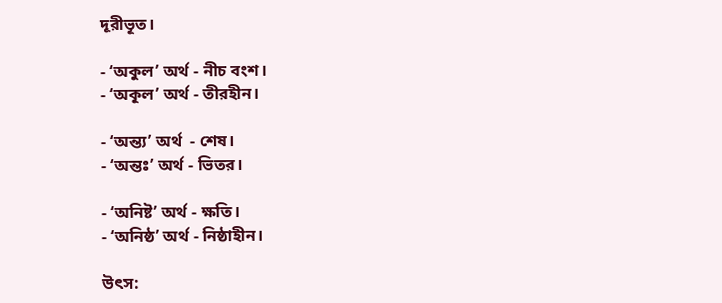দূরীভূত।

- ‘অকুল’ অর্থ - নীচ বংশ।
- ‘অকূল’ অর্থ - তীরহীন।

- ‘অন্ত্য’ অর্থ  - শেষ।
- ‘অন্তঃ’ অর্থ - ভিতর।

- ‘অনিষ্ট’ অর্থ - ক্ষতি।
- ‘অনিষ্ঠ’ অর্থ - নিষ্ঠাহীন।

উৎস: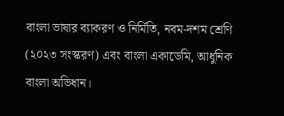বাংলা ভাষার ব্যাকরণ ও নির্মিতি, নবম-দশম শ্রেণি (২০২৩ সংস্করণ) এবং বাংলা একাডেমি, আধুনিক বাংলা অভিধান।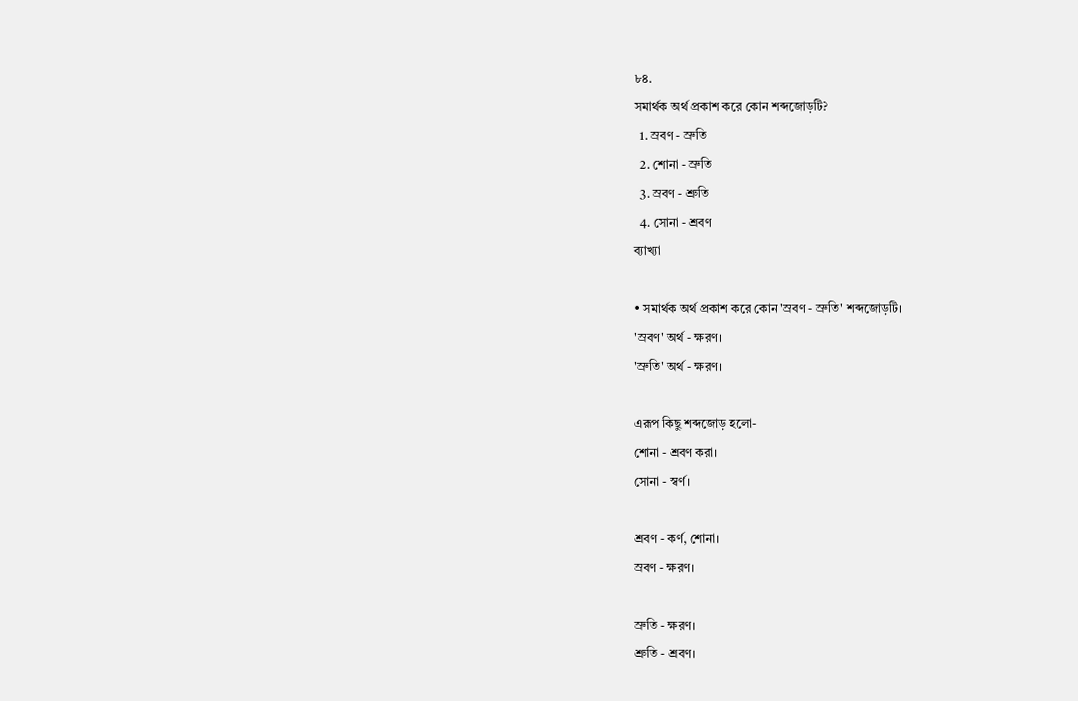৮৪.
সমার্থক অর্থ প্রকাশ করে কোন শব্দজোড়টি?
  1. স্রবণ - স্রুতি
  2. শোনা - স্রুতি
  3. স্রবণ - শ্রুতি
  4. সোনা - শ্রবণ
ব্যাখ্যা

• সমার্থক অর্থ প্রকাশ করে কোন 'স্রবণ - স্রুতি' শব্দজোড়টি।
'স্রবণ' অর্থ - ক্ষরণ।
'স্রুতি' অর্থ - ক্ষরণ।

এরূপ কিছু শব্দজোড় হলো-
শোনা - শ্রবণ করা।
সোনা - স্বর্ণ।

শ্রবণ - কর্ণ, শোনা।
স্রবণ - ক্ষরণ।

স্রুতি - ক্ষরণ।
শ্রুতি - শ্রবণ।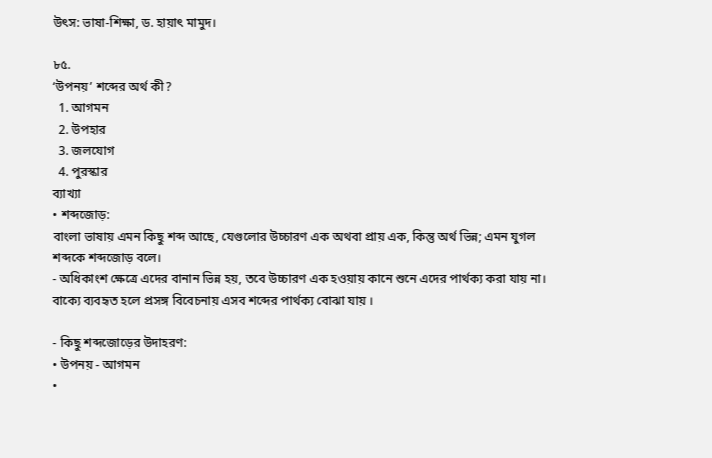উৎস: ভাষা-শিক্ষা, ড. হায়াৎ মামুদ।

৮৫.
‘উপনয়’ শব্দের অর্থ কী?
  1. আগমন
  2. উপহার
  3. জলযোগ
  4. পুরস্কার
ব্যাখ্যা
• শব্দজোড়:
বাংলা ভাষায় এমন কিছু শব্দ আছে, যেগুলোর উচ্চারণ এক অথবা প্রায় এক, কিন্তু অর্থ ভিন্ন; এমন যুগল শব্দকে শব্দজোড় বলে।
- অধিকাংশ ক্ষেত্রে এদের বানান ভিন্ন হয়, তবে উচ্চারণ এক হওয়ায় কানে শুনে এদের পার্থক্য করা যায় না। বাক্যে ব্যবহৃত হলে প্রসঙ্গ বিবেচনায় এসব শব্দের পার্থক্য বোঝা যায় ।

- কিছু শব্দজোড়ের উদাহরণ:
• উপনয় - আগমন
•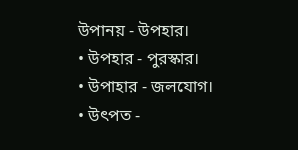উপানয় - উপহার।
• উপহার - পুরস্কার।
• উপাহার - জলযোগ।
• উৎপত -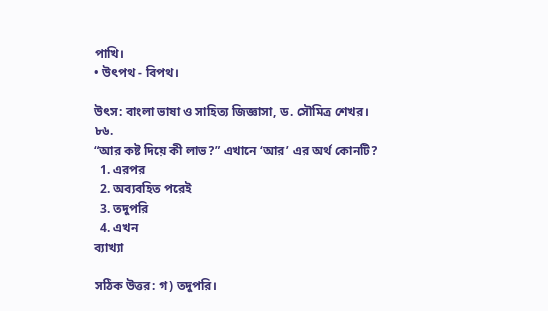পাখি।
• উৎপথ - বিপথ।

উৎস: বাংলা ভাষা ও সাহিত্য জিজ্ঞাসা, ড. সৌমিত্র শেখর।
৮৬.
“আর কষ্ট দিয়ে কী লাভ?” এখানে ‘আর’ এর অর্থ কোনটি?
  1. এরপর
  2. অব্যবহিত পরেই
  3. তদুপরি
  4. এখন
ব্যাখ্যা

সঠিক উত্তর: গ) তদুপরি।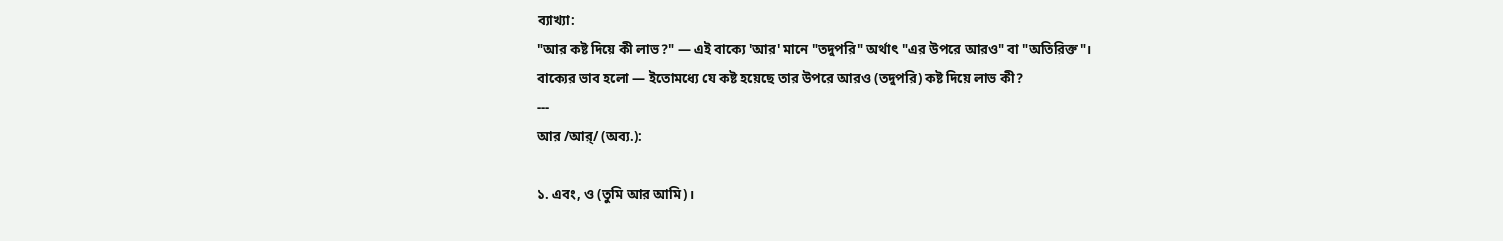ব্যাখ্যা:
"আর কষ্ট দিয়ে কী লাভ?" — এই বাক্যে 'আর' মানে "তদুপরি" অর্থাৎ "এর উপরে আরও" বা "অতিরিক্ত"।
বাক্যের ভাব হলো — ইতোমধ্যে যে কষ্ট হয়েছে তার উপরে আরও (তদুপরি) কষ্ট দিয়ে লাভ কী?
---
আর /আর্‌/ (অব্য.):

১. এবং, ও (তুমি আর আমি)।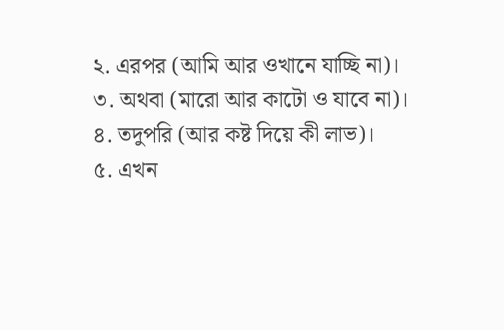২. এরপর (আমি আর ওখানে যাচ্ছি না)।
৩. অথবা (মারো আর কাটো ও যাবে না)।
৪. তদুপরি (আর কষ্ট দিয়ে কী লাভ)।
৫. এখন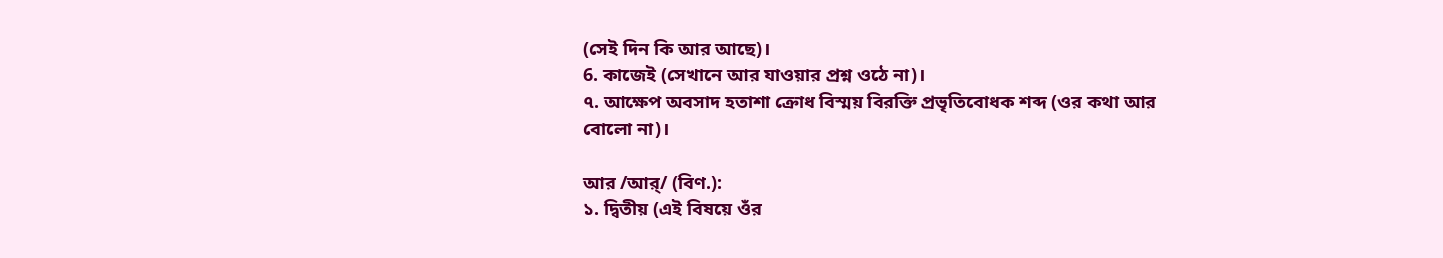(সেই দিন কি আর আছে)।
6. কাজেই (সেখানে আর যাওয়ার প্রশ্ন ওঠে না)।
৭. আক্ষেপ অবসাদ হতাশা ক্রোধ বিস্ময় বিরক্তি প্রভৃতিবোধক শব্দ (ওর কথা আর বোলো না)।

আর /আর্‌/ (বিণ.):
১. দ্বিতীয় (এই বিষয়ে ওঁর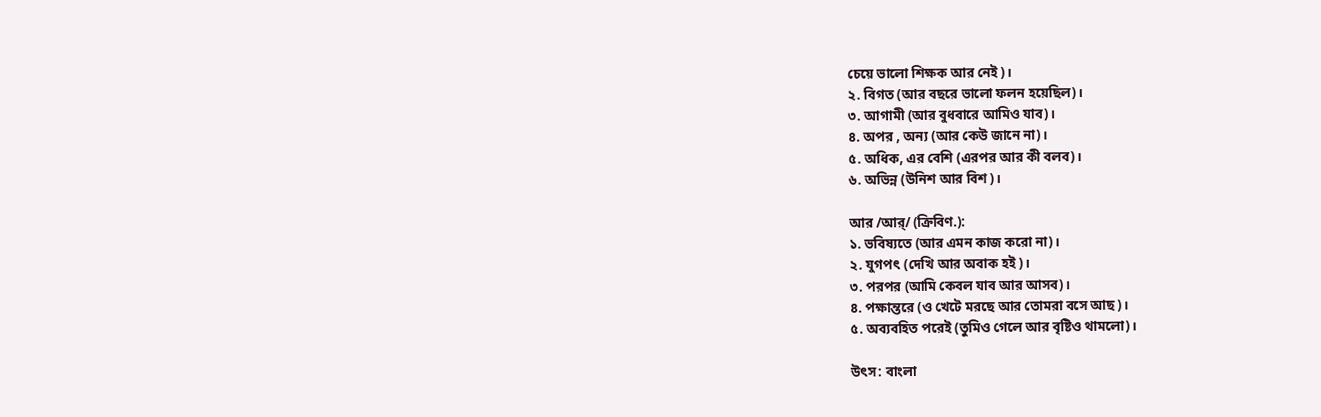চেয়ে ভালো শিক্ষক আর নেই)।
২. বিগত (আর বছরে ভালো ফলন হয়েছিল)।
৩. আগামী (আর বুধবারে আমিও যাব)।
৪. অপর , অন্য (আর কেউ জানে না)।
৫. অধিক, এর বেশি (এরপর আর কী বলব)।
৬. অভিন্ন (উনিশ আর বিশ)।

আর /আর্‌/ (ক্রিবিণ.):
১. ভবিষ্যতে (আর এমন কাজ করো না)।
২. যুগপৎ (দেখি আর অবাক হই)।
৩. পরপর (আমি কেবল যাব আর আসব)।
৪. পক্ষান্তরে (ও খেটে মরছে আর তোমরা বসে আছ)।
৫. অব্যবহিত পরেই (তুমিও গেলে আর বৃষ্টিও থামলো)।

উৎস: বাংলা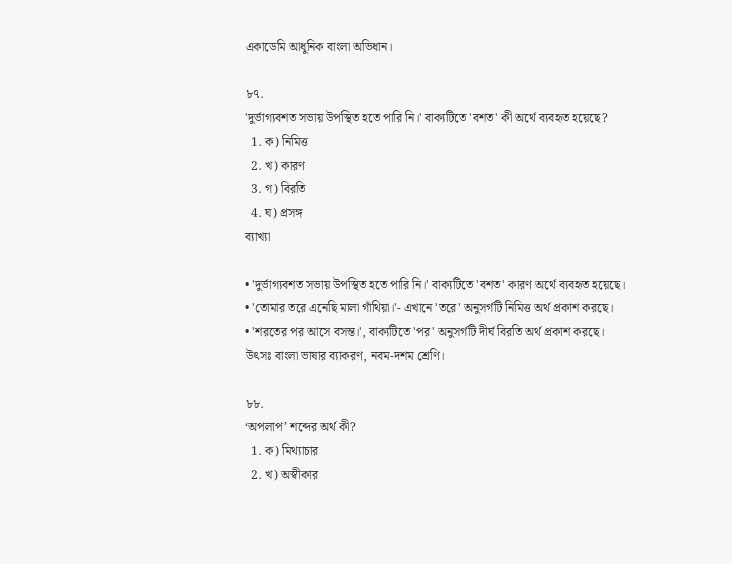একাডেমি আধুনিক বাংলা অভিধান।

৮৭.
'দুর্ভাগ্যবশত সভায় উপস্থিত হতে পারি নি।' বাক্যটিতে 'বশত' কী অর্থে ব্যবহৃত হয়েছে?
  1. ক) নিমিত্ত
  2. খ) কারণ
  3. গ) বিরতি
  4. ঘ) প্রসঙ্গ
ব্যাখ্যা

• 'দুর্ভাগ্যবশত সভায় উপস্থিত হতে পারি নি।' বাক্যটিতে 'বশত' কারণ অর্থে ব্যবহৃত হয়েছে।
• 'তোমার তরে এনেছি মালা গাঁথিয়া।'- এখানে 'তরে' অনুসর্গটি নিমিত্ত অর্থ প্রকাশ করছে।
• 'শরতের পর আসে বসন্ত।', বাক্যটিতে 'পর' অনুসর্গটি দীর্ঘ বিরতি অর্থ প্রকাশ করছে।
উৎসঃ বাংলা ভাষার ব্যাকরণ, নবম-দশম শ্রেণি।

৮৮.
‘অপলাপ’ শব্দের অর্থ কী?
  1. ক) মিথ্যাচার
  2. খ) অস্বীকার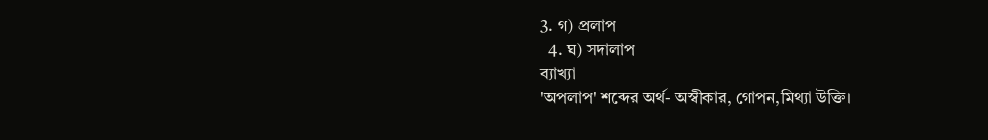3. গ) প্রলাপ
  4. ঘ) সদালাপ
ব্যাখ্যা
'অপলাপ' শব্দের অর্থ- অস্বীকার, গোপন,মিথ্যা উক্তি।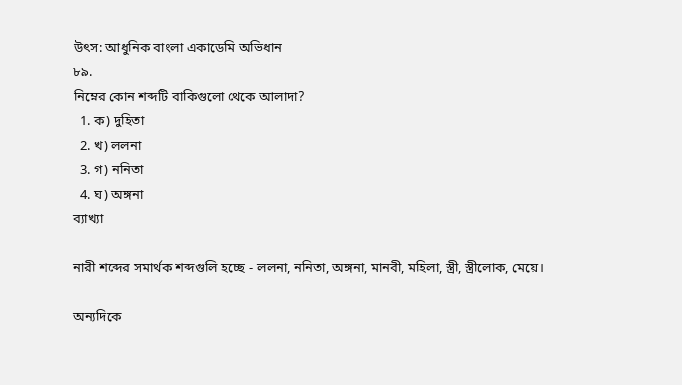উৎস: আধুনিক বাংলা একাডেমি অভিধান
৮৯.
নিম্নের কোন শব্দটি বাকিগুলো থেকে আলাদা?
  1. ক) দুহিতা
  2. খ) ললনা
  3. গ) ননিতা
  4. ঘ) অঙ্গনা
ব্যাখ্যা

নারী শব্দের সমার্থক শব্দগুলি হচ্ছে - ললনা, ননিতা, অঙ্গনা, মানবী, মহিলা, স্ত্রী, স্ত্রীলোক, মেয়ে।

অন্যদিকে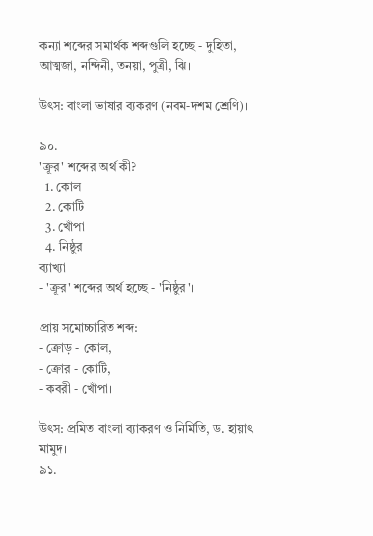কন্যা শব্দের সমার্থক শব্দগুলি হচ্ছে - দুহিতা, আত্মজা, নন্দিনী, তনয়া, পুত্রী, ঝি।

উৎস: বাংলা ভাষার ব্যকরণ (নবম-দশম শ্রেণি)।

৯০.
'ক্রূর' শব্দের অর্থ কী?
  1. কোল
  2. কোটি
  3. খোঁপা
  4. নিষ্ঠুর
ব্যাখ্যা
- 'ক্রূর' শব্দের অর্থ হচ্ছে - 'নিষ্ঠুর'।

প্রায় সমোচ্চারিত শব্দ:
- ক্রোড় - কোল,
- ক্রোর - কোটি,
- কবরী - খোঁপা।

উৎস: প্রমিত বাংলা ব্যাকরণ ও নির্মিতি, ড. হায়াৎ মামুদ।
৯১.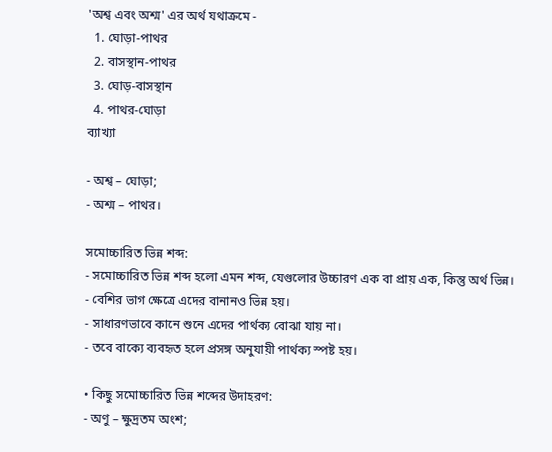'অশ্ব এবং অশ্ম' এর অর্থ যথাক্রমে -
  1. ঘোড়া-পাথর
  2. বাসস্থান-পাথর
  3. ঘোড়-বাসস্থান
  4. পাথর-ঘোড়া
ব্যাখ্যা

- অশ্ব – ঘোড়া;
- অশ্ম – পাথর।

সমোচ্চারিত ভিন্ন শব্দ:
- সমোচ্চারিত ভিন্ন শব্দ হলো এমন শব্দ, যেগুলোর উচ্চারণ এক বা প্রায় এক, কিন্তু অর্থ ভিন্ন।
- বেশির ভাগ ক্ষেত্রে এদের বানানও ভিন্ন হয়।
- সাধারণভাবে কানে শুনে এদের পার্থক্য বোঝা যায় না।
- তবে বাক্যে ব্যবহৃত হলে প্রসঙ্গ অনুযায়ী পার্থক্য স্পষ্ট হয়।

• কিছু সমোচ্চারিত ভিন্ন শব্দের উদাহরণ:
- অণু – ক্ষুদ্রতম অংশ;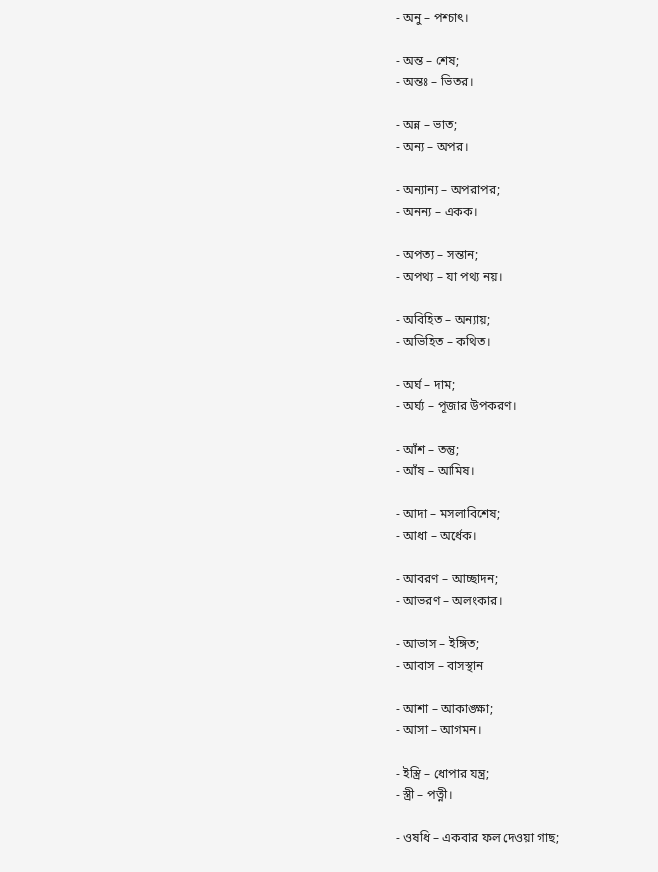- অনু – পশ্চাৎ।

- অন্ত – শেষ;
- অন্তঃ – ভিতর।

- অন্ন – ভাত;
- অন্য – অপর।

- অন্যান্য – অপরাপর;
- অনন্য – একক।

- অপত্য – সন্তান;
- অপথ্য – যা পথ্য নয়।

- অবিহিত – অন্যায়;
- অভিহিত – কথিত।

- অর্ঘ – দাম;
- অর্ঘ্য – পূজার উপকরণ।

- আঁশ – তন্তু;
- আঁষ – আমিষ।

- আদা – মসলাবিশেষ;
- আধা – অর্ধেক।

- আবরণ – আচ্ছাদন;
- আভরণ – অলংকার।

- আভাস – ইঙ্গিত;
- আবাস – বাসস্থান

- আশা – আকাঙ্ক্ষা;
- আসা – আগমন।

- ইস্ত্রি – ধোপার যন্ত্র;
- স্ত্রী – পত্নী।

- ওষধি – একবার ফল দেওয়া গাছ;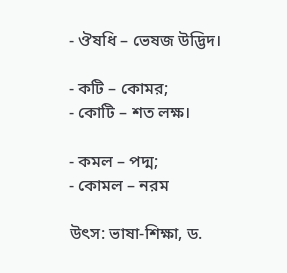- ঔষধি – ভেষজ উদ্ভিদ।

- কটি – কোমর;
- কোটি – শত লক্ষ।

- কমল – পদ্ম;
- কোমল – নরম

উৎস: ভাষা-শিক্ষা, ড.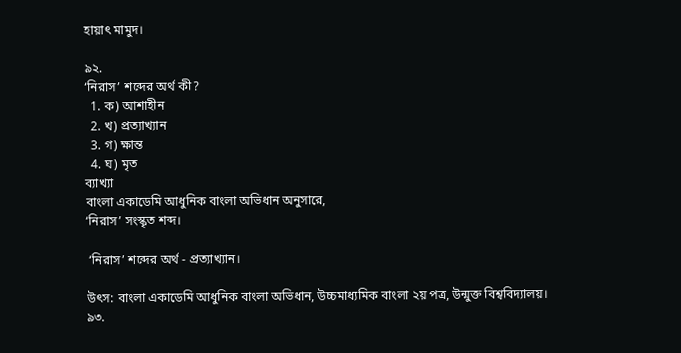হায়াৎ মামুদ।

৯২.
‘নিরাস’ শব্দের অর্থ কী?
  1. ক) আশাহীন
  2. খ) প্রত্যাখ্যান
  3. গ) ক্ষান্ত
  4. ঘ) মৃত
ব্যাখ্যা
বাংলা একাডেমি আধুনিক বাংলা অভিধান অনুসারে,
‘নিরাস’ সংস্কৃত শব্দ।

 ‘নিরাস’ শব্দের অর্থ - প্রত্যাখ্যান।

উৎস: বাংলা একাডেমি আধুনিক বাংলা অভিধান, উচ্চমাধ্যমিক বাংলা ২য় পত্র, উন্মুক্ত বিশ্ববিদ্যালয়।
৯৩.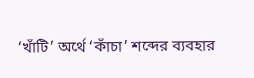‘খাঁটি’ অর্থে ‘কাঁচা’ শব্দের ব্যবহার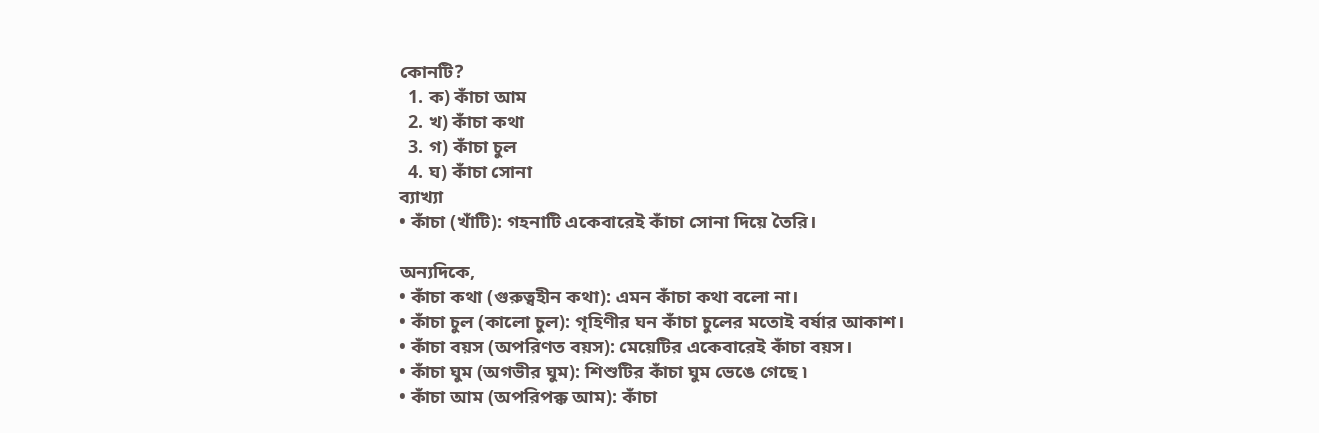কোনটি?
  1. ক) কাঁচা আম
  2. খ) কাঁচা কথা
  3. গ) কাঁচা চুল
  4. ঘ) কাঁচা সোনা
ব্যাখ্যা
• কাঁচা (খাঁটি): গহনাটি একেবারেই কাঁচা সোনা দিয়ে তৈরি।

অন্যদিকে,
• কাঁচা কথা (গুরুত্বহীন কথা): এমন কাঁচা কথা বলো না।
• কাঁচা চুল (কালো চুল): গৃহিণীর ঘন কাঁচা চুলের মতোই বর্ষার আকাশ।
• কাঁচা বয়স (অপরিণত বয়স): মেয়েটির একেবারেই কাঁচা বয়স।
• কাঁচা ঘুম (অগভীর ঘুম): শিশুটির কাঁচা ঘুম ভেঙে গেছে ৷
• কাঁচা আম (অপরিপক্ক আম): কাঁচা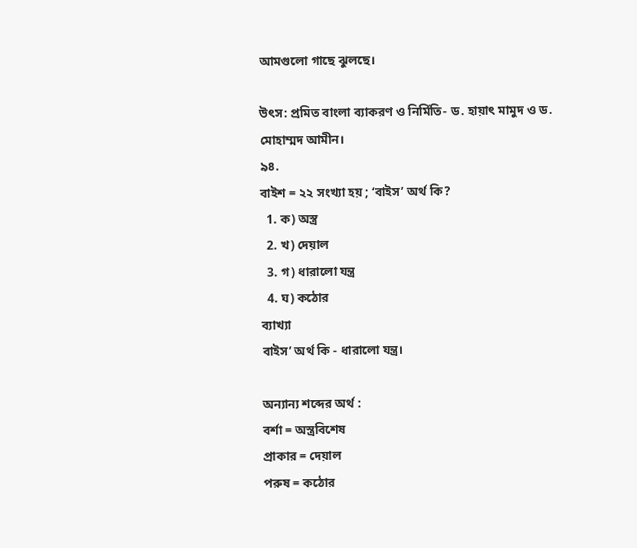আমগুলো গাছে ঝুলছে।

উৎস: প্রমিত বাংলা ব্যাকরণ ও নির্মিতি- ড. হায়াৎ মামুদ ও ড. মোহাম্মদ আমীন।
৯৪.
বাইশ = ২২ সংখ্যা হয় ; ‘বাইস’ অর্থ কি?
  1. ক) অস্ত্র
  2. খ) দেয়াল
  3. গ) ধারালো যন্ত্র
  4. ঘ) কঠোর
ব্যাখ্যা
বাইস’ অর্থ কি - ধারালো যন্ত্র।

অন্যান্য শব্দের অর্থ :
বর্শা = অস্ত্রবিশেষ
প্রাকার = দেয়াল
পরুষ = কঠোর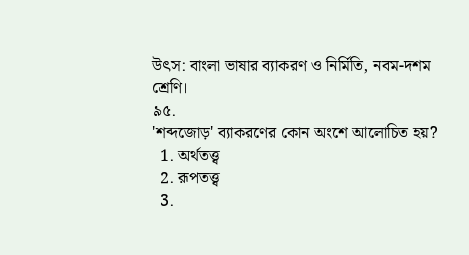উৎস: বাংলা ভাষার ব্যাকরণ ও নির্মিতি, নবম-দশম শ্রেণি।
৯৫.
'শব্দজোড়' ব্যাকরণের কোন অংশে আলোচিত হয়?
  1. অর্থতত্ত্ব
  2. রূপতত্ত্ব
  3.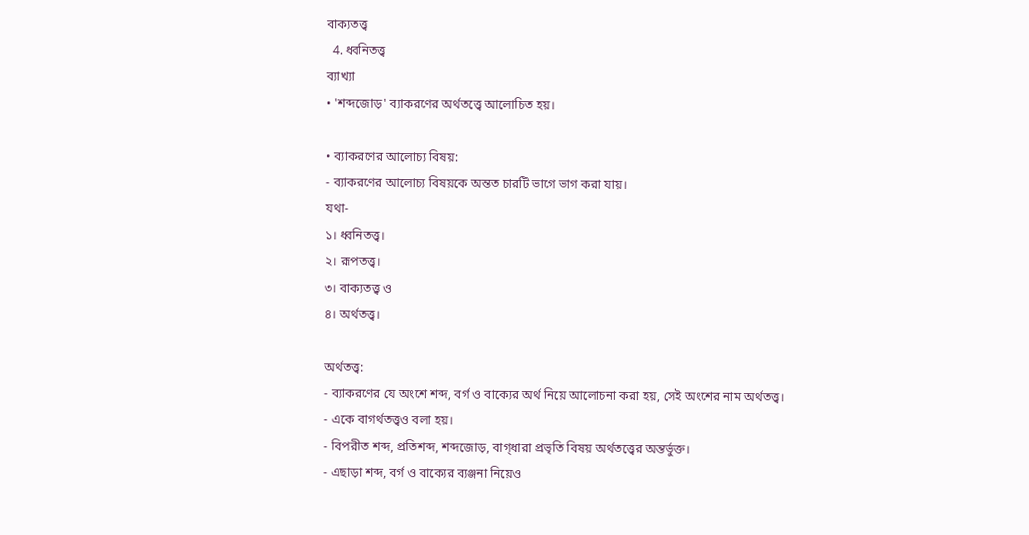বাক্যতত্ত্ব
  4. ধ্বনিতত্ত্ব
ব্যাখ্যা
• 'শব্দজোড়' ব্যাকরণের অর্থতত্ত্বে আলোচিত হয়।

• ব্যাকরণের আলোচ্য বিষয়:
- ব্যাকরণের আলোচ্য বিষয়কে অন্তত চারটি ভাগে ভাগ করা যায়।
যথা-
১। ধ্বনিতত্ত্ব।
২। রূপতত্ত্ব।
৩। বাক্যতত্ত্ব ও
৪। অর্থতত্ত্ব।

অর্থতত্ত্ব:
- ব্যাকরণের যে অংশে শব্দ, বর্গ ও বাক্যের অর্থ নিয়ে আলোচনা করা হয়, সেই অংশের নাম অর্থতত্ত্ব।
- একে বাগর্থতত্ত্বও বলা হয়।
- বিপরীত শব্দ, প্রতিশব্দ, শব্দজোড়, বাগ্‌ধারা প্রভৃতি বিষয় অর্থতত্ত্বের অন্তর্ভুক্ত।
- এছাড়া শব্দ, বর্গ ও বাক্যের ব্যঞ্জনা নিয়েও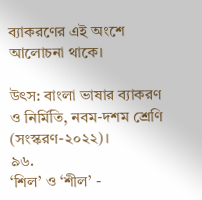ব্যাকরণের এই অংশে আলোচনা থাকে।

উৎস: বাংলা ভাষার ব্যাকরণ ও নির্মিতি, নবম-দশম শ্রেণি (সংস্করণ-২০২২)।
৯৬.
‘শিল’ ও ‘শীল’ -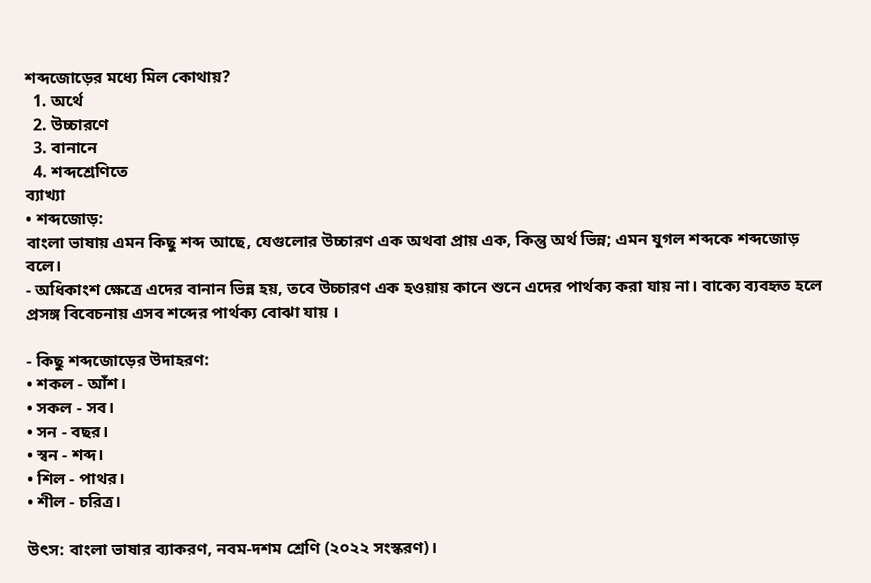শব্দজোড়ের মধ্যে মিল কোথায়?
  1. অর্থে
  2. উচ্চারণে
  3. বানানে
  4. শব্দশ্রেণিতে
ব্যাখ্যা
• শব্দজোড়:
বাংলা ভাষায় এমন কিছু শব্দ আছে, যেগুলোর উচ্চারণ এক অথবা প্রায় এক, কিন্তু অর্থ ভিন্ন; এমন যুগল শব্দকে শব্দজোড় বলে।
- অধিকাংশ ক্ষেত্রে এদের বানান ভিন্ন হয়, তবে উচ্চারণ এক হওয়ায় কানে শুনে এদের পার্থক্য করা যায় না। বাক্যে ব্যবহৃত হলে প্রসঙ্গ বিবেচনায় এসব শব্দের পার্থক্য বোঝা যায় ।

- কিছু শব্দজোড়ের উদাহরণ:
• শকল - আঁশ।
• সকল - সব।
• সন - বছর।
• স্বন - শব্দ।
• শিল - পাথর।
• শীল - চরিত্র।

উৎস: বাংলা ভাষার ব্যাকরণ, নবম-দশম শ্রেণি (২০২২ সংস্করণ)।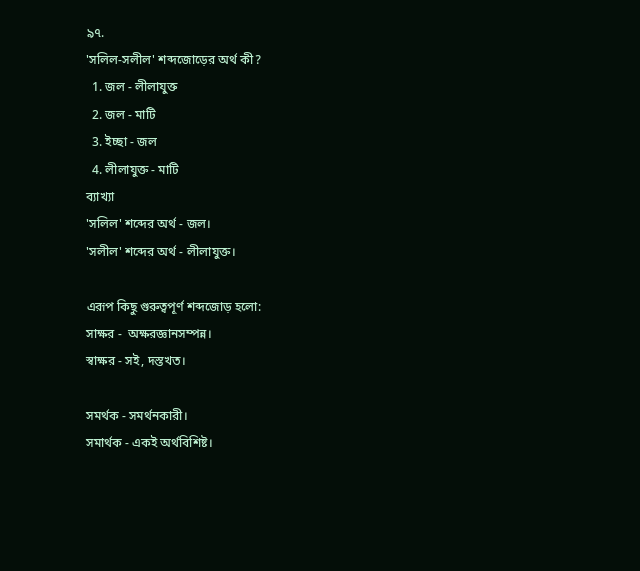৯৭.
'সলিল-সলীল' শব্দজোড়ের অর্থ কী?
  1. জল - লীলাযুক্ত
  2. জল - মাটি
  3. ইচ্ছা - জল
  4. লীলাযুক্ত - মাটি
ব্যাখ্যা
'সলিল' শব্দের অর্থ - জল।
'সলীল' শব্দের অর্থ - লীলাযুক্ত।

এরূপ কিছু গুরুত্বপূর্ণ শব্দজোড় হলো:
সাক্ষর -  অক্ষরজ্ঞানসম্পন্ন।
স্বাক্ষর - সই, দস্তখত।

সমর্থক - সমর্থনকারী।
সমার্থক - একই অর্থবিশিষ্ট।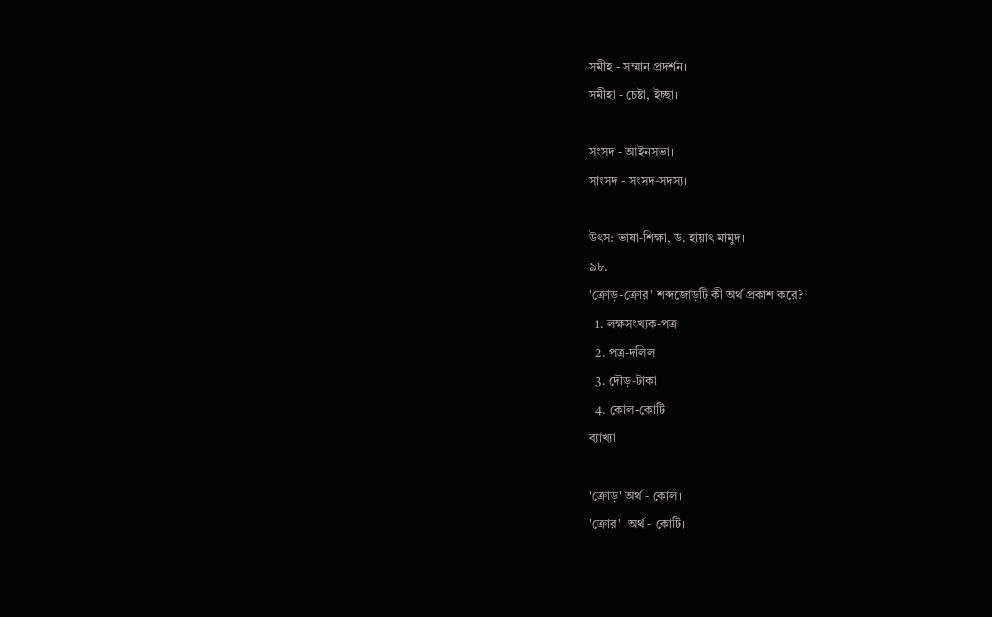সমীহ - সম্মান প্রদর্শন।
সমীহা - চেষ্টা, ইচ্ছা।

সংসদ - আইনসভা।
সাংসদ - সংসদ-সদস্য।

উৎস: ভাষা-শিক্ষা, ড. হায়াৎ মামুদ।
৯৮.
'ক্রোড়-ক্রোর' শব্দজোড়টি কী অর্থ প্রকাশ করে?
  1. লক্ষসংখ্যক-পত্র
  2. পত্র-দলিল
  3. দৌড়-টাকা
  4. কোল-কোটি
ব্যাখ্যা

'ক্রোড়' অর্থ - কোল।
'ক্রোর'  অর্থ - কোটি।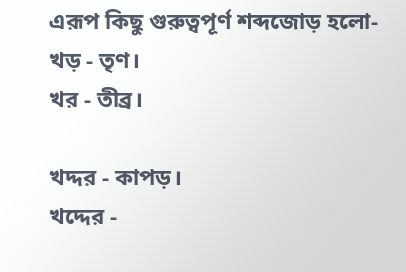এরূপ কিছু গুরুত্বপূর্ণ শব্দজোড় হলো-
খড় - তৃণ।
খর - তীব্র।

খদ্দর - কাপড়।
খদ্দের -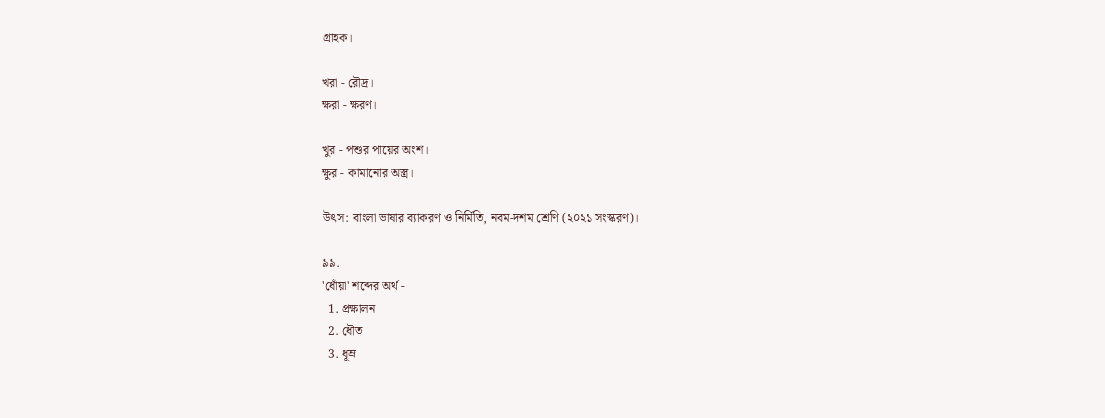গ্রাহক।

খরা - রৌদ্র।
ক্ষরা - ক্ষরণ।

খুর - পশুর পায়ের অংশ।
ক্ষুর - কামানোর অস্ত্র।

উৎস: বাংলা ভাষার ব্যাকরণ ও নির্মিতি, নবম-দশম শ্রেণি (২০২১ সংস্করণ)।

৯৯.
'ধোঁয়া' শব্দের অর্থ -
  1. প্রক্ষালন
  2. ধৌত
  3. ধূম্র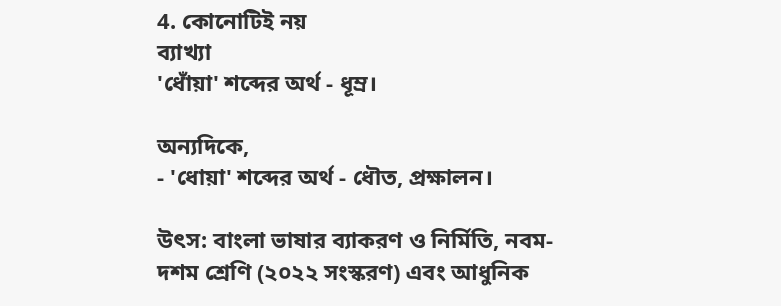4. কোনোটিই নয়
ব্যাখ্যা
'ধোঁয়া' শব্দের অর্থ - ধূম্র।

অন্যদিকে,
- 'ধোয়া' শব্দের অর্থ - ধৌত, প্রক্ষালন।

উৎস: বাংলা ভাষার ব্যাকরণ ও নির্মিতি, নবম-দশম শ্রেণি (২০২২ সংস্করণ) এবং আধুনিক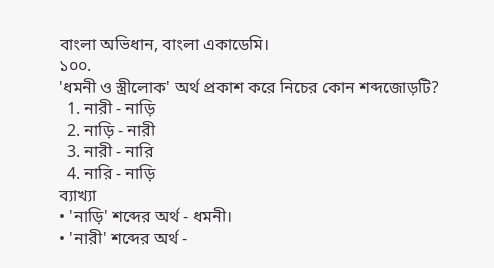বাংলা অভিধান, বাংলা একাডেমি।
১০০.
'ধমনী ও স্ত্রীলোক' অর্থ প্রকাশ করে নিচের কোন শব্দজোড়টি?
  1. নারী - নাড়ি
  2. নাড়ি - নারী
  3. নারী - নারি
  4. নারি - নাড়ি
ব্যাখ্যা
• 'নাড়ি' শব্দের অর্থ - ধমনী।
• 'নারী' শব্দের অর্থ -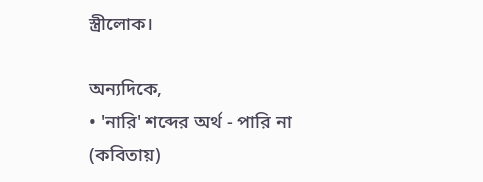স্ত্রীলোক।

অন্যদিকে,
• 'নারি' শব্দের অর্থ - পারি না (কবিতায়)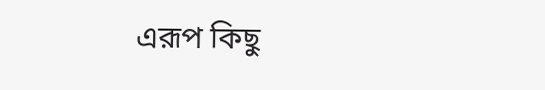এরূপ কিছু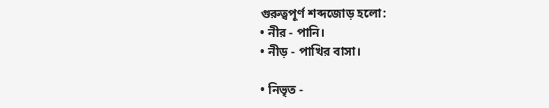গুরুত্বপূর্ণ শব্দজোড় হলো:
• নীর - পানি।
• নীড় - পাখির বাসা।

• নিভৃত -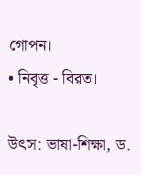গোপন।
• নিবৃত্ত - বিরত।

উৎস: ভাষা-শিক্ষা, ড.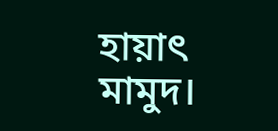হায়াৎ মামুদ।